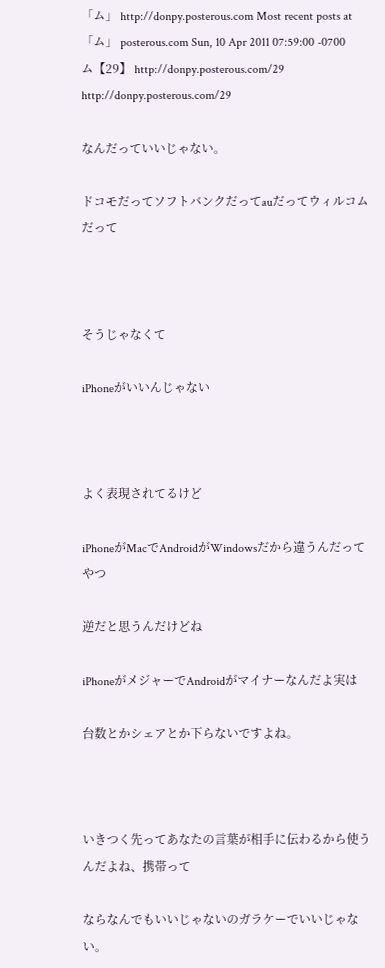「ム」 http://donpy.posterous.com Most recent posts at 「ム」 posterous.com Sun, 10 Apr 2011 07:59:00 -0700 ム【29】 http://donpy.posterous.com/29 http://donpy.posterous.com/29

なんだっていいじゃない。

ドコモだってソフトバンクだってauだってウィルコムだって



そうじゃなくて

iPhoneがいいんじゃない



よく表現されてるけど

iPhoneがMacでAndroidがWindowsだから違うんだってやつ

逆だと思うんだけどね

iPhoneがメジャーでAndroidがマイナーなんだよ実は

台数とかシェアとか下らないですよね。



いきつく先ってあなたの言葉が相手に伝わるから使うんだよね、携帯って

ならなんでもいいじゃないのガラケーでいいじゃない。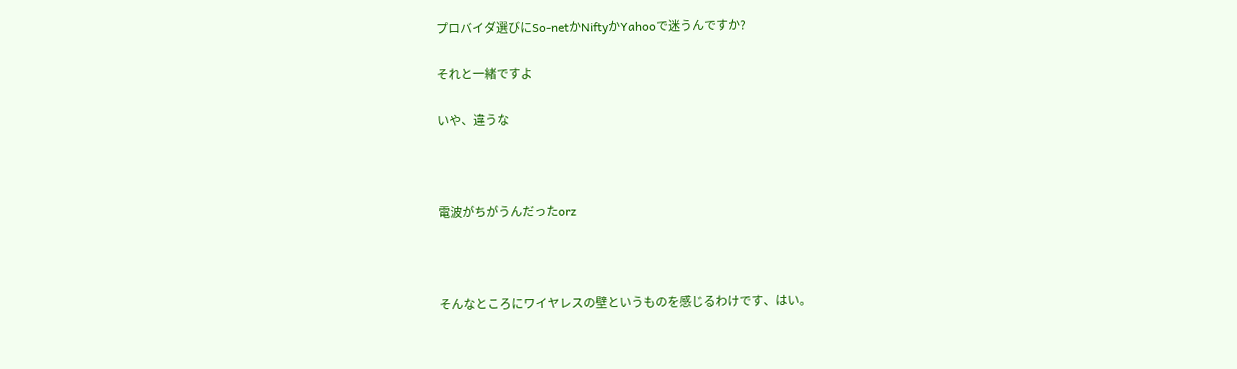プロバイダ選びにSo-netかNiftyかYahooで迷うんですか?

それと一緒ですよ

いや、違うな



電波がちがうんだったorz



そんなところにワイヤレスの壁というものを感じるわけです、はい。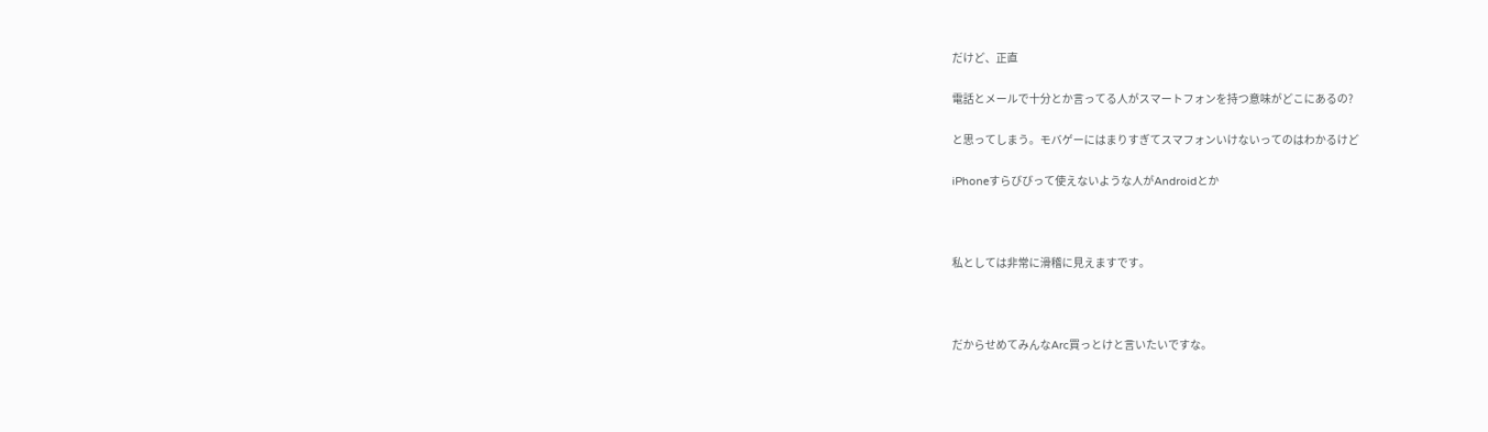だけど、正直

電話とメールで十分とか言ってる人がスマートフォンを持つ意味がどこにあるの?

と思ってしまう。モバゲーにはまりすぎてスマフォンいけないってのはわかるけど

iPhoneすらびびって使えないような人がAndroidとか



私としては非常に滑稽に見えますです。



だからせめてみんなArc買っとけと言いたいですな。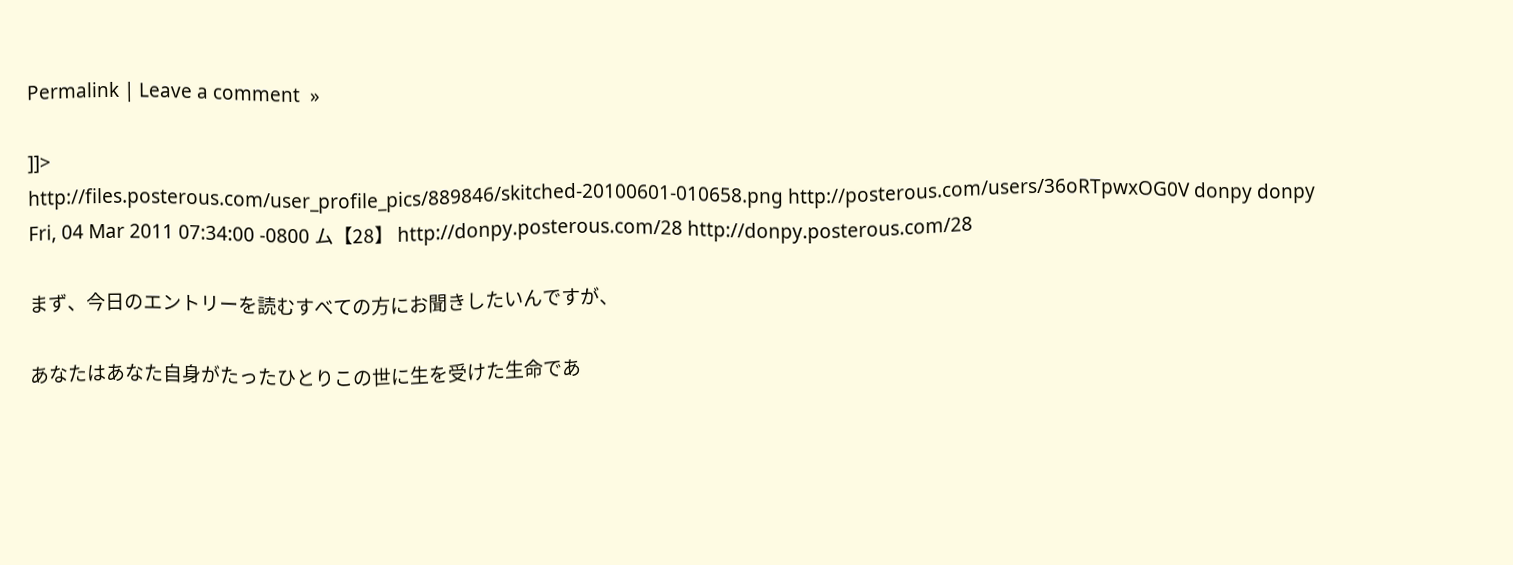Permalink | Leave a comment  »

]]>
http://files.posterous.com/user_profile_pics/889846/skitched-20100601-010658.png http://posterous.com/users/36oRTpwxOG0V donpy donpy
Fri, 04 Mar 2011 07:34:00 -0800 ム【28】 http://donpy.posterous.com/28 http://donpy.posterous.com/28

まず、今日のエントリーを読むすべての方にお聞きしたいんですが、

あなたはあなた自身がたったひとりこの世に生を受けた生命であ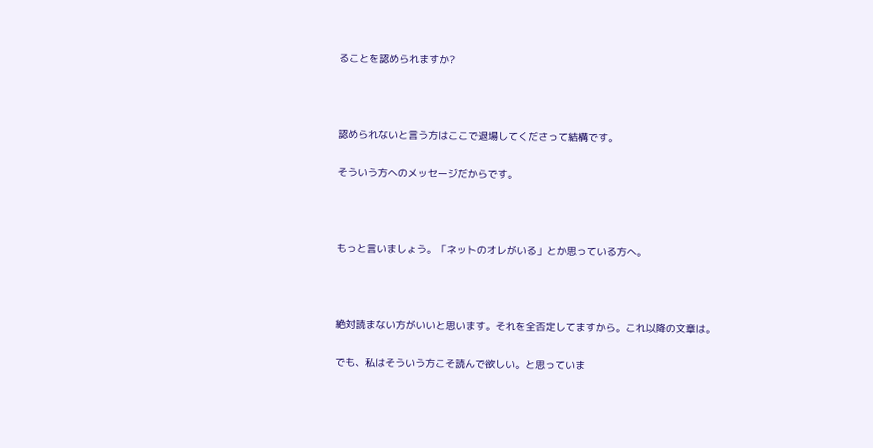ることを認められますか?



認められないと言う方はここで退場してくださって結構です。

そういう方へのメッセージだからです。



もっと言いましょう。「ネットのオレがいる」とか思っている方へ。



絶対読まない方がいいと思います。それを全否定してますから。これ以降の文章は。

でも、私はそういう方こそ読んで欲しい。と思っていま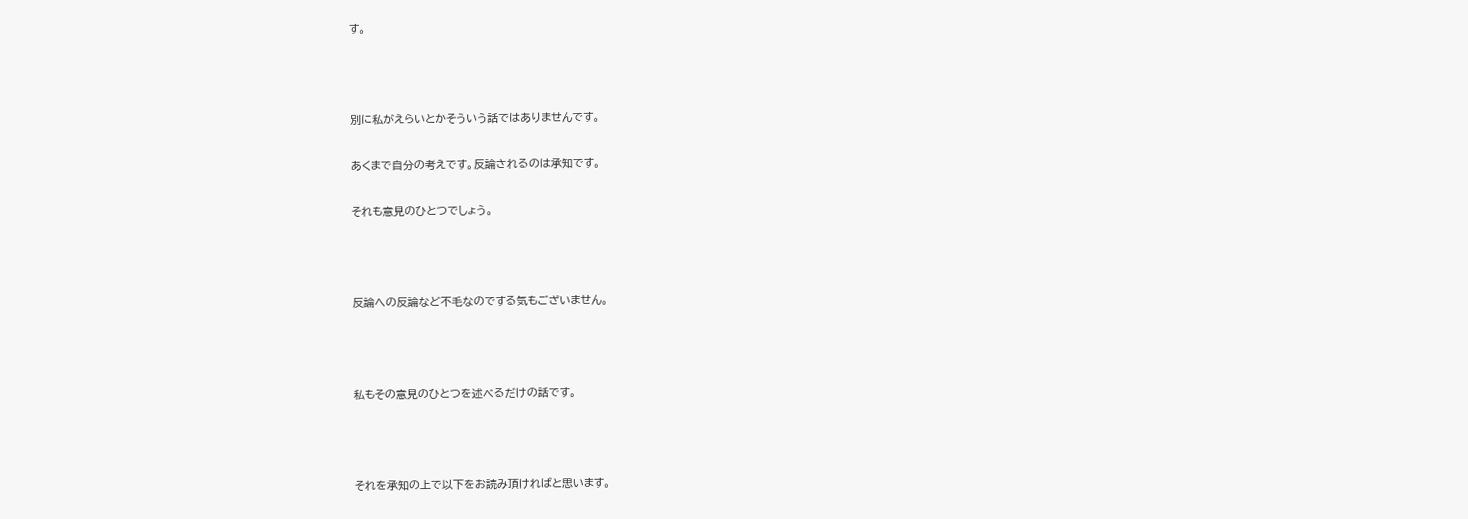す。



別に私がえらいとかそういう話ではありませんです。

あくまで自分の考えです。反論されるのは承知です。

それも意見のひとつでしょう。



反論への反論など不毛なのでする気もございません。



私もその意見のひとつを述べるだけの話です。



それを承知の上で以下をお読み頂ければと思います。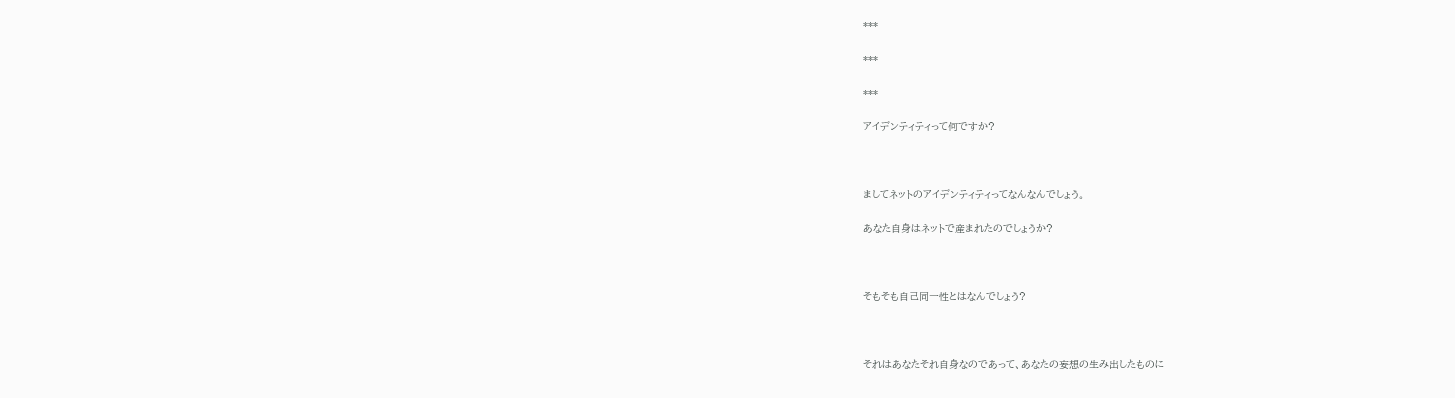***

***

***

アイデンティティって何ですか?



ましてネットのアイデンティティってなんなんでしょう。

あなた自身はネットで産まれたのでしょうか?



そもそも自己同一性とはなんでしょう?



それはあなたそれ自身なのであって、あなたの妄想の生み出したものに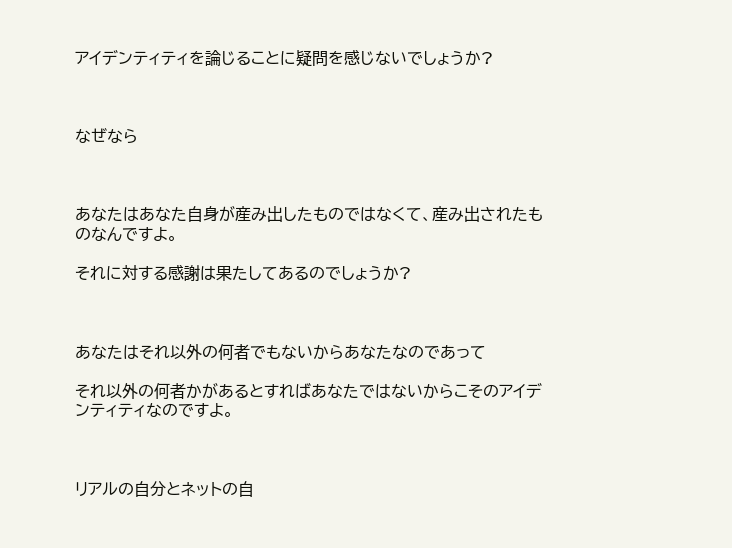アイデンティティを論じることに疑問を感じないでしょうか?



なぜなら



あなたはあなた自身が産み出したものではなくて、産み出されたものなんですよ。

それに対する感謝は果たしてあるのでしょうか?



あなたはそれ以外の何者でもないからあなたなのであって

それ以外の何者かがあるとすればあなたではないからこそのアイデンティティなのですよ。



リアルの自分とネットの自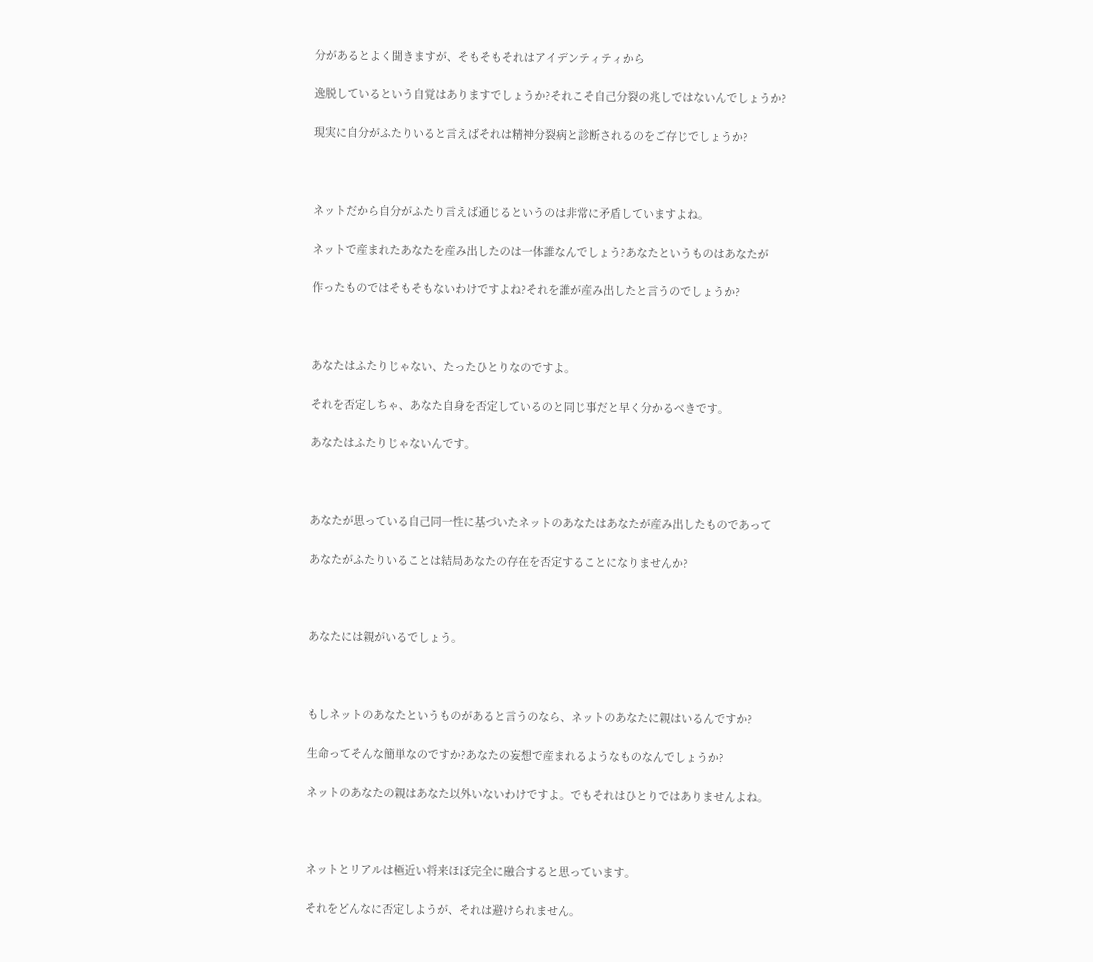分があるとよく聞きますが、そもそもそれはアイデンティティから

逸脱しているという自覚はありますでしょうか?それこそ自己分裂の兆しではないんでしょうか?

現実に自分がふたりいると言えばそれは精神分裂病と診断されるのをご存じでしょうか?



ネットだから自分がふたり言えば通じるというのは非常に矛盾していますよね。

ネットで産まれたあなたを産み出したのは一体誰なんでしょう?あなたというものはあなたが

作ったものではそもそもないわけですよね?それを誰が産み出したと言うのでしょうか?



あなたはふたりじゃない、たったひとりなのですよ。

それを否定しちゃ、あなた自身を否定しているのと同じ事だと早く分かるべきです。

あなたはふたりじゃないんです。



あなたが思っている自己同一性に基づいたネットのあなたはあなたが産み出したものであって

あなたがふたりいることは結局あなたの存在を否定することになりませんか?



あなたには親がいるでしょう。



もしネットのあなたというものがあると言うのなら、ネットのあなたに親はいるんですか?

生命ってそんな簡単なのですか?あなたの妄想で産まれるようなものなんでしょうか?

ネットのあなたの親はあなた以外いないわけですよ。でもそれはひとりではありませんよね。



ネットとリアルは極近い将来ほぼ完全に融合すると思っています。

それをどんなに否定しようが、それは避けられません。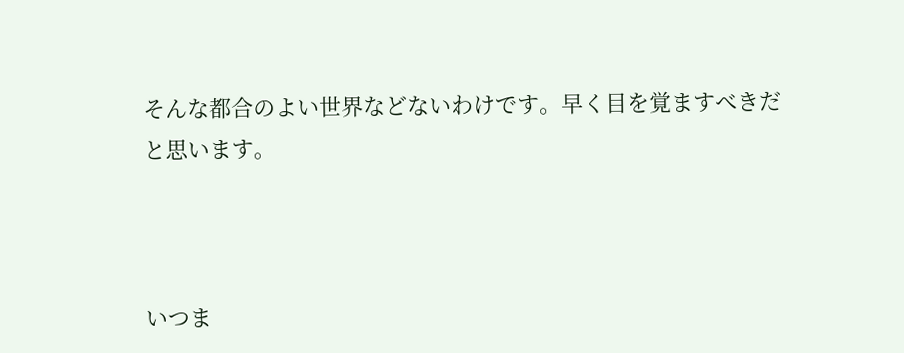そんな都合のよい世界などないわけです。早く目を覚ますべきだと思います。



いつま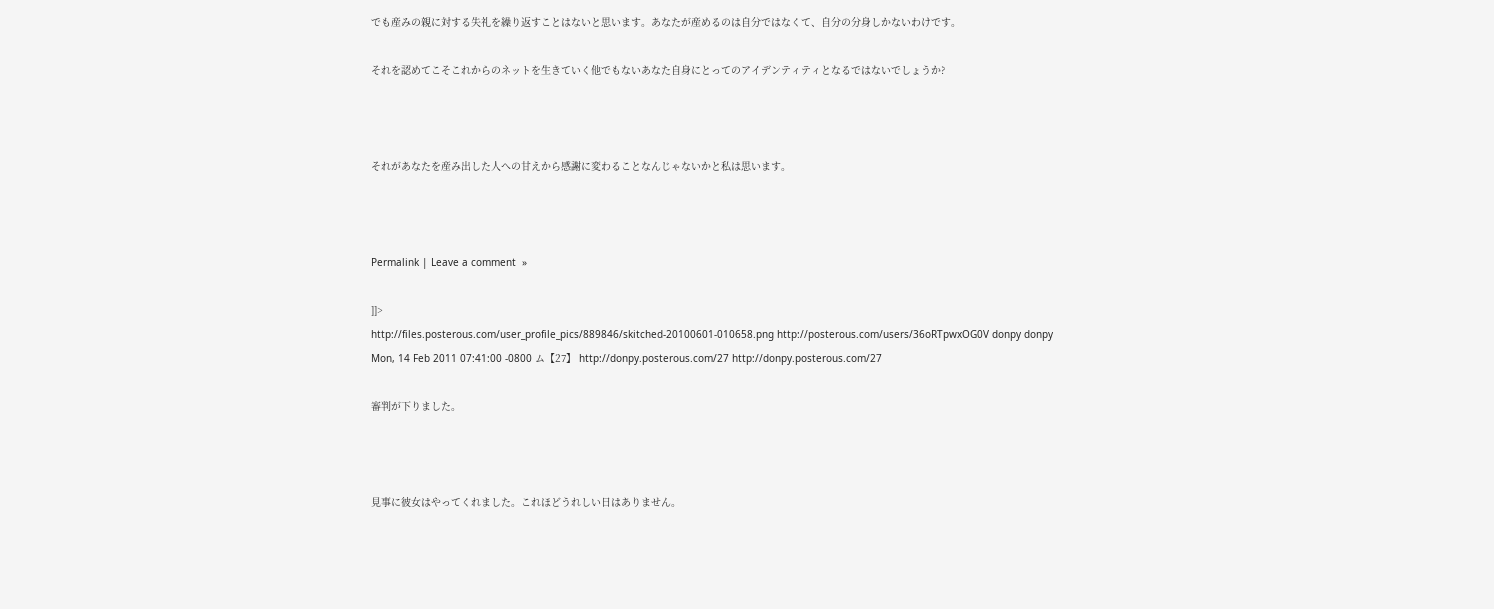でも産みの親に対する失礼を繰り返すことはないと思います。あなたが産めるのは自分ではなくて、自分の分身しかないわけです。

それを認めてこそこれからのネットを生きていく他でもないあなた自身にとってのアイデンティティとなるではないでしょうか?



それがあなたを産み出した人への甘えから感謝に変わることなんじゃないかと私は思います。



Permalink | Leave a comment  »

]]>
http://files.posterous.com/user_profile_pics/889846/skitched-20100601-010658.png http://posterous.com/users/36oRTpwxOG0V donpy donpy
Mon, 14 Feb 2011 07:41:00 -0800 ム【27】 http://donpy.posterous.com/27 http://donpy.posterous.com/27

審判が下りました。



見事に彼女はやってくれました。これほどうれしい日はありません。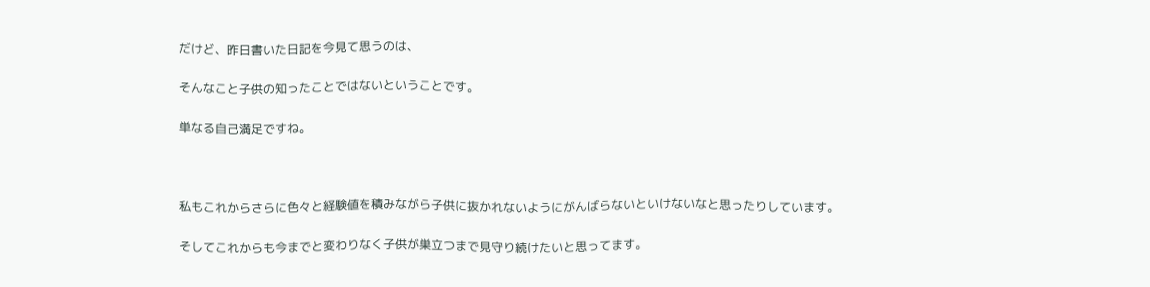だけど、昨日書いた日記を今見て思うのは、

そんなこと子供の知ったことではないということです。

単なる自己満足ですね。



私もこれからさらに色々と経験値を積みながら子供に抜かれないようにがんばらないといけないなと思ったりしています。

そしてこれからも今までと変わりなく子供が巣立つまで見守り続けたいと思ってます。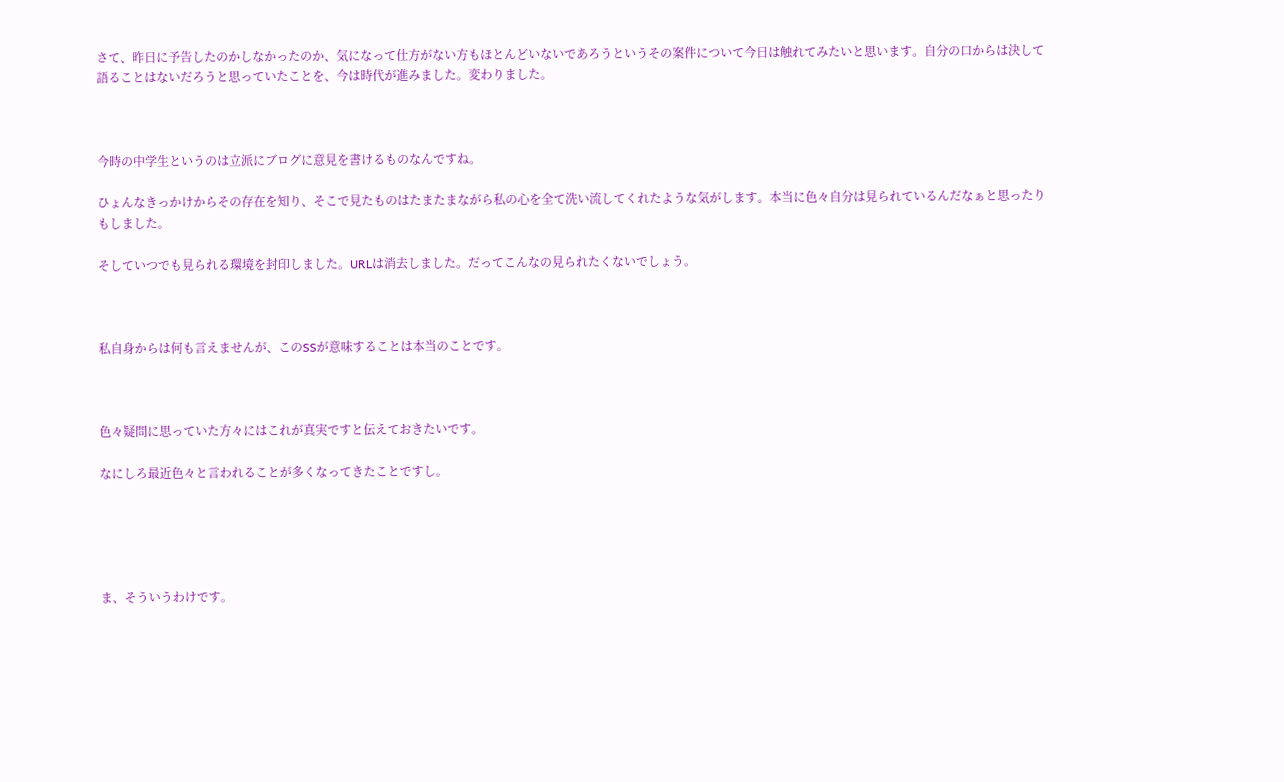さて、昨日に予告したのかしなかったのか、気になって仕方がない方もほとんどいないであろうというその案件について今日は触れてみたいと思います。自分の口からは決して語ることはないだろうと思っていたことを、今は時代が進みました。変わりました。



今時の中学生というのは立派にブログに意見を書けるものなんですね。

ひょんなきっかけからその存在を知り、そこで見たものはたまたまながら私の心を全て洗い流してくれたような気がします。本当に色々自分は見られているんだなぁと思ったりもしました。

そしていつでも見られる環境を封印しました。URLは消去しました。だってこんなの見られたくないでしょう。



私自身からは何も言えませんが、このSSが意味することは本当のことです。



色々疑問に思っていた方々にはこれが真実ですと伝えておきたいです。

なにしろ最近色々と言われることが多くなってきたことですし。





ま、そういうわけです。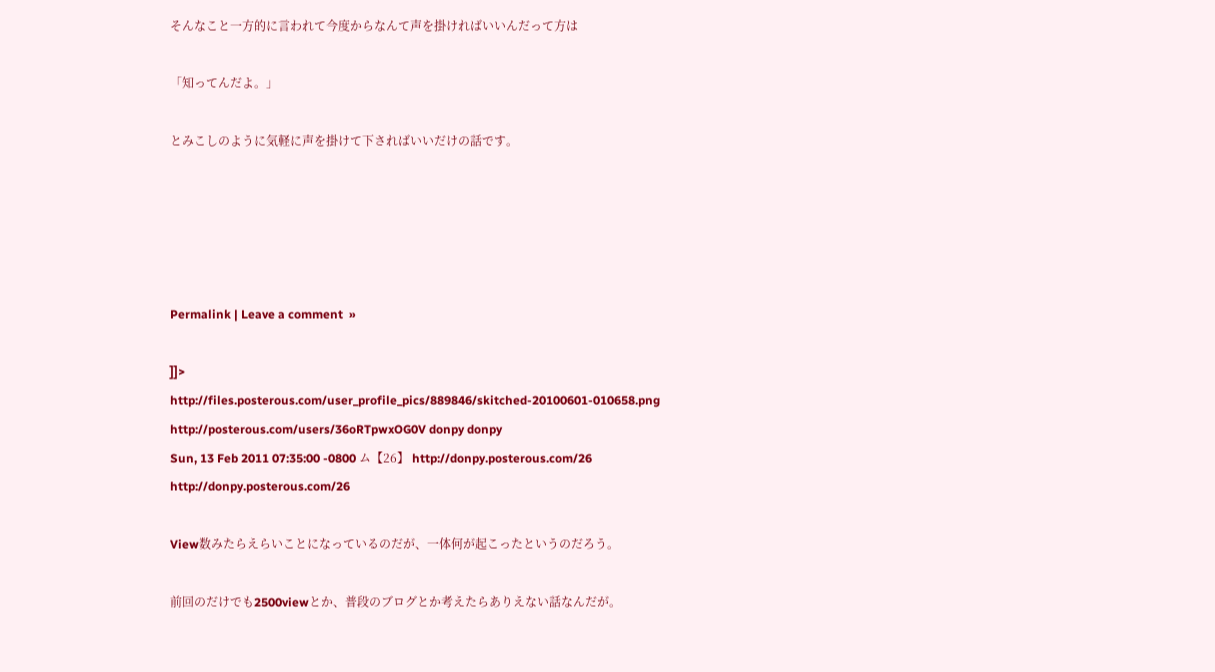そんなこと一方的に言われて今度からなんて声を掛ければいいんだって方は

「知ってんだよ。」

とみこしのように気軽に声を掛けて下さればいいだけの話です。





Permalink | Leave a comment  »

]]>
http://files.posterous.com/user_profile_pics/889846/skitched-20100601-010658.png http://posterous.com/users/36oRTpwxOG0V donpy donpy
Sun, 13 Feb 2011 07:35:00 -0800 ム【26】 http://donpy.posterous.com/26 http://donpy.posterous.com/26

View数みたらえらいことになっているのだが、一体何が起こったというのだろう。

前回のだけでも2500viewとか、普段のブログとか考えたらありえない話なんだが。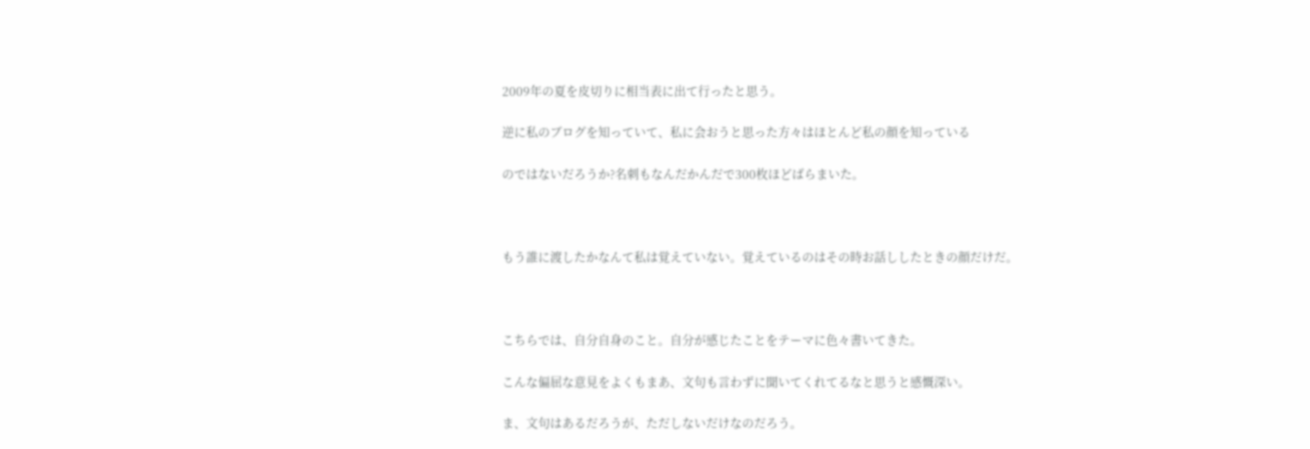2009年の夏を皮切りに相当表に出て行ったと思う。

逆に私のブログを知っていて、私に会おうと思った方々はほとんど私の顔を知っている

のではないだろうか?名刺もなんだかんだで300枚ほどばらまいた。



もう誰に渡したかなんて私は覚えていない。覚えているのはその時お話ししたときの顔だけだ。



こちらでは、自分自身のこと。自分が感じたことをテーマに色々書いてきた。

こんな偏屈な意見をよくもまあ、文句も言わずに聞いてくれてるなと思うと感慨深い。

ま、文句はあるだろうが、ただしないだけなのだろう。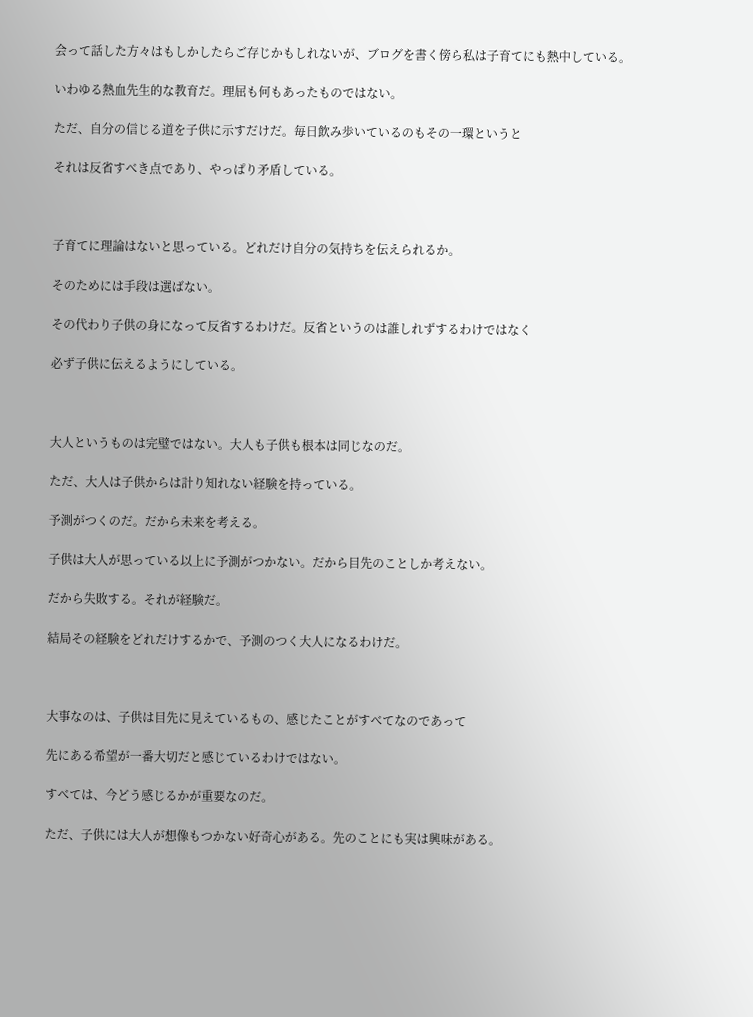会って話した方々はもしかしたらご存じかもしれないが、ブログを書く傍ら私は子育てにも熱中している。

いわゆる熱血先生的な教育だ。理屈も何もあったものではない。

ただ、自分の信じる道を子供に示すだけだ。毎日飲み歩いているのもその一環というと

それは反省すべき点であり、やっぱり矛盾している。



子育てに理論はないと思っている。どれだけ自分の気持ちを伝えられるか。

そのためには手段は選ばない。

その代わり子供の身になって反省するわけだ。反省というのは誰しれずするわけではなく

必ず子供に伝えるようにしている。



大人というものは完璧ではない。大人も子供も根本は同じなのだ。

ただ、大人は子供からは計り知れない経験を持っている。

予測がつくのだ。だから未来を考える。

子供は大人が思っている以上に予測がつかない。だから目先のことしか考えない。

だから失敗する。それが経験だ。

結局その経験をどれだけするかで、予測のつく大人になるわけだ。



大事なのは、子供は目先に見えているもの、感じたことがすべてなのであって

先にある希望が一番大切だと感じているわけではない。

すべては、今どう感じるかが重要なのだ。

ただ、子供には大人が想像もつかない好奇心がある。先のことにも実は興味がある。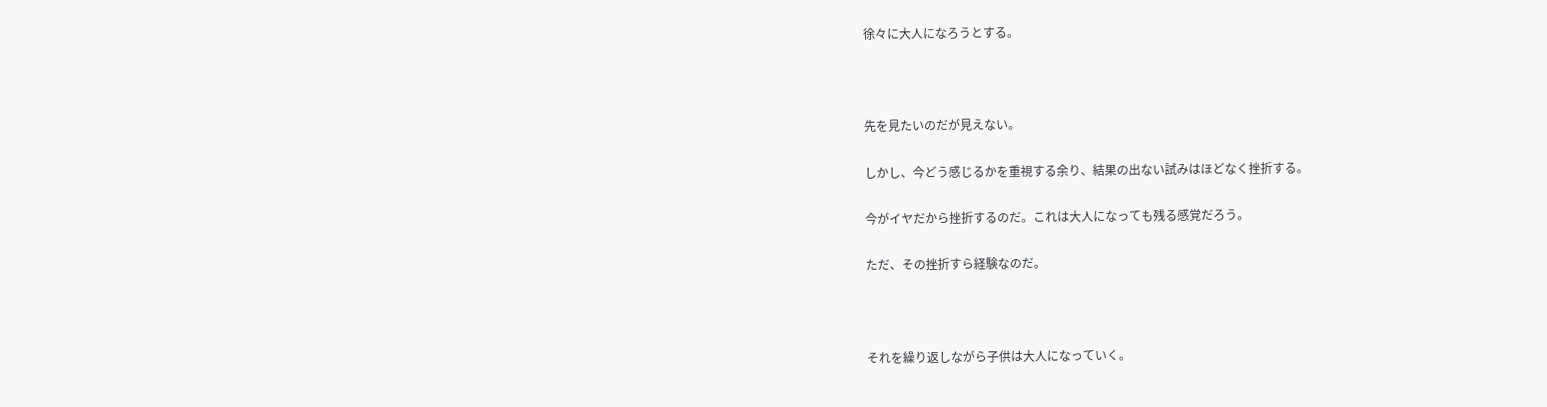徐々に大人になろうとする。



先を見たいのだが見えない。

しかし、今どう感じるかを重視する余り、結果の出ない試みはほどなく挫折する。

今がイヤだから挫折するのだ。これは大人になっても残る感覚だろう。

ただ、その挫折すら経験なのだ。



それを繰り返しながら子供は大人になっていく。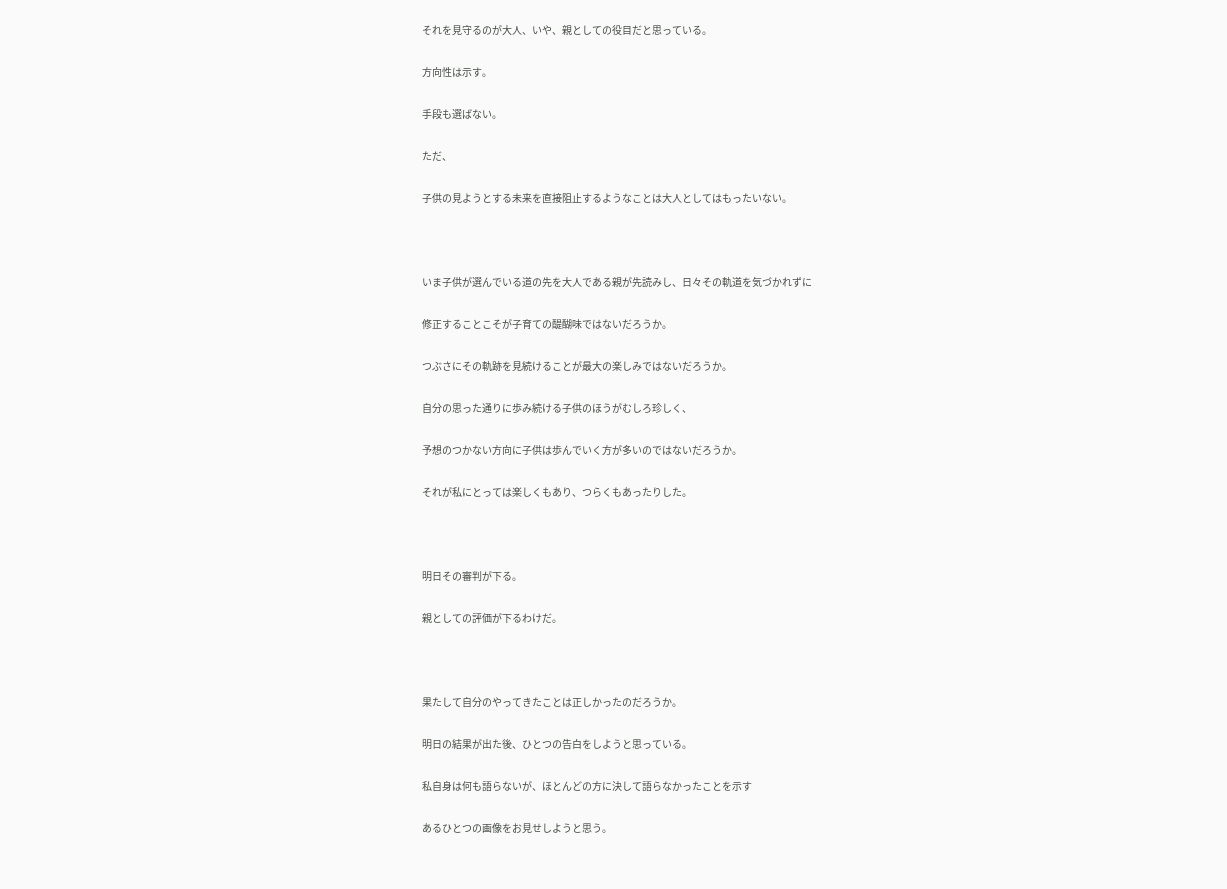それを見守るのが大人、いや、親としての役目だと思っている。

方向性は示す。

手段も選ばない。

ただ、

子供の見ようとする未来を直接阻止するようなことは大人としてはもったいない。



いま子供が選んでいる道の先を大人である親が先読みし、日々その軌道を気づかれずに

修正することこそが子育ての醍醐味ではないだろうか。

つぶさにその軌跡を見続けることが最大の楽しみではないだろうか。

自分の思った通りに歩み続ける子供のほうがむしろ珍しく、

予想のつかない方向に子供は歩んでいく方が多いのではないだろうか。

それが私にとっては楽しくもあり、つらくもあったりした。



明日その審判が下る。

親としての評価が下るわけだ。



果たして自分のやってきたことは正しかったのだろうか。

明日の結果が出た後、ひとつの告白をしようと思っている。

私自身は何も語らないが、ほとんどの方に決して語らなかったことを示す

あるひとつの画像をお見せしようと思う。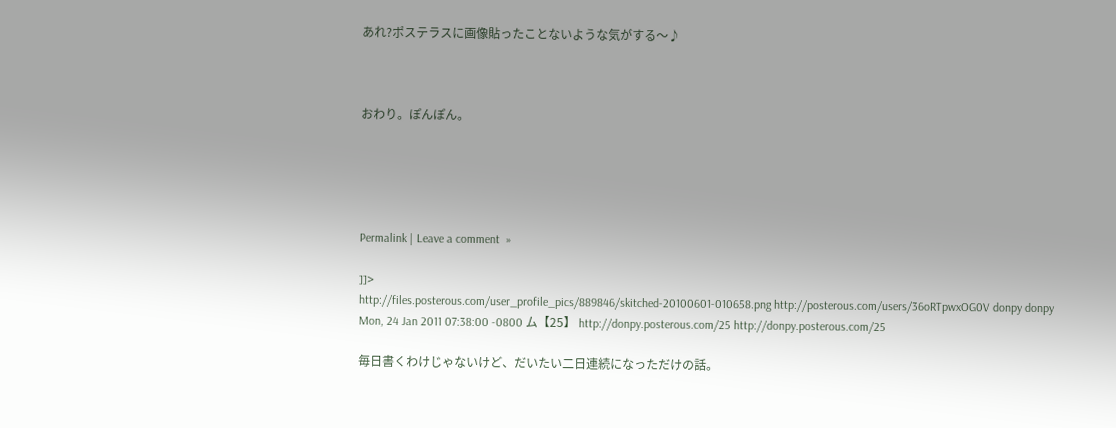あれ?ポステラスに画像貼ったことないような気がする〜♪



おわり。ぽんぽん。





Permalink | Leave a comment  »

]]>
http://files.posterous.com/user_profile_pics/889846/skitched-20100601-010658.png http://posterous.com/users/36oRTpwxOG0V donpy donpy
Mon, 24 Jan 2011 07:38:00 -0800 ム【25】 http://donpy.posterous.com/25 http://donpy.posterous.com/25

毎日書くわけじゃないけど、だいたい二日連続になっただけの話。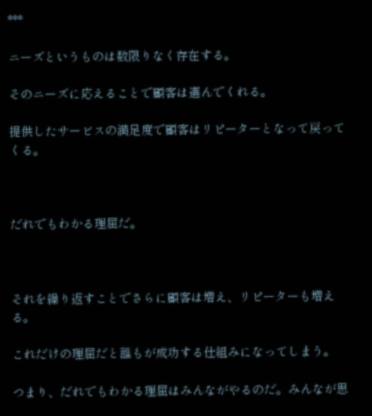***

ニーズというものは数限りなく存在する。

そのニーズに応えることで顧客は選んでくれる。

提供したサービスの満足度で顧客はリピーターとなって戻ってくる。



だれでもわかる理屈だ。



それを繰り返すことでさらに顧客は増え、リピーターも増える。

これだけの理屈だと誰もが成功する仕組みになってしまう。

つまり、だれでもわかる理屈はみんながやるのだ。みんなが思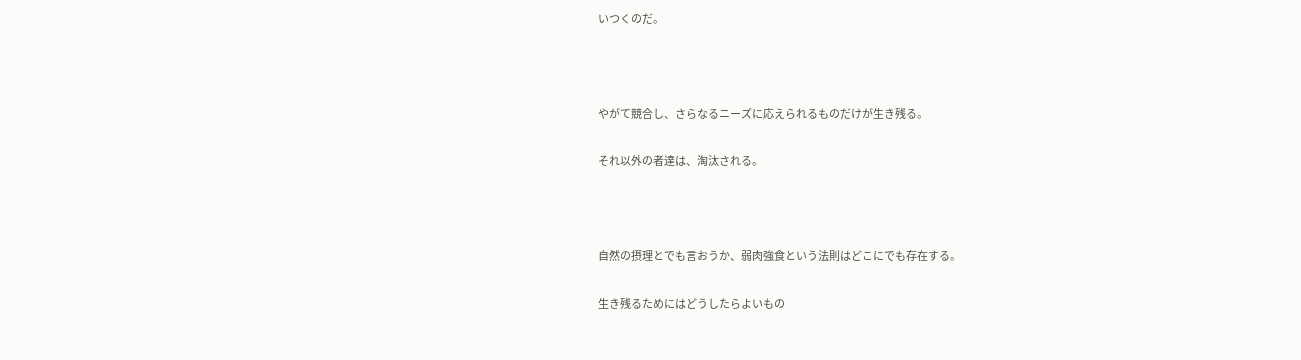いつくのだ。



やがて競合し、さらなるニーズに応えられるものだけが生き残る。

それ以外の者達は、淘汰される。



自然の摂理とでも言おうか、弱肉強食という法則はどこにでも存在する。

生き残るためにはどうしたらよいもの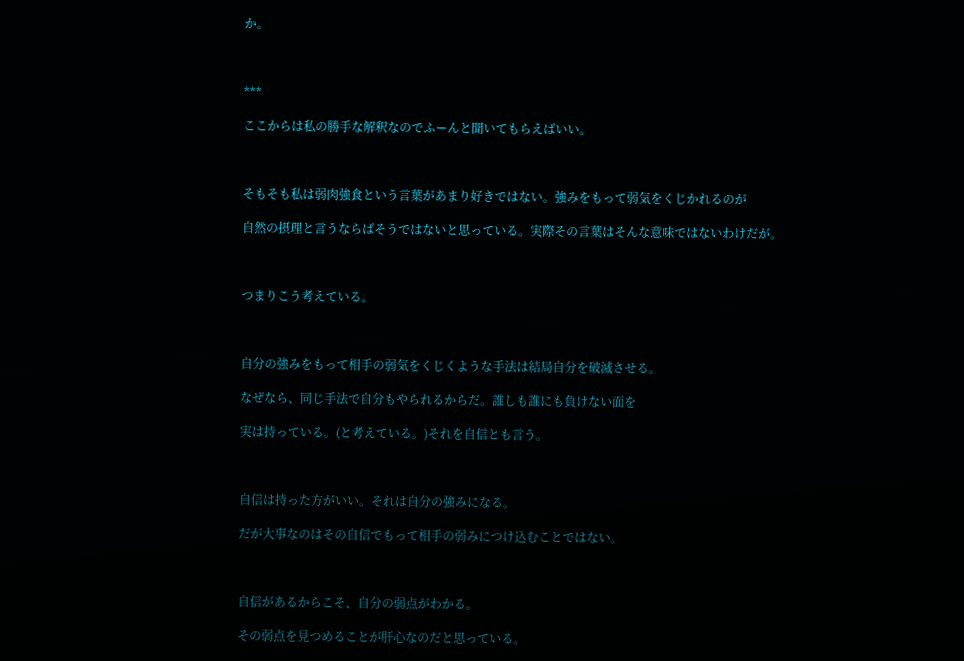か。



***

ここからは私の勝手な解釈なのでふーんと聞いてもらえばいい。



そもそも私は弱肉強食という言葉があまり好きではない。強みをもって弱気をくじかれるのが

自然の摂理と言うならばそうではないと思っている。実際その言葉はそんな意味ではないわけだが。



つまりこう考えている。



自分の強みをもって相手の弱気をくじくような手法は結局自分を破滅させる。

なぜなら、同じ手法で自分もやられるからだ。誰しも誰にも負けない面を

実は持っている。(と考えている。)それを自信とも言う。



自信は持った方がいい。それは自分の強みになる。

だが大事なのはその自信でもって相手の弱みにつけ込むことではない。



自信があるからこそ、自分の弱点がわかる。

その弱点を見つめることが肝心なのだと思っている。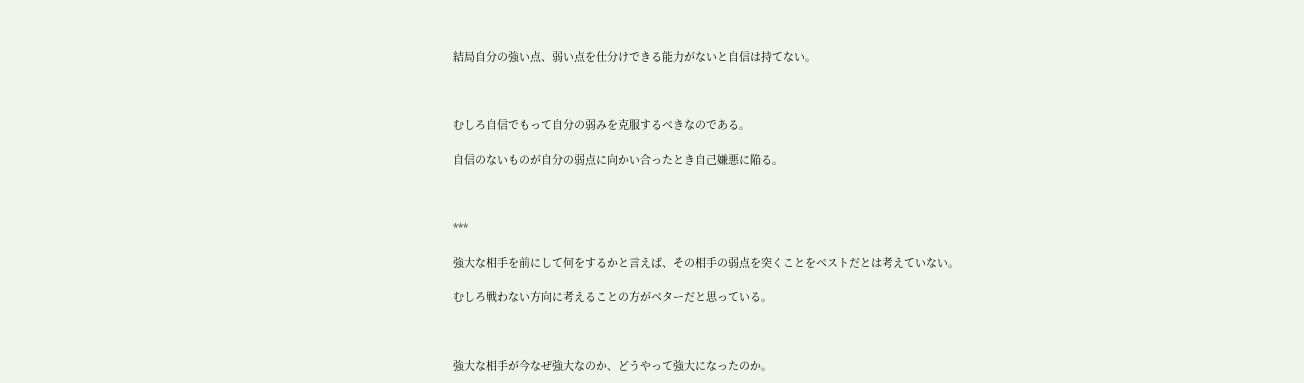結局自分の強い点、弱い点を仕分けできる能力がないと自信は持てない。



むしろ自信でもって自分の弱みを克服するべきなのである。

自信のないものが自分の弱点に向かい合ったとき自己嫌悪に陥る。



***

強大な相手を前にして何をするかと言えば、その相手の弱点を突くことをベストだとは考えていない。

むしろ戦わない方向に考えることの方がベターだと思っている。



強大な相手が今なぜ強大なのか、どうやって強大になったのか。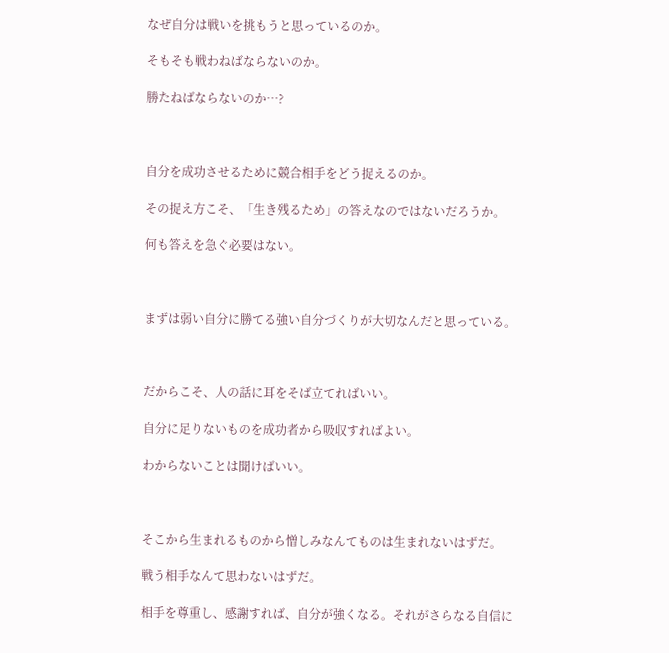なぜ自分は戦いを挑もうと思っているのか。

そもそも戦わねばならないのか。

勝たねばならないのか…?



自分を成功させるために競合相手をどう捉えるのか。

その捉え方こそ、「生き残るため」の答えなのではないだろうか。

何も答えを急ぐ必要はない。



まずは弱い自分に勝てる強い自分づくりが大切なんだと思っている。



だからこそ、人の話に耳をそば立てればいい。

自分に足りないものを成功者から吸収すればよい。

わからないことは聞けばいい。



そこから生まれるものから憎しみなんてものは生まれないはずだ。

戦う相手なんて思わないはずだ。

相手を尊重し、感謝すれば、自分が強くなる。それがさらなる自信に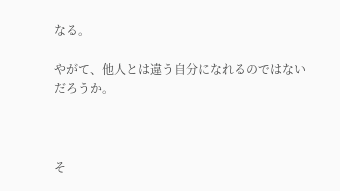なる。

やがて、他人とは違う自分になれるのではないだろうか。



そ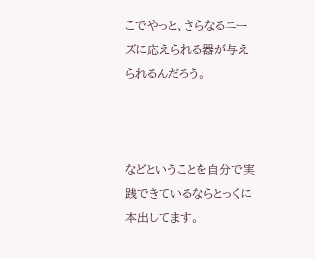こでやっと、さらなるニーズに応えられる器が与えられるんだろう。



などということを自分で実践できているならとっくに本出してます。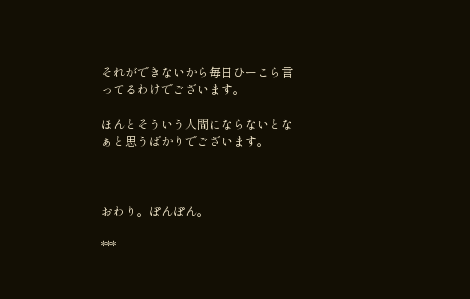それができないから毎日ひーこら言ってるわけでございます。

ほんとそういう人間にならないとなぁと思うばかりでございます。



おわり。ぽんぽん。

***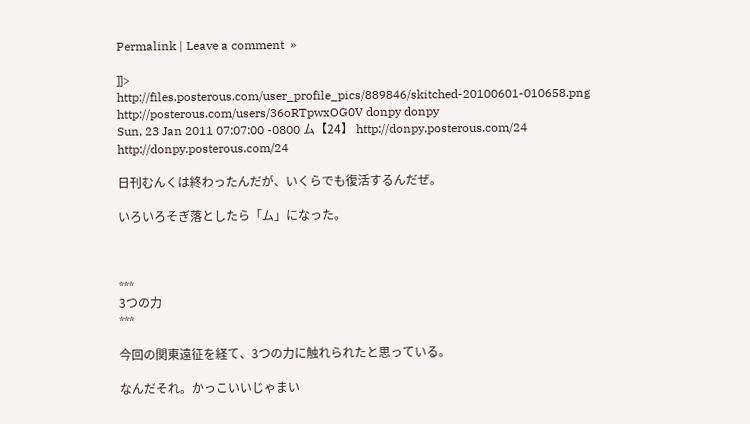Permalink | Leave a comment  »

]]>
http://files.posterous.com/user_profile_pics/889846/skitched-20100601-010658.png http://posterous.com/users/36oRTpwxOG0V donpy donpy
Sun, 23 Jan 2011 07:07:00 -0800 ム【24】 http://donpy.posterous.com/24 http://donpy.posterous.com/24

日刊むんくは終わったんだが、いくらでも復活するんだぜ。

いろいろそぎ落としたら「ム」になった。



***
3つの力
***

今回の関東遠征を経て、3つの力に触れられたと思っている。

なんだそれ。かっこいいじゃまい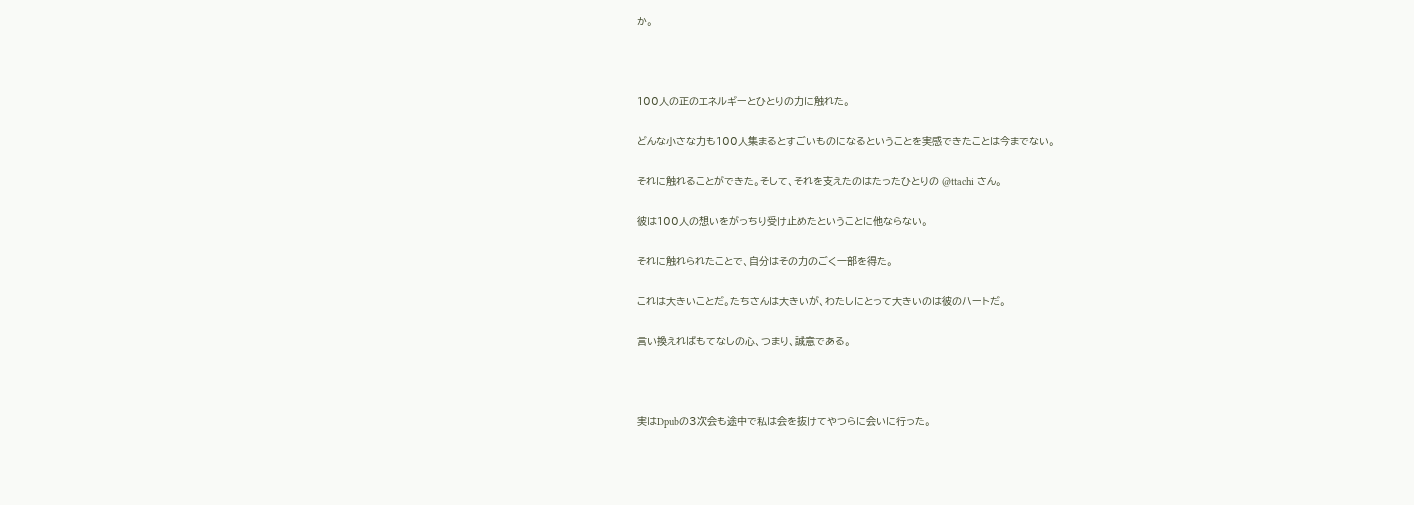か。



100人の正のエネルギーとひとりの力に触れた。

どんな小さな力も100人集まるとすごいものになるということを実感できたことは今までない。

それに触れることができた。そして、それを支えたのはたったひとりの @ttachi さん。

彼は100人の想いをがっちり受け止めたということに他ならない。

それに触れられたことで、自分はその力のごく一部を得た。

これは大きいことだ。たちさんは大きいが、わたしにとって大きいのは彼のハートだ。

言い換えればもてなしの心、つまり、誠意である。



実はDpubの3次会も途中で私は会を抜けてやつらに会いに行った。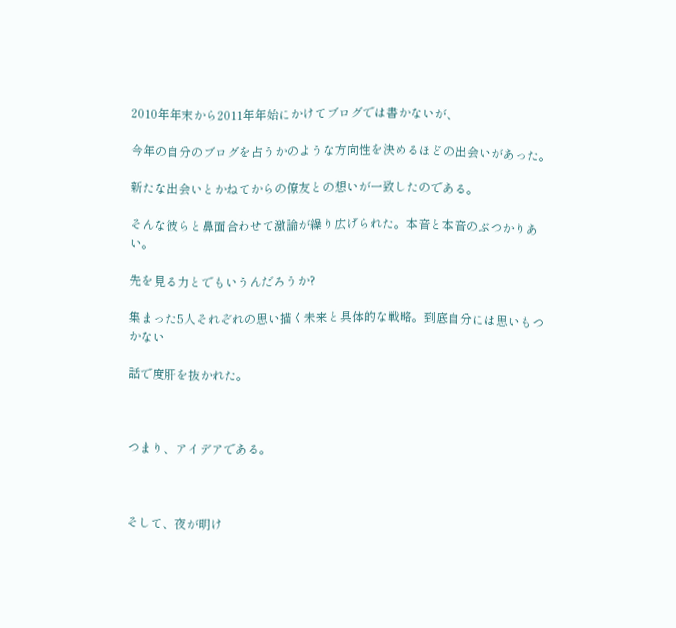2010年年末から2011年年始にかけてブログでは書かないが、

今年の自分のブログを占うかのような方向性を決めるほどの出会いがあった。

新たな出会いとかねてからの僚友との想いが一致したのである。

そんな彼らと鼻面合わせて激論が繰り広げられた。本音と本音のぶつかりあい。

先を見る力とでもいうんだろうか?

集まった5人それぞれの思い描く未来と具体的な戦略。到底自分には思いもつかない

話で度肝を抜かれた。



つまり、アイデアである。



そして、夜が明け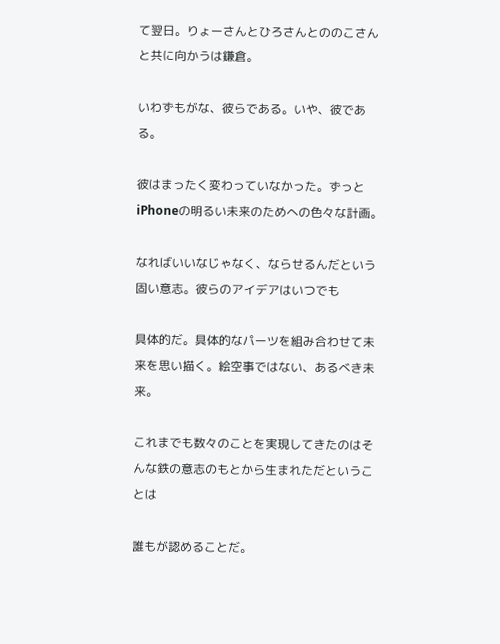て翌日。りょーさんとひろさんとののこさんと共に向かうは鎌倉。

いわずもがな、彼らである。いや、彼である。

彼はまったく変わっていなかった。ずっとiPhoneの明るい未来のためへの色々な計画。

なればいいなじゃなく、ならせるんだという固い意志。彼らのアイデアはいつでも

具体的だ。具体的なパーツを組み合わせて未来を思い描く。絵空事ではない、あるべき未来。

これまでも数々のことを実現してきたのはそんな鉄の意志のもとから生まれただということは

誰もが認めることだ。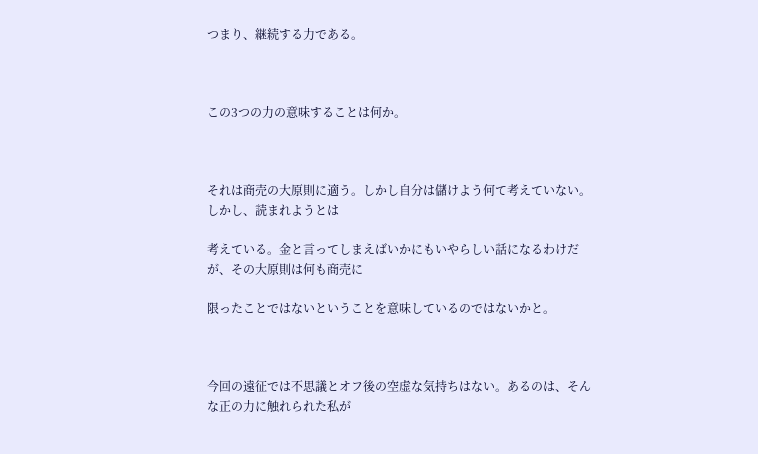つまり、継続する力である。



この3つの力の意味することは何か。



それは商売の大原則に適う。しかし自分は儲けよう何て考えていない。しかし、読まれようとは

考えている。金と言ってしまえばいかにもいやらしい話になるわけだが、その大原則は何も商売に

限ったことではないということを意味しているのではないかと。



今回の遠征では不思議とオフ後の空虚な気持ちはない。あるのは、そんな正の力に触れられた私が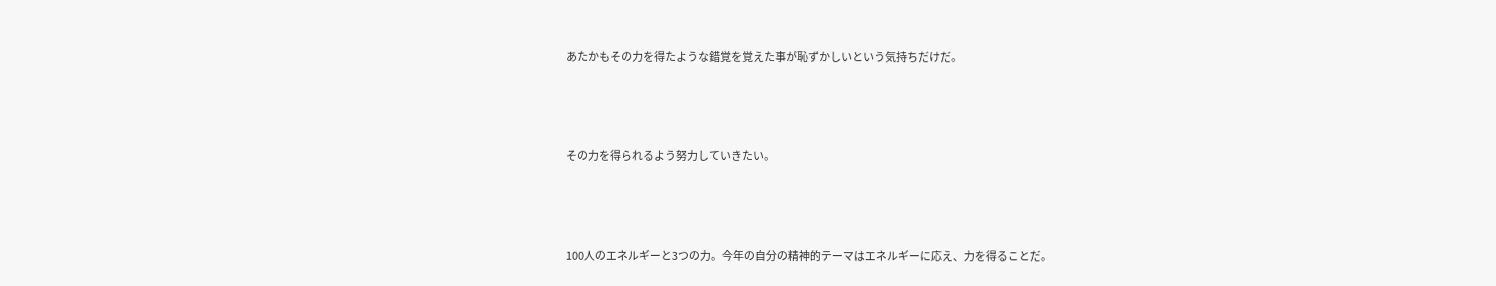あたかもその力を得たような錯覚を覚えた事が恥ずかしいという気持ちだけだ。



その力を得られるよう努力していきたい。



100人のエネルギーと3つの力。今年の自分の精神的テーマはエネルギーに応え、力を得ることだ。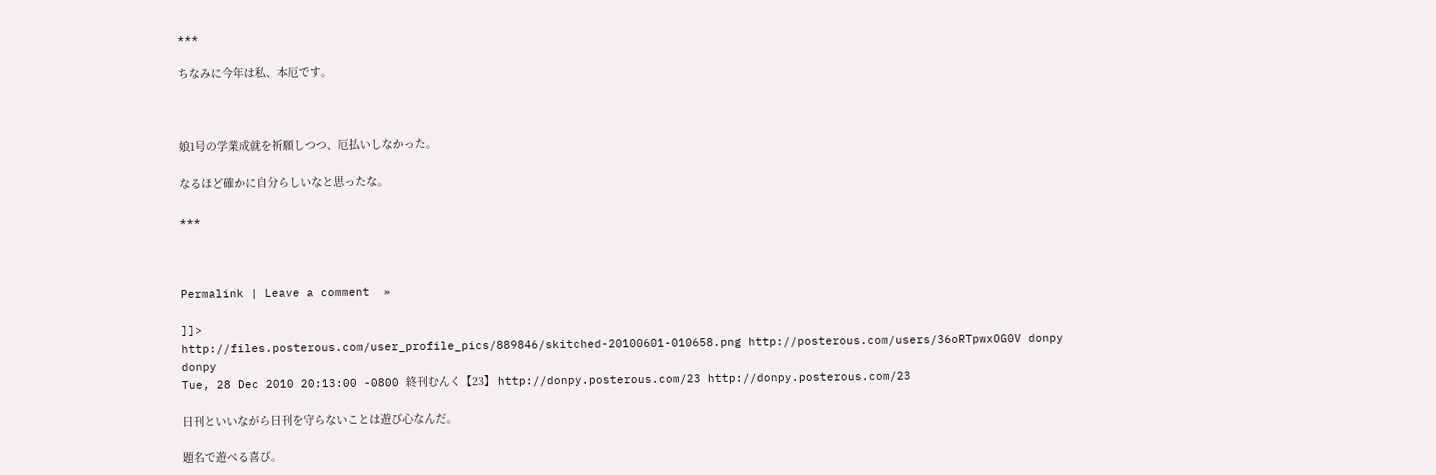***

ちなみに今年は私、本厄です。



娘1号の学業成就を祈願しつつ、厄払いしなかった。

なるほど確かに自分らしいなと思ったな。

***



Permalink | Leave a comment  »

]]>
http://files.posterous.com/user_profile_pics/889846/skitched-20100601-010658.png http://posterous.com/users/36oRTpwxOG0V donpy donpy
Tue, 28 Dec 2010 20:13:00 -0800 終刊むんく【23】 http://donpy.posterous.com/23 http://donpy.posterous.com/23

日刊といいながら日刊を守らないことは遊び心なんだ。

題名で遊べる喜び。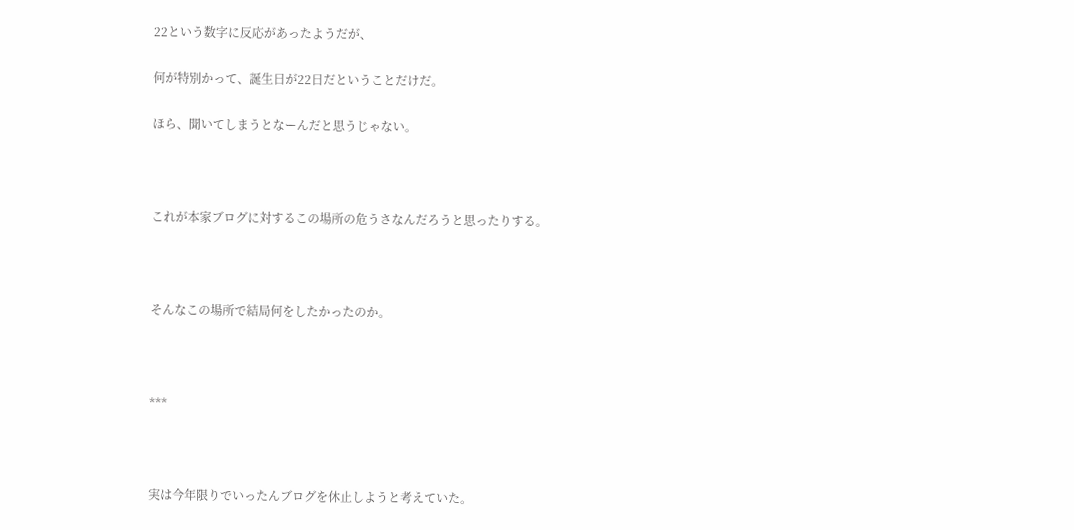22という数字に反応があったようだが、

何が特別かって、誕生日が22日だということだけだ。

ほら、聞いてしまうとなーんだと思うじゃない。



これが本家ブログに対するこの場所の危うさなんだろうと思ったりする。



そんなこの場所で結局何をしたかったのか。



***



実は今年限りでいったんブログを休止しようと考えていた。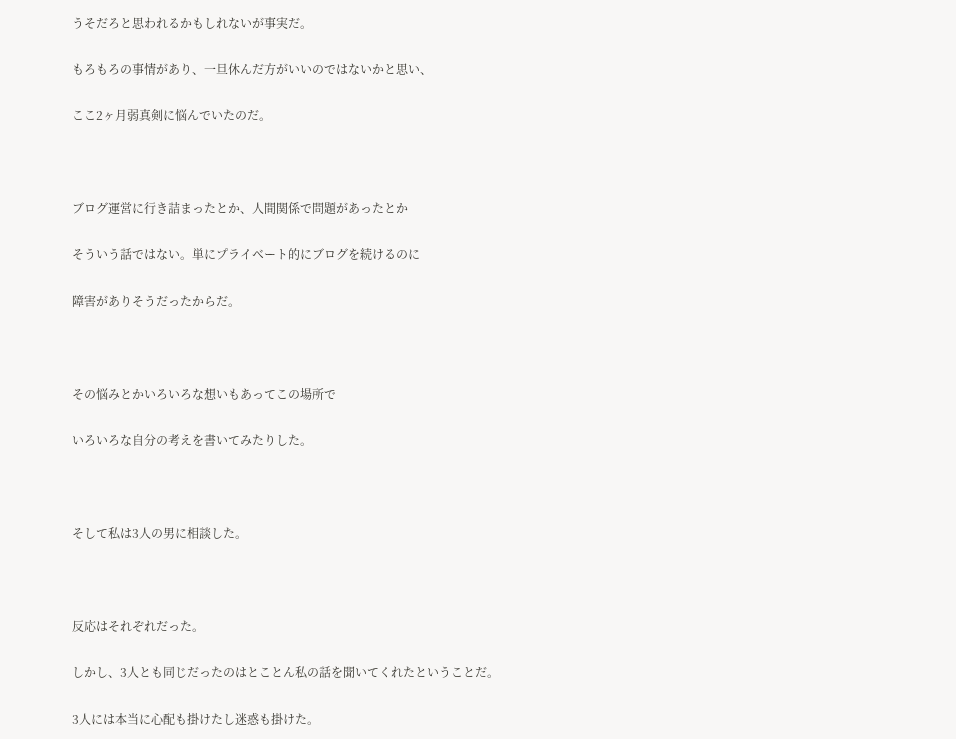うそだろと思われるかもしれないが事実だ。

もろもろの事情があり、一旦休んだ方がいいのではないかと思い、

ここ2ヶ月弱真剣に悩んでいたのだ。



ブログ運営に行き詰まったとか、人間関係で問題があったとか

そういう話ではない。単にプライベート的にブログを続けるのに

障害がありそうだったからだ。



その悩みとかいろいろな想いもあってこの場所で

いろいろな自分の考えを書いてみたりした。



そして私は3人の男に相談した。



反応はそれぞれだった。

しかし、3人とも同じだったのはとことん私の話を聞いてくれたということだ。

3人には本当に心配も掛けたし迷惑も掛けた。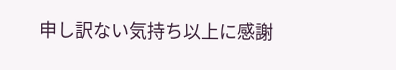申し訳ない気持ち以上に感謝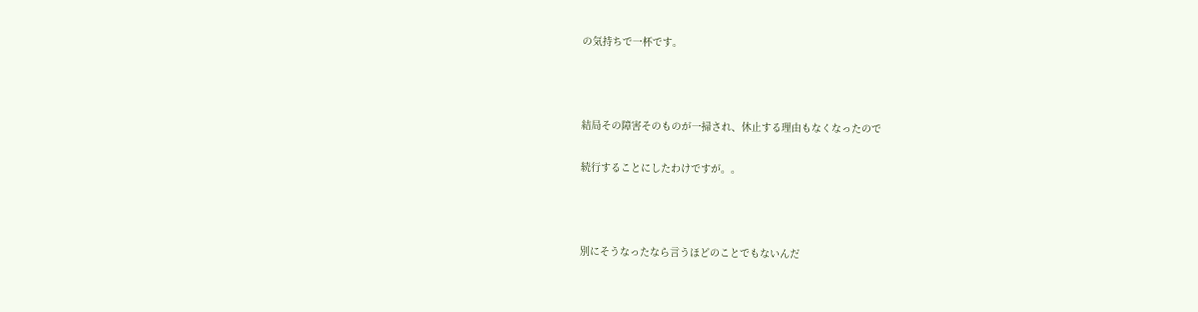の気持ちで一杯です。



結局その障害そのものが一掃され、休止する理由もなくなったので

続行することにしたわけですが。。



別にそうなったなら言うほどのことでもないんだ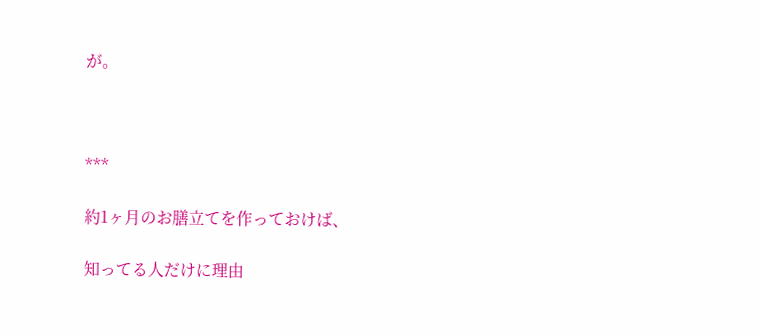が。



***

約1ヶ月のお膳立てを作っておけば、

知ってる人だけに理由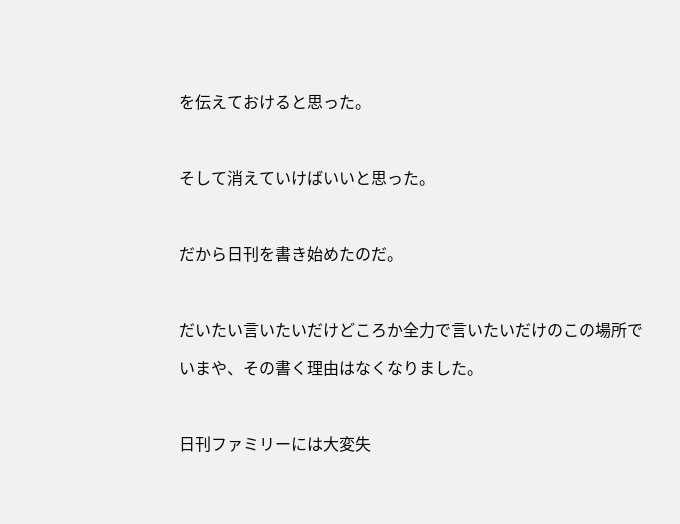を伝えておけると思った。



そして消えていけばいいと思った。



だから日刊を書き始めたのだ。



だいたい言いたいだけどころか全力で言いたいだけのこの場所で

いまや、その書く理由はなくなりました。



日刊ファミリーには大変失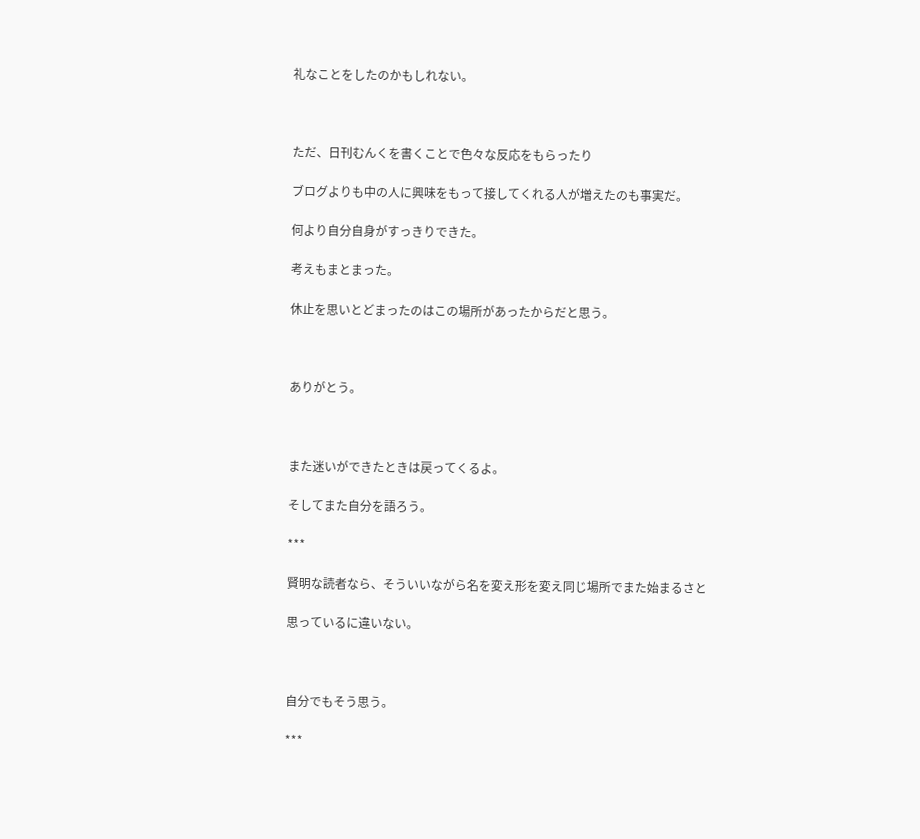礼なことをしたのかもしれない。



ただ、日刊むんくを書くことで色々な反応をもらったり

ブログよりも中の人に興味をもって接してくれる人が増えたのも事実だ。

何より自分自身がすっきりできた。

考えもまとまった。

休止を思いとどまったのはこの場所があったからだと思う。



ありがとう。



また迷いができたときは戻ってくるよ。

そしてまた自分を語ろう。

***

賢明な読者なら、そういいながら名を変え形を変え同じ場所でまた始まるさと

思っているに違いない。



自分でもそう思う。

***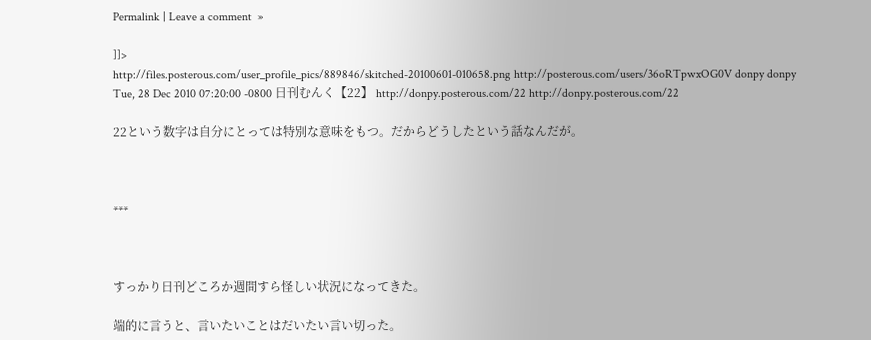Permalink | Leave a comment  »

]]>
http://files.posterous.com/user_profile_pics/889846/skitched-20100601-010658.png http://posterous.com/users/36oRTpwxOG0V donpy donpy
Tue, 28 Dec 2010 07:20:00 -0800 日刊むんく【22】 http://donpy.posterous.com/22 http://donpy.posterous.com/22

22という数字は自分にとっては特別な意味をもつ。だからどうしたという話なんだが。



***



すっかり日刊どころか週間すら怪しい状況になってきた。

端的に言うと、言いたいことはだいたい言い切った。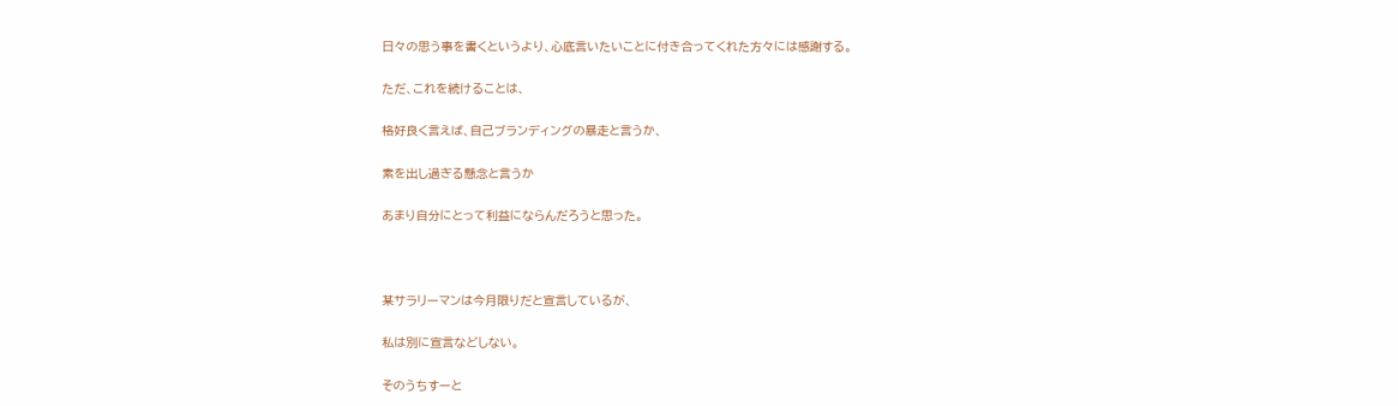日々の思う事を書くというより、心底言いたいことに付き合ってくれた方々には感謝する。

ただ、これを続けることは、

格好良く言えば、自己ブランディングの暴走と言うか、

素を出し過ぎる懸念と言うか

あまり自分にとって利益にならんだろうと思った。



某サラリーマンは今月限りだと宣言しているが、

私は別に宣言などしない。

そのうちすーと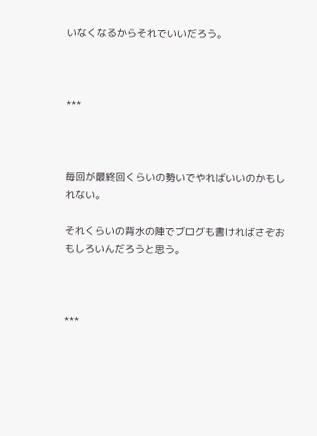いなくなるからそれでいいだろう。



***



毎回が最終回くらいの勢いでやればいいのかもしれない。

それくらいの背水の陣でブログも書ければさぞおもしろいんだろうと思う。



***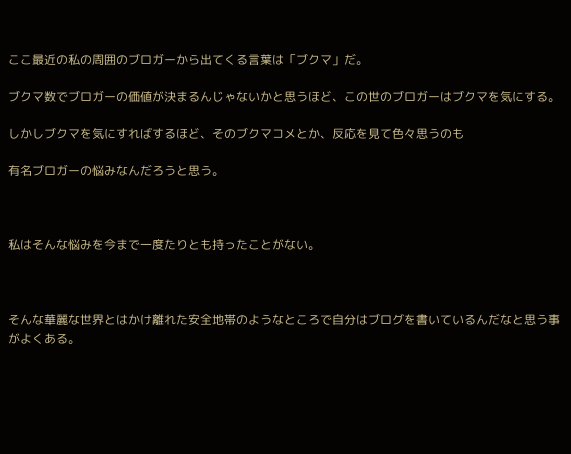ここ最近の私の周囲のブロガーから出てくる言葉は「ブクマ」だ。

ブクマ数でブロガーの価値が決まるんじゃないかと思うほど、この世のブロガーはブクマを気にする。

しかしブクマを気にすればするほど、そのブクマコメとか、反応を見て色々思うのも

有名ブロガーの悩みなんだろうと思う。



私はそんな悩みを今まで一度たりとも持ったことがない。



そんな華麗な世界とはかけ離れた安全地帯のようなところで自分はブログを書いているんだなと思う事がよくある。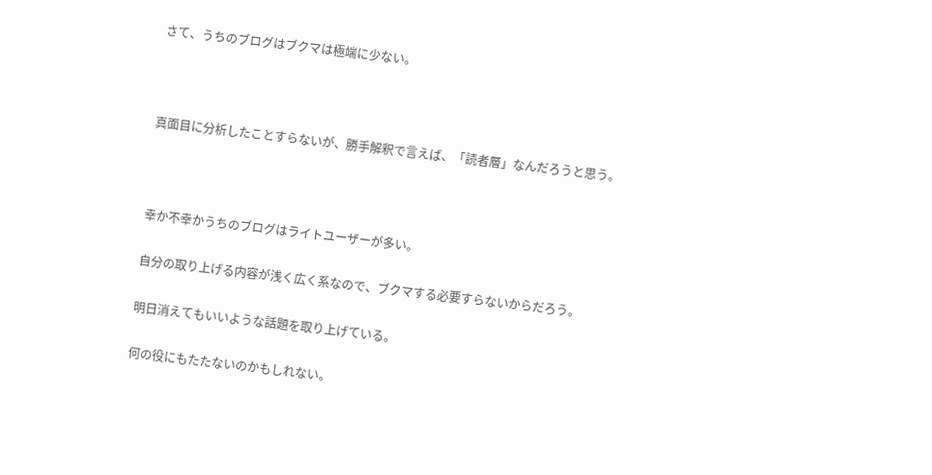さて、うちのブログはブクマは極端に少ない。



真面目に分析したことすらないが、勝手解釈で言えば、「読者層」なんだろうと思う。



幸か不幸かうちのブログはライトユーザーが多い。

自分の取り上げる内容が浅く広く系なので、ブクマする必要すらないからだろう。

明日消えてもいいような話題を取り上げている。

何の役にもたたないのかもしれない。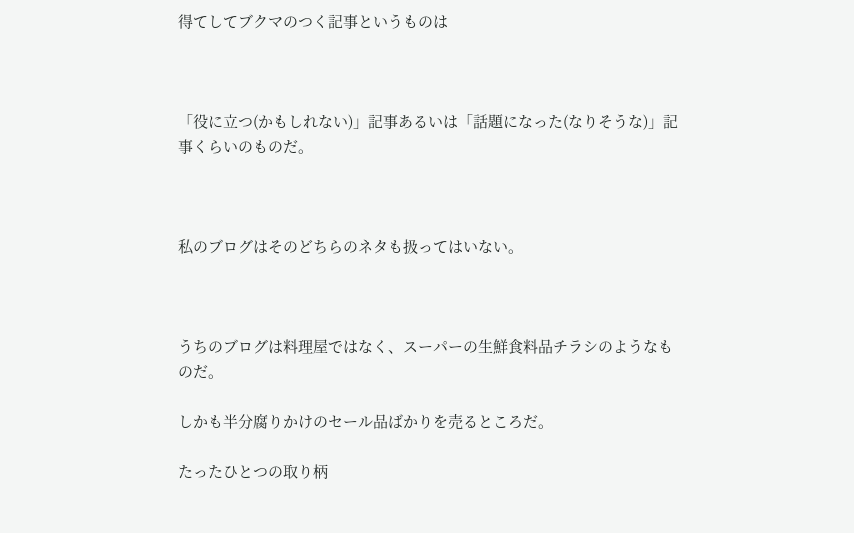得てしてブクマのつく記事というものは



「役に立つ(かもしれない)」記事あるいは「話題になった(なりそうな)」記事くらいのものだ。



私のブログはそのどちらのネタも扱ってはいない。



うちのブログは料理屋ではなく、スーパーの生鮮食料品チラシのようなものだ。

しかも半分腐りかけのセール品ばかりを売るところだ。

たったひとつの取り柄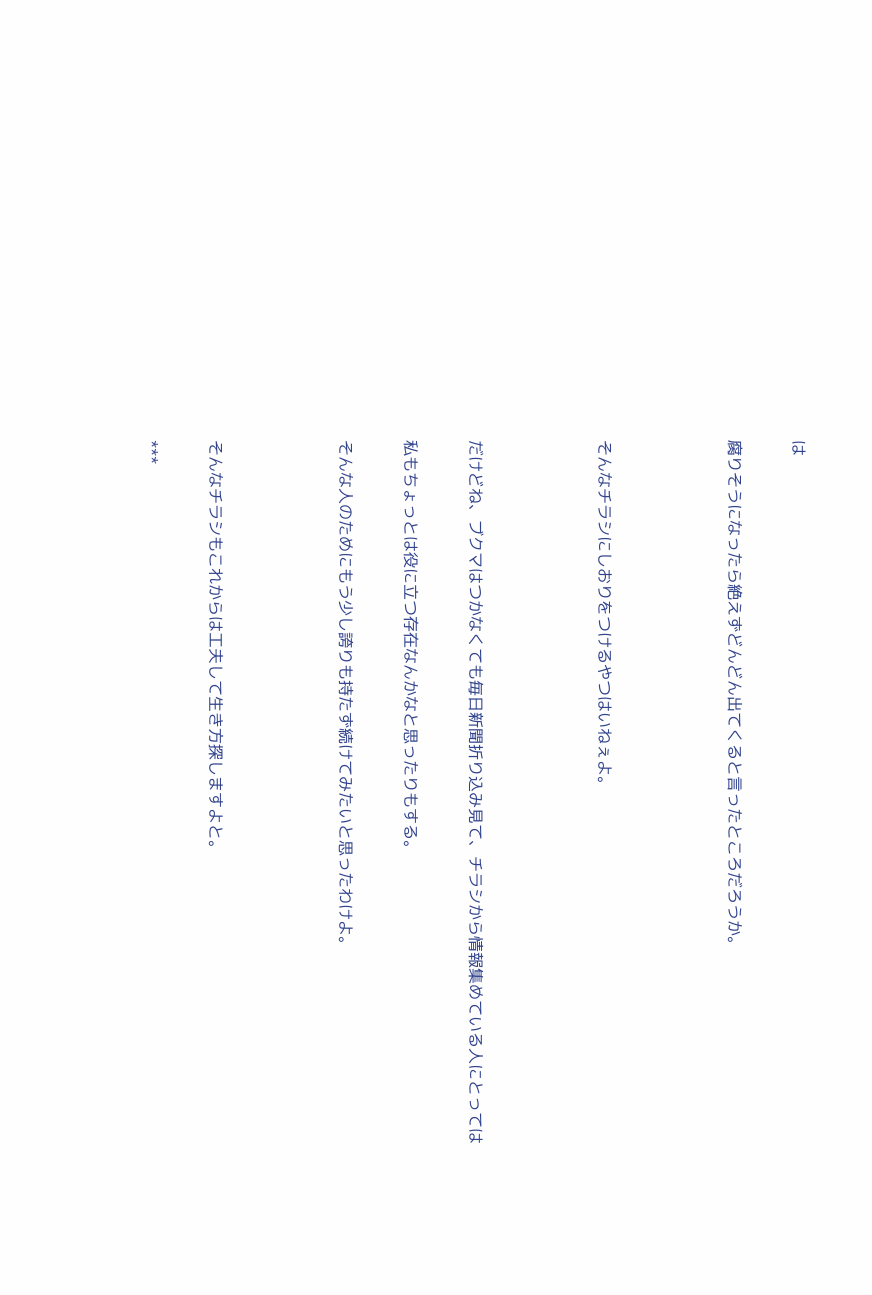は

腐りそうになったら絶えずどんどん出てくると言ったところだろうか。



そんなチラシにしおりをつけるやつはいねぇよ。



だけどね、ブクマはつかなくても毎日新聞折り込み見て、チラシから情報集めている人にとっては

私もちょっとは役に立つ存在なんかなと思ったりもする。

そんな人のためにもう少し誇りも持たず続けてみたいと思ったわけよ。



そんなチラシもこれからは工夫して生き方探しますよと。

***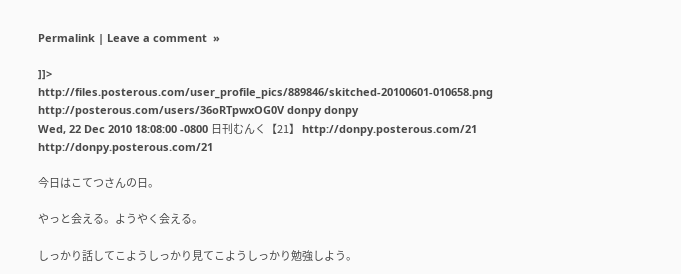Permalink | Leave a comment  »

]]>
http://files.posterous.com/user_profile_pics/889846/skitched-20100601-010658.png http://posterous.com/users/36oRTpwxOG0V donpy donpy
Wed, 22 Dec 2010 18:08:00 -0800 日刊むんく【21】 http://donpy.posterous.com/21 http://donpy.posterous.com/21

今日はこてつさんの日。

やっと会える。ようやく会える。

しっかり話してこようしっかり見てこようしっかり勉強しよう。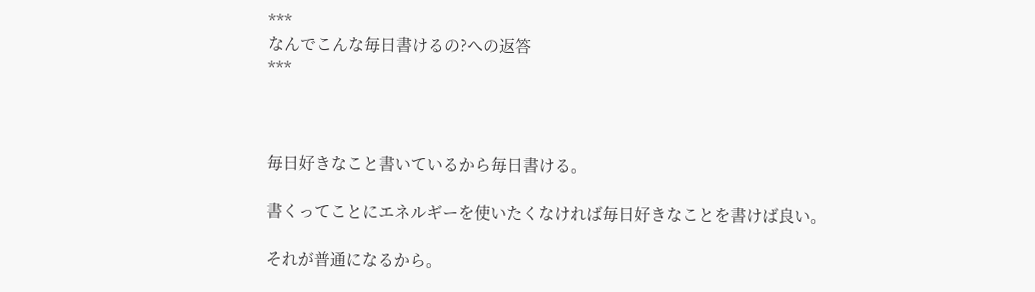***
なんでこんな毎日書けるの?への返答
***



毎日好きなこと書いているから毎日書ける。

書くってことにエネルギーを使いたくなければ毎日好きなことを書けば良い。

それが普通になるから。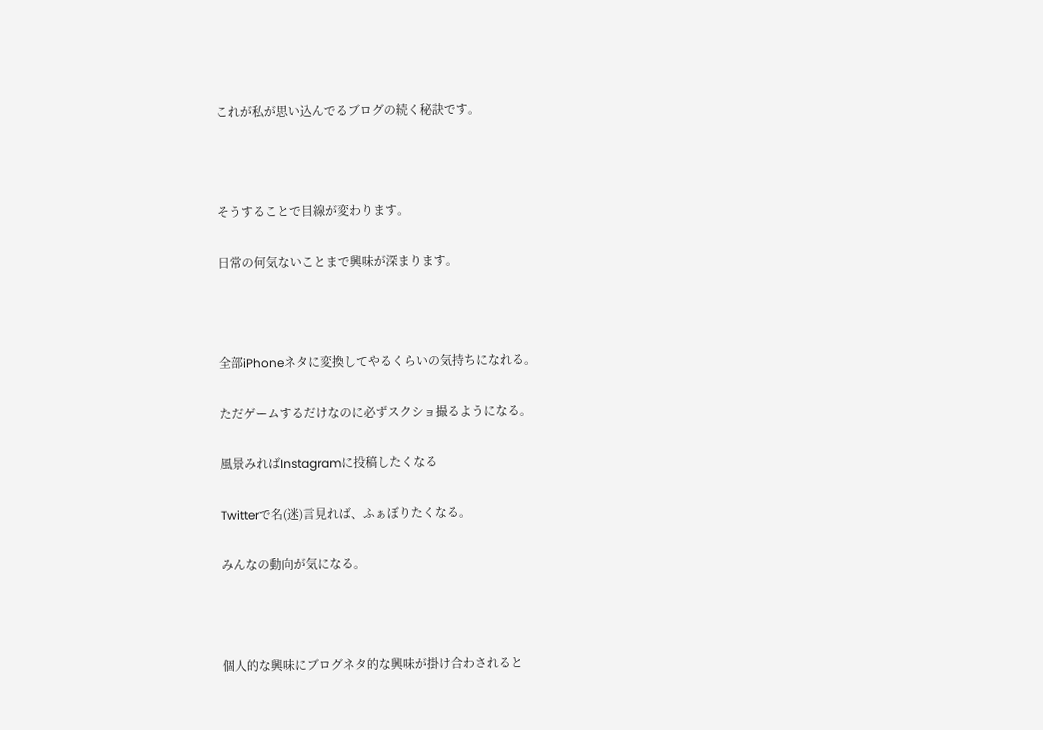これが私が思い込んでるブログの続く秘訣です。



そうすることで目線が変わります。

日常の何気ないことまで興味が深まります。



全部iPhoneネタに変換してやるくらいの気持ちになれる。

ただゲームするだけなのに必ずスクショ撮るようになる。

風景みればInstagramに投稿したくなる

Twitterで名(迷)言見れば、ふぁぼりたくなる。

みんなの動向が気になる。



個人的な興味にブログネタ的な興味が掛け合わされると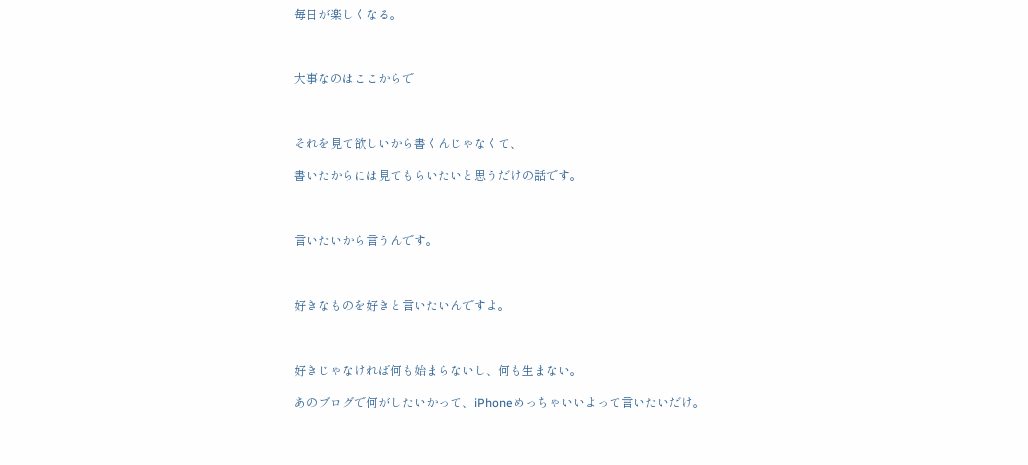毎日が楽しくなる。



大事なのはここからで



それを見て欲しいから書くんじゃなくて、

書いたからには見てもらいたいと思うだけの話です。



言いたいから言うんです。



好きなものを好きと言いたいんですよ。



好きじゃなければ何も始まらないし、何も生まない。

あのブログで何がしたいかって、iPhoneめっちゃいいよって言いたいだけ。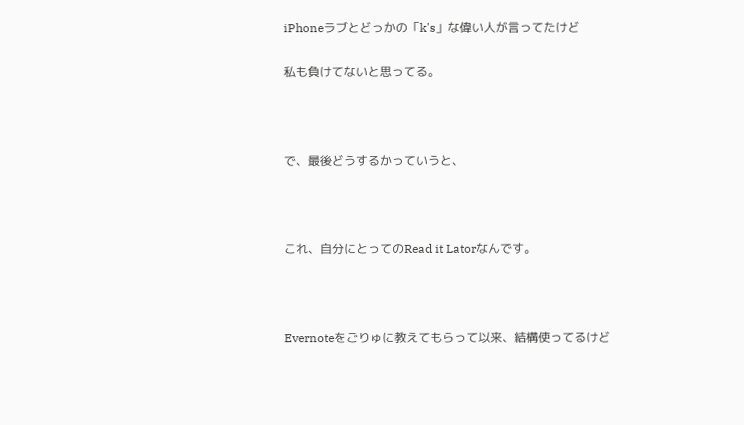iPhoneラブとどっかの「k's」な偉い人が言ってたけど

私も負けてないと思ってる。



で、最後どうするかっていうと、



これ、自分にとってのRead it Latorなんです。



Evernoteをごりゅに教えてもらって以来、結構使ってるけど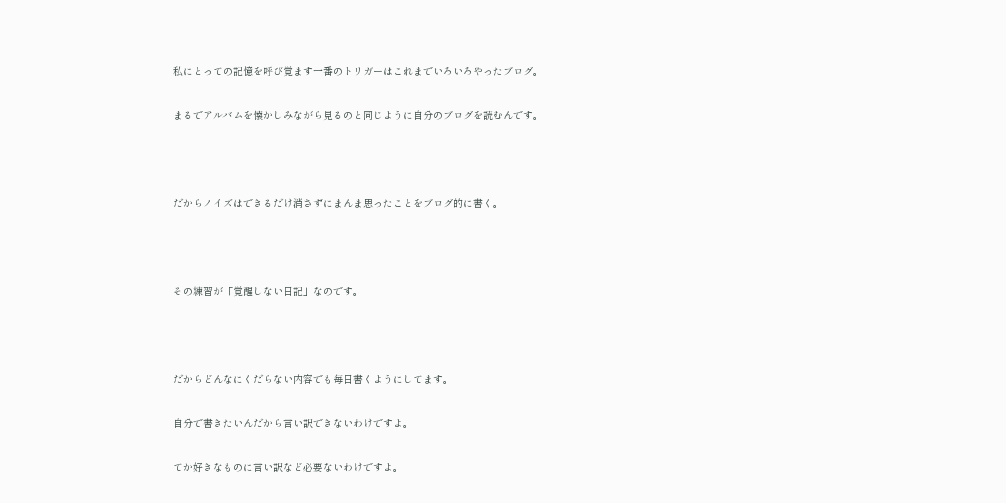私にとっての記憶を呼び覚ます一番のトリガーはこれまでいろいろやったブログ。

まるでアルバムを懐かしみながら見るのと同じように自分のブログを読むんです。



だからノイズはできるだけ消さずにまんま思ったことをブログ的に書く。



その練習が「覚醒しない日記」なのです。



だからどんなにくだらない内容でも毎日書くようにしてます。

自分で書きたいんだから言い訳できないわけですよ。

てか好きなものに言い訳など必要ないわけですよ。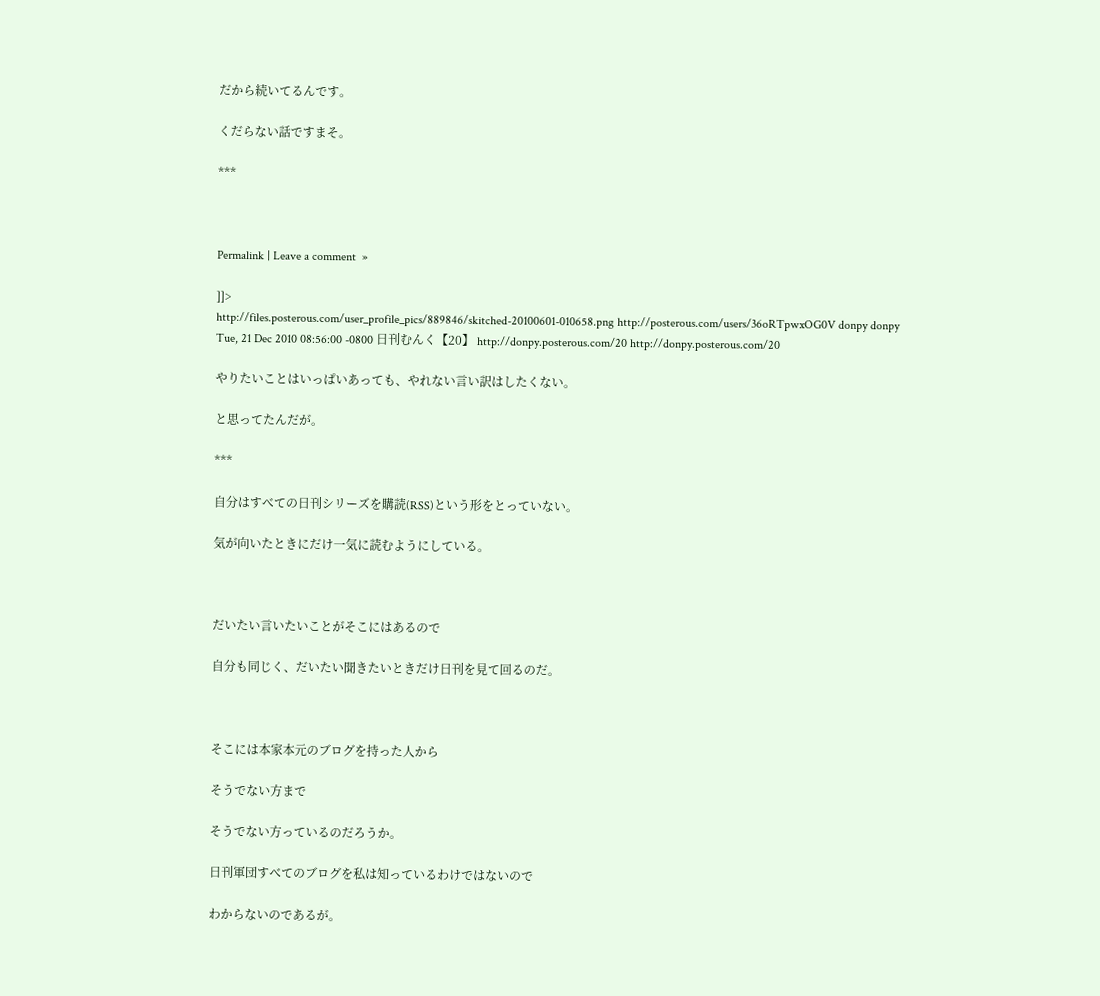だから続いてるんです。

くだらない話ですまそ。

***



Permalink | Leave a comment  »

]]>
http://files.posterous.com/user_profile_pics/889846/skitched-20100601-010658.png http://posterous.com/users/36oRTpwxOG0V donpy donpy
Tue, 21 Dec 2010 08:56:00 -0800 日刊むんく【20】 http://donpy.posterous.com/20 http://donpy.posterous.com/20

やりたいことはいっぱいあっても、やれない言い訳はしたくない。

と思ってたんだが。

***

自分はすべての日刊シリーズを購読(RSS)という形をとっていない。

気が向いたときにだけ一気に読むようにしている。



だいたい言いたいことがそこにはあるので

自分も同じく、だいたい聞きたいときだけ日刊を見て回るのだ。



そこには本家本元のブログを持った人から

そうでない方まで

そうでない方っているのだろうか。

日刊軍団すべてのブログを私は知っているわけではないので

わからないのであるが。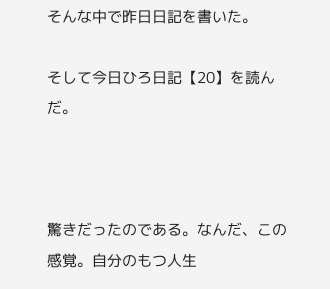そんな中で昨日日記を書いた。

そして今日ひろ日記【20】を読んだ。



驚きだったのである。なんだ、この感覚。自分のもつ人生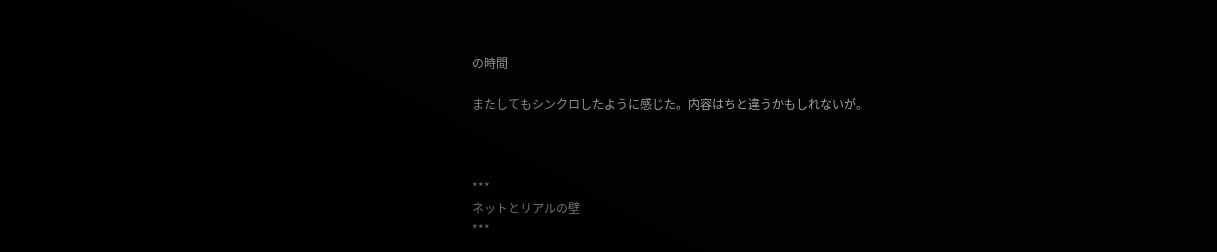の時間

またしてもシンクロしたように感じた。内容はちと違うかもしれないが。



***
ネットとリアルの壁
***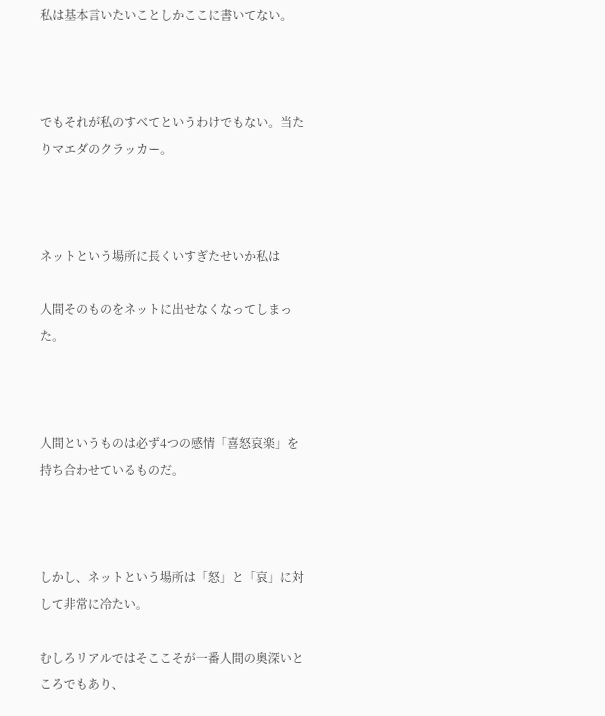私は基本言いたいことしかここに書いてない。



でもそれが私のすべてというわけでもない。当たりマエダのクラッカー。



ネットという場所に長くいすぎたせいか私は

人間そのものをネットに出せなくなってしまった。



人間というものは必ず4つの感情「喜怒哀楽」を持ち合わせているものだ。



しかし、ネットという場所は「怒」と「哀」に対して非常に冷たい。

むしろリアルではそここそが一番人間の奥深いところでもあり、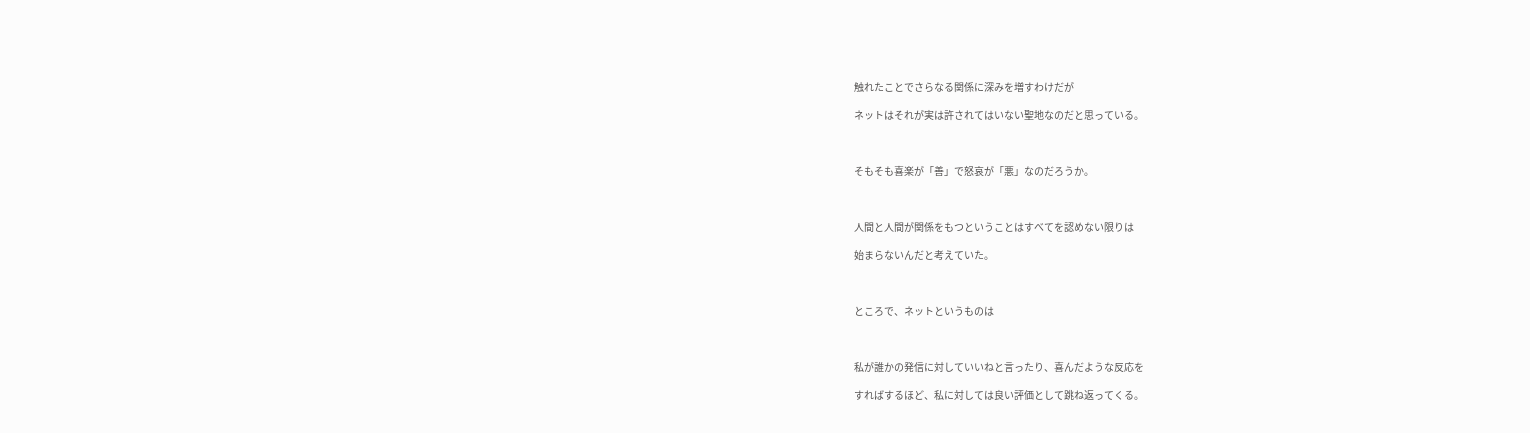触れたことでさらなる関係に深みを増すわけだが

ネットはそれが実は許されてはいない聖地なのだと思っている。



そもそも喜楽が「善」で怒哀が「悪」なのだろうか。



人間と人間が関係をもつということはすべてを認めない限りは

始まらないんだと考えていた。



ところで、ネットというものは



私が誰かの発信に対していいねと言ったり、喜んだような反応を

すればするほど、私に対しては良い評価として跳ね返ってくる。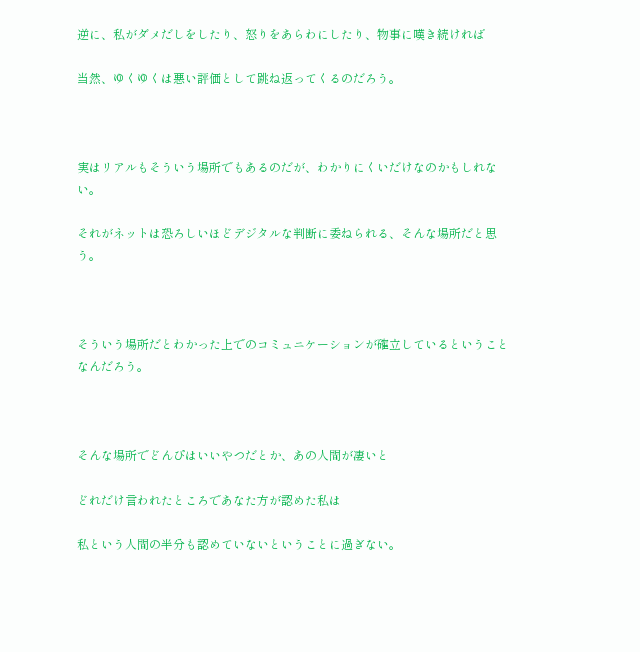逆に、私がダメだしをしたり、怒りをあらわにしたり、物事に嘆き続ければ

当然、ゆくゆくは悪い評価として跳ね返ってくるのだろう。



実はリアルもそういう場所でもあるのだが、わかりにくいだけなのかもしれない。

それがネットは恐ろしいほどデジタルな判断に委ねられる、そんな場所だと思う。



そういう場所だとわかった上でのコミュニケーションが確立しているということなんだろう。



そんな場所でどんぴはいいやつだとか、あの人間が凄いと

どれだけ言われたところであなた方が認めた私は

私という人間の半分も認めていないということに過ぎない。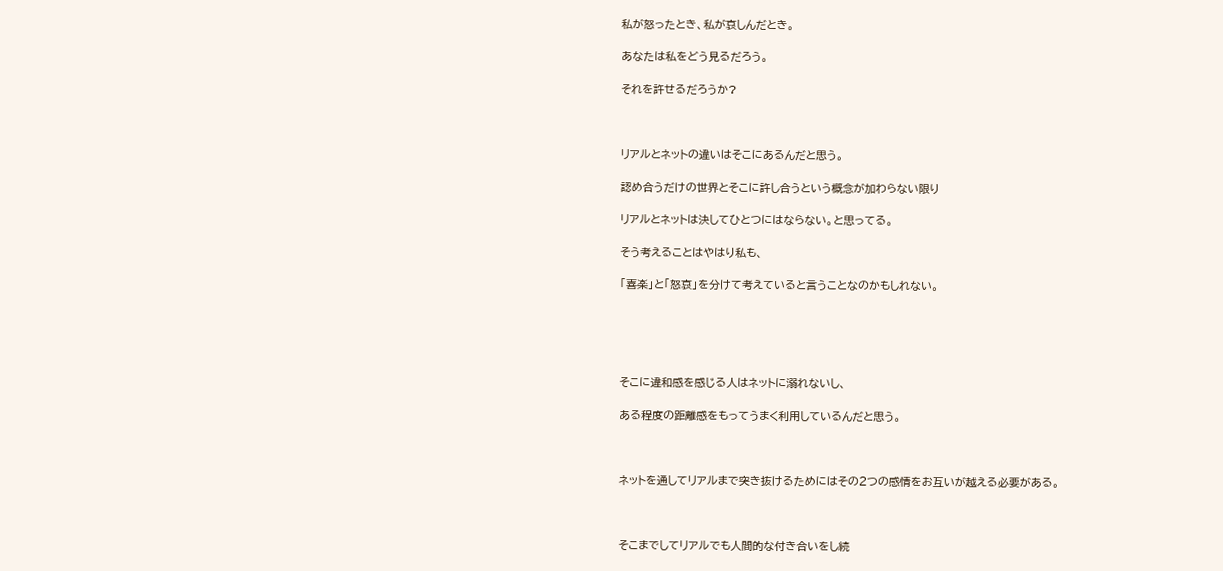私が怒ったとき、私が哀しんだとき。

あなたは私をどう見るだろう。

それを許せるだろうか?



リアルとネットの違いはそこにあるんだと思う。

認め合うだけの世界とそこに許し合うという概念が加わらない限り

リアルとネットは決してひとつにはならない。と思ってる。

そう考えることはやはり私も、

「喜楽」と「怒哀」を分けて考えていると言うことなのかもしれない。





そこに違和感を感じる人はネットに溺れないし、

ある程度の距離感をもってうまく利用しているんだと思う。



ネットを通してリアルまで突き抜けるためにはその2つの感情をお互いが越える必要がある。



そこまでしてリアルでも人間的な付き合いをし続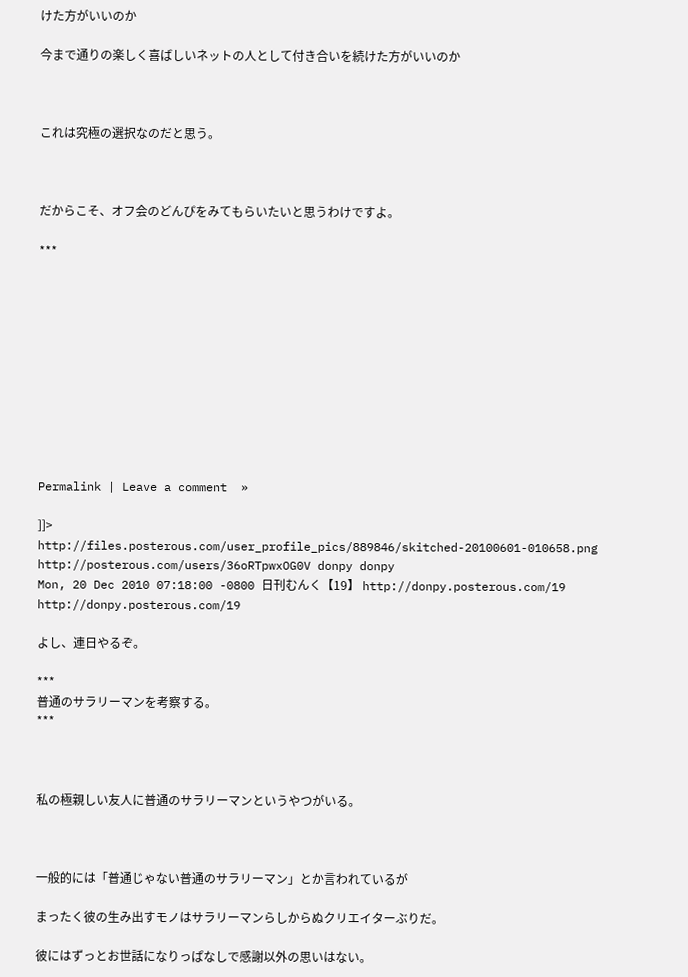けた方がいいのか

今まで通りの楽しく喜ばしいネットの人として付き合いを続けた方がいいのか



これは究極の選択なのだと思う。



だからこそ、オフ会のどんぴをみてもらいたいと思うわけですよ。

***











Permalink | Leave a comment  »

]]>
http://files.posterous.com/user_profile_pics/889846/skitched-20100601-010658.png http://posterous.com/users/36oRTpwxOG0V donpy donpy
Mon, 20 Dec 2010 07:18:00 -0800 日刊むんく【19】 http://donpy.posterous.com/19 http://donpy.posterous.com/19

よし、連日やるぞ。

***
普通のサラリーマンを考察する。
***



私の極親しい友人に普通のサラリーマンというやつがいる。



一般的には「普通じゃない普通のサラリーマン」とか言われているが

まったく彼の生み出すモノはサラリーマンらしからぬクリエイターぶりだ。

彼にはずっとお世話になりっぱなしで感謝以外の思いはない。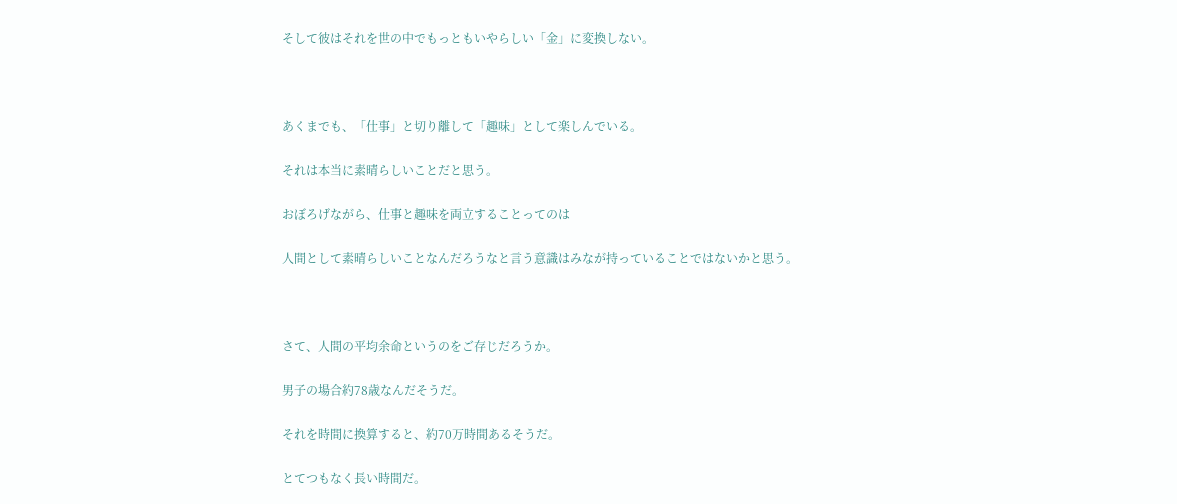そして彼はそれを世の中でもっともいやらしい「金」に変換しない。



あくまでも、「仕事」と切り離して「趣味」として楽しんでいる。

それは本当に素晴らしいことだと思う。

おぼろげながら、仕事と趣味を両立することってのは

人間として素晴らしいことなんだろうなと言う意識はみなが持っていることではないかと思う。



さて、人間の平均余命というのをご存じだろうか。

男子の場合約78歳なんだそうだ。

それを時間に換算すると、約70万時間あるそうだ。

とてつもなく長い時間だ。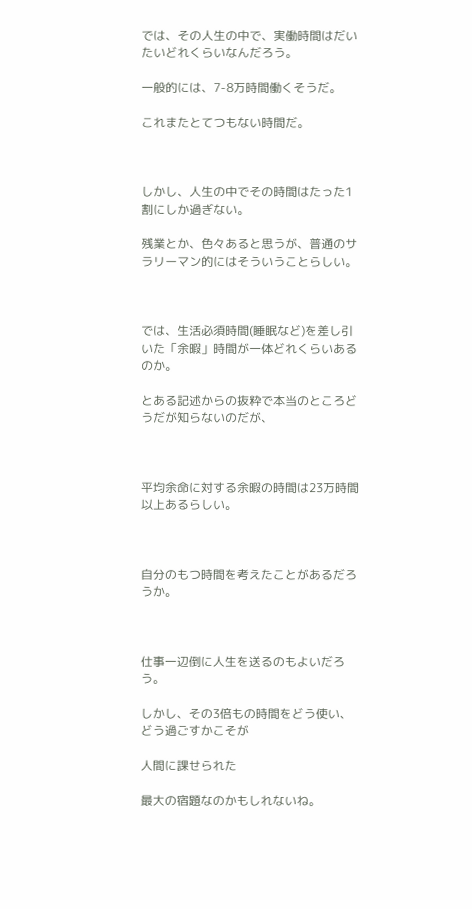では、その人生の中で、実働時間はだいたいどれくらいなんだろう。

一般的には、7-8万時間働くそうだ。

これまたとてつもない時間だ。



しかし、人生の中でその時間はたった1割にしか過ぎない。

残業とか、色々あると思うが、普通のサラリーマン的にはそういうことらしい。



では、生活必須時間(睡眠など)を差し引いた「余暇」時間が一体どれくらいあるのか。

とある記述からの抜粋で本当のところどうだが知らないのだが、



平均余命に対する余暇の時間は23万時間以上あるらしい。



自分のもつ時間を考えたことがあるだろうか。



仕事一辺倒に人生を送るのもよいだろう。

しかし、その3倍もの時間をどう使い、どう過ごすかこそが

人間に課せられた

最大の宿題なのかもしれないね。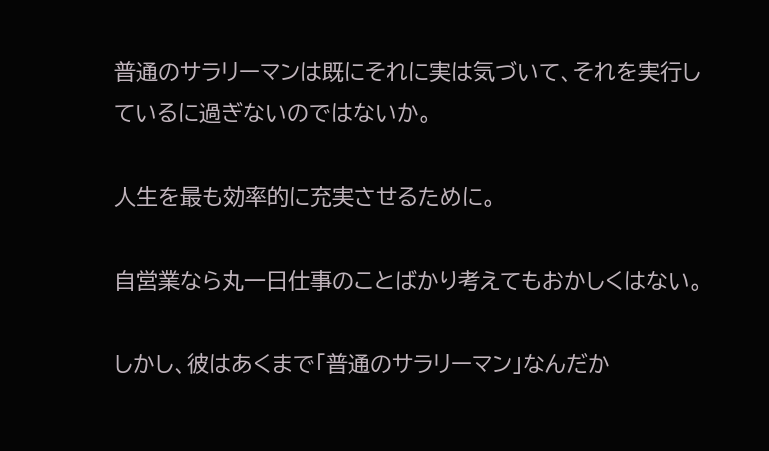普通のサラリーマンは既にそれに実は気づいて、それを実行しているに過ぎないのではないか。

人生を最も効率的に充実させるために。

自営業なら丸一日仕事のことばかり考えてもおかしくはない。

しかし、彼はあくまで「普通のサラリーマン」なんだか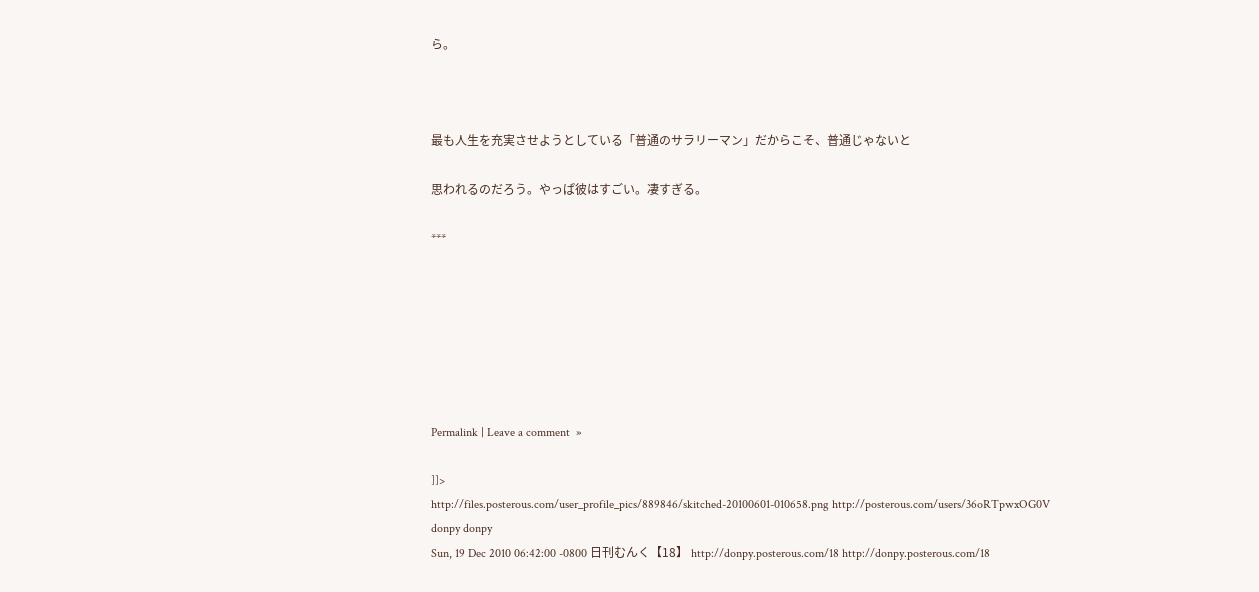ら。



最も人生を充実させようとしている「普通のサラリーマン」だからこそ、普通じゃないと

思われるのだろう。やっぱ彼はすごい。凄すぎる。

***







Permalink | Leave a comment  »

]]>
http://files.posterous.com/user_profile_pics/889846/skitched-20100601-010658.png http://posterous.com/users/36oRTpwxOG0V donpy donpy
Sun, 19 Dec 2010 06:42:00 -0800 日刊むんく【18】 http://donpy.posterous.com/18 http://donpy.posterous.com/18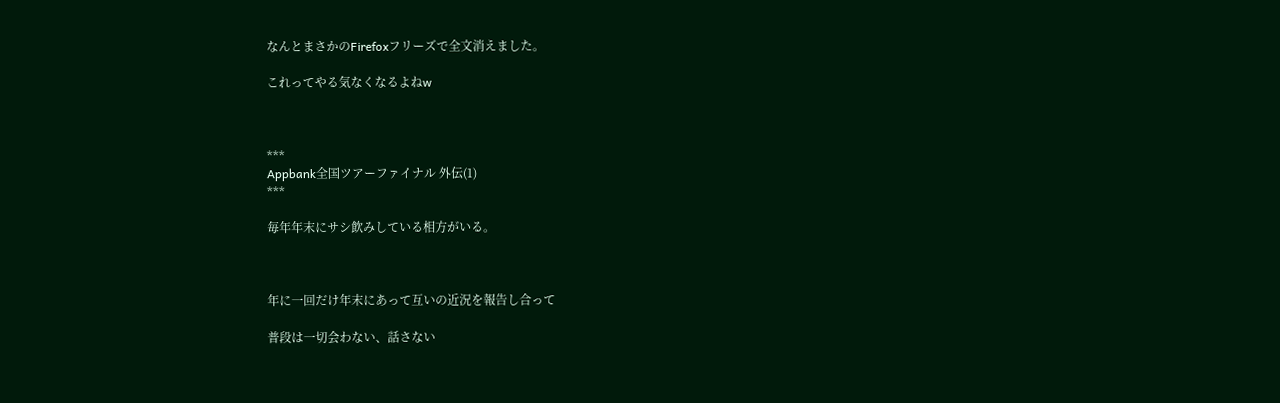なんとまさかのFirefoxフリーズで全文消えました。

これってやる気なくなるよねw



***
Appbank全国ツアーファイナル 外伝(1)
***

毎年年末にサシ飲みしている相方がいる。



年に一回だけ年末にあって互いの近況を報告し合って

普段は一切会わない、話さない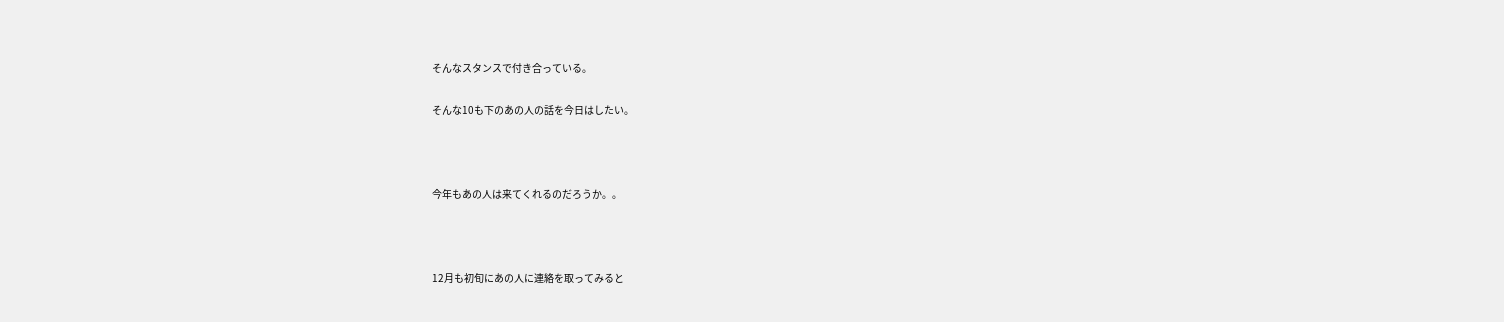そんなスタンスで付き合っている。

そんな10も下のあの人の話を今日はしたい。



今年もあの人は来てくれるのだろうか。。



12月も初旬にあの人に連絡を取ってみると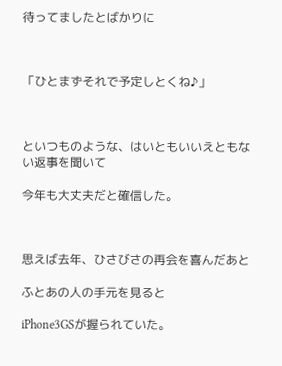待ってましたとばかりに



「ひとまずそれで予定しとくね♪」



といつものような、はいともいいえともない返事を聞いて

今年も大丈夫だと確信した。



思えば去年、ひさびさの再会を喜んだあと

ふとあの人の手元を見ると

iPhone3GSが握られていた。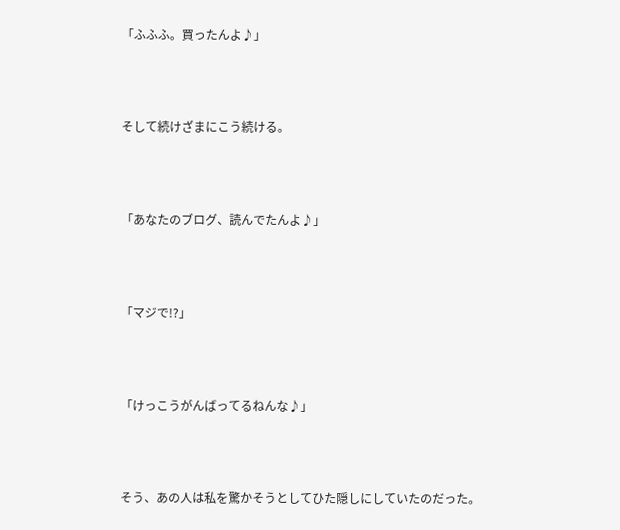「ふふふ。買ったんよ♪」



そして続けざまにこう続ける。



「あなたのブログ、読んでたんよ♪」



「マジで!?」



「けっこうがんばってるねんな♪」



そう、あの人は私を驚かそうとしてひた隠しにしていたのだった。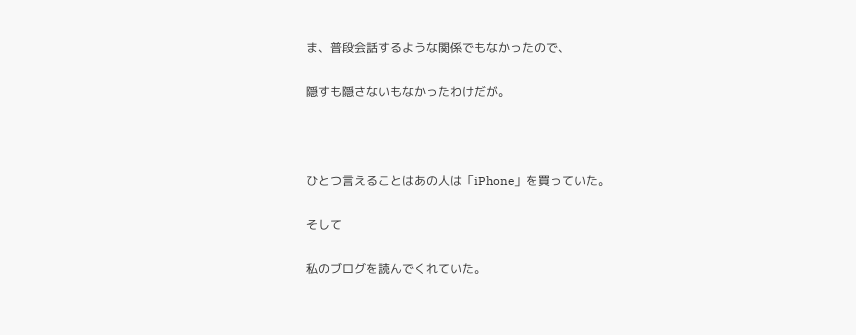ま、普段会話するような関係でもなかったので、

隠すも隠さないもなかったわけだが。



ひとつ言えることはあの人は「iPhone」を買っていた。

そして

私のブログを読んでくれていた。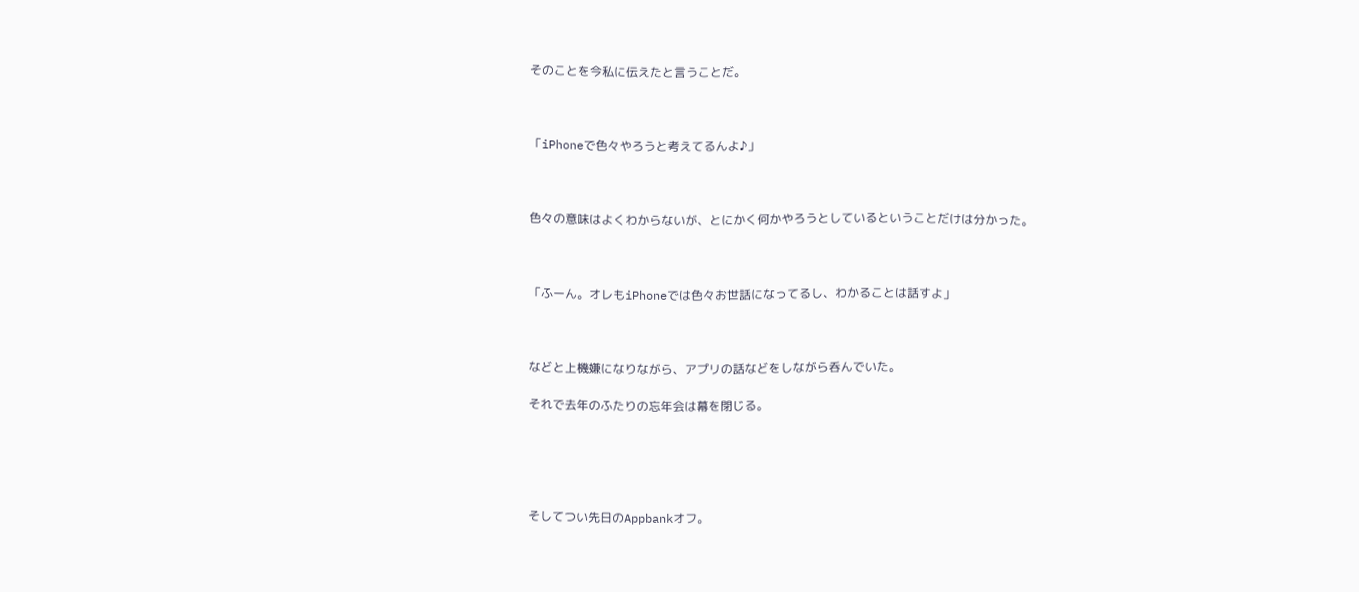そのことを今私に伝えたと言うことだ。



「iPhoneで色々やろうと考えてるんよ♪」



色々の意味はよくわからないが、とにかく何かやろうとしているということだけは分かった。



「ふーん。オレもiPhoneでは色々お世話になってるし、わかることは話すよ」



などと上機嫌になりながら、アプリの話などをしながら呑んでいた。

それで去年のふたりの忘年会は幕を閉じる。





そしてつい先日のAppbankオフ。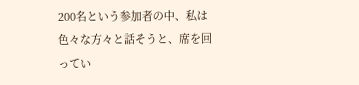200名という参加者の中、私は色々な方々と話そうと、席を回ってい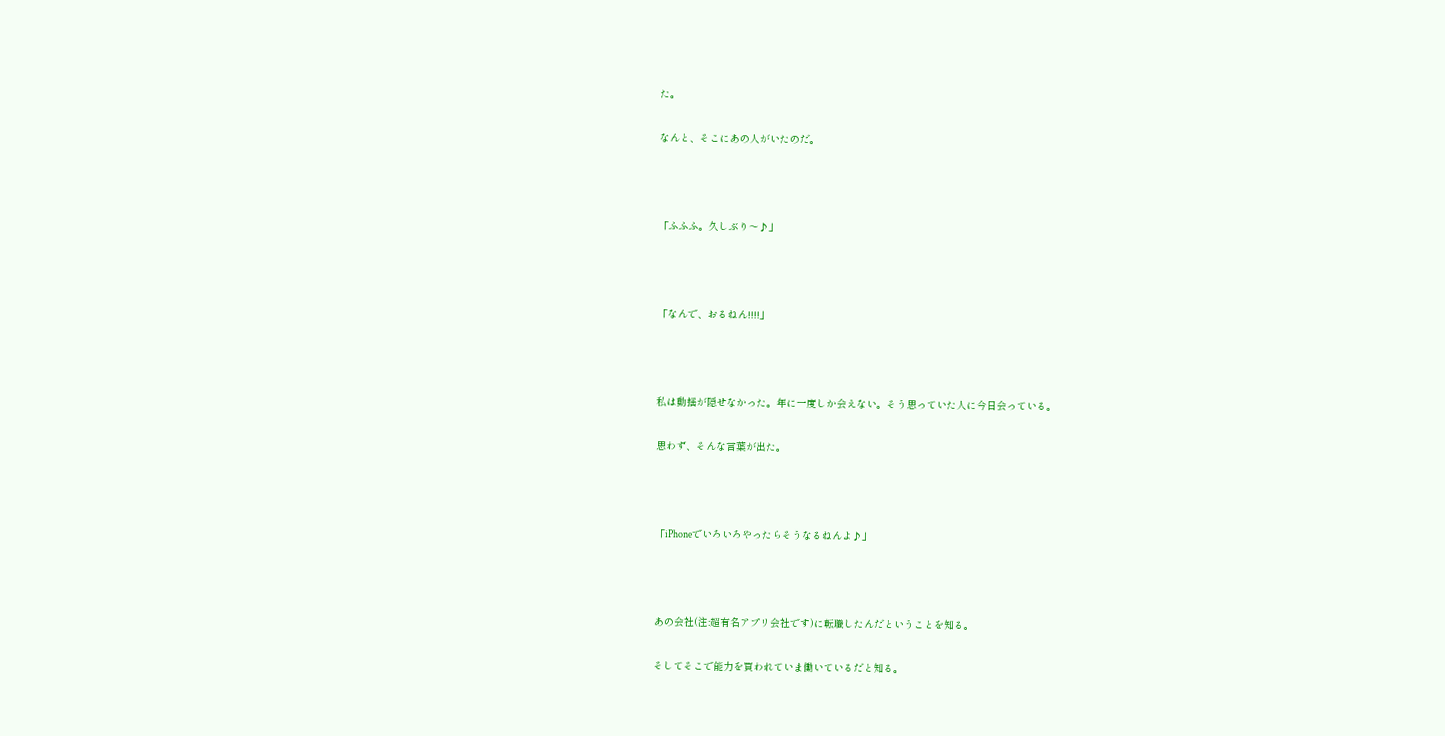た。

なんと、そこにあの人がいたのだ。



「ふふふ。久しぶり〜♪」



「なんで、おるねん!!!!」



私は動揺が隠せなかった。年に一度しか会えない。そう思っていた人に今日会っている。

思わず、そんな言葉が出た。



「iPhoneでいろいろやったらそうなるねんよ♪」



あの会社(注:超有名アプリ会社です)に転職したんだということを知る。

そしてそこで能力を買われていま働いているだと知る。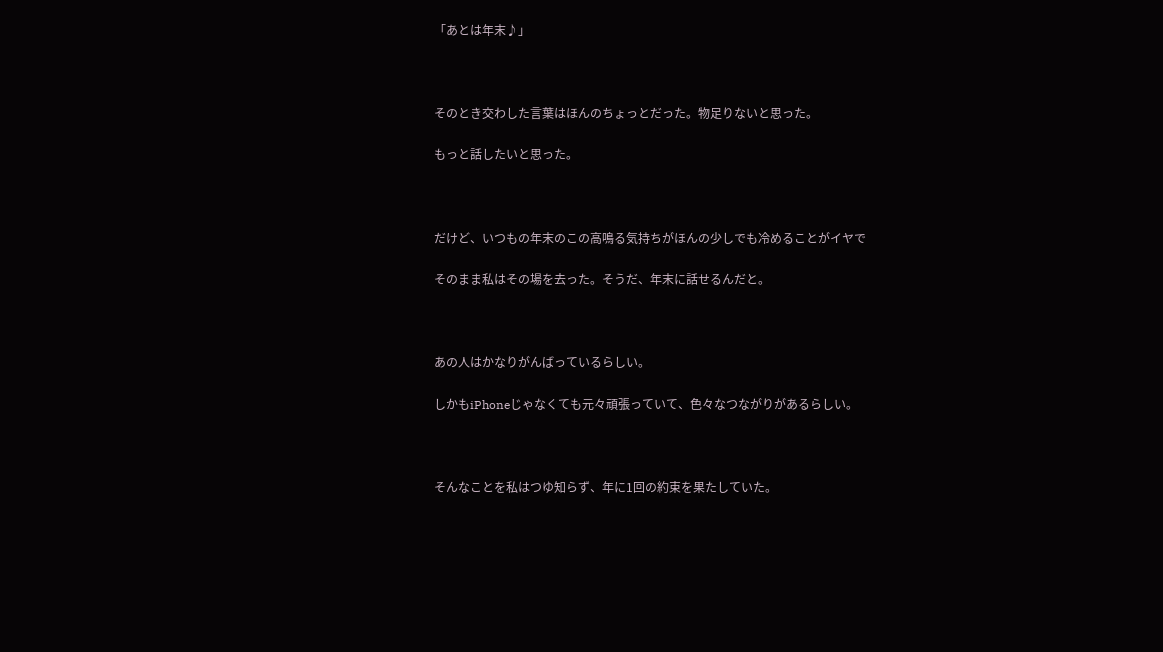「あとは年末♪」



そのとき交わした言葉はほんのちょっとだった。物足りないと思った。

もっと話したいと思った。



だけど、いつもの年末のこの高鳴る気持ちがほんの少しでも冷めることがイヤで

そのまま私はその場を去った。そうだ、年末に話せるんだと。



あの人はかなりがんばっているらしい。

しかもiPhoneじゃなくても元々頑張っていて、色々なつながりがあるらしい。



そんなことを私はつゆ知らず、年に1回の約束を果たしていた。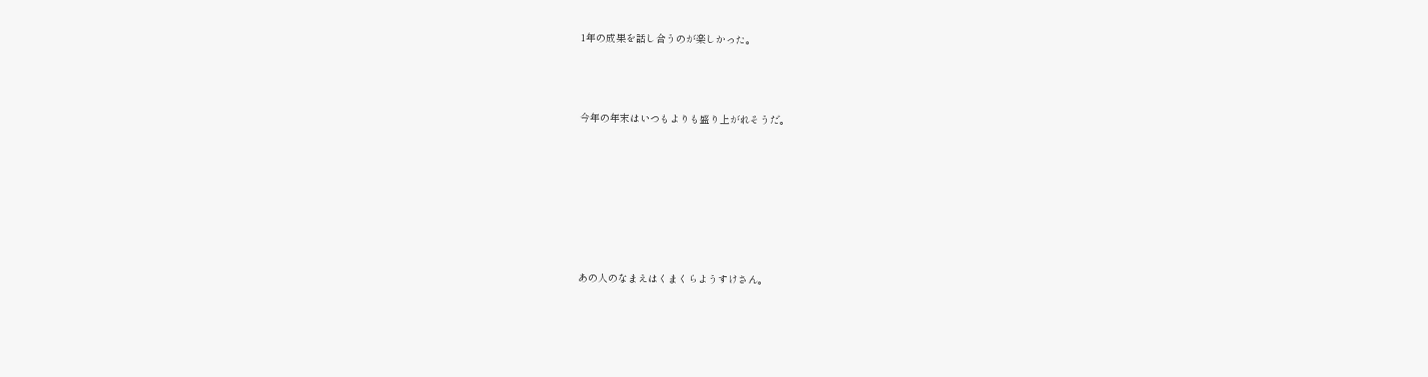1年の成果を話し合うのが楽しかった。



今年の年末はいつもよりも盛り上がれそうだ。







あの人のなまえはくまくらようすけさん。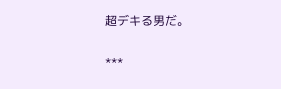超デキる男だ。

***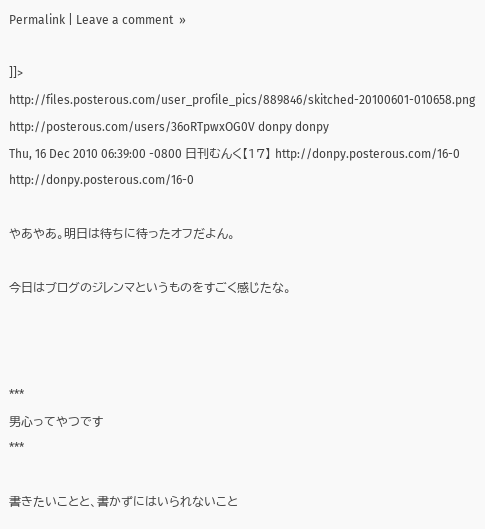Permalink | Leave a comment  »

]]>
http://files.posterous.com/user_profile_pics/889846/skitched-20100601-010658.png http://posterous.com/users/36oRTpwxOG0V donpy donpy
Thu, 16 Dec 2010 06:39:00 -0800 日刊むんく【17】 http://donpy.posterous.com/16-0 http://donpy.posterous.com/16-0

やあやあ。明日は待ちに待ったオフだよん。

今日はブログのジレンマというものをすごく感じたな。



***
男心ってやつです
***

書きたいことと、書かずにはいられないこと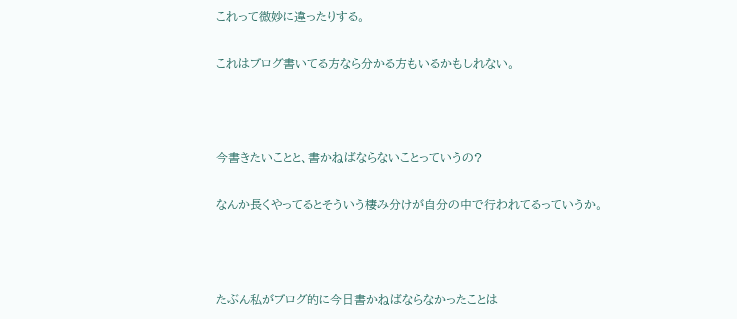これって微妙に違ったりする。

これはブログ書いてる方なら分かる方もいるかもしれない。



今書きたいことと、書かねばならないことっていうの?

なんか長くやってるとそういう棲み分けが自分の中で行われてるっていうか。



たぶん私がブログ的に今日書かねばならなかったことは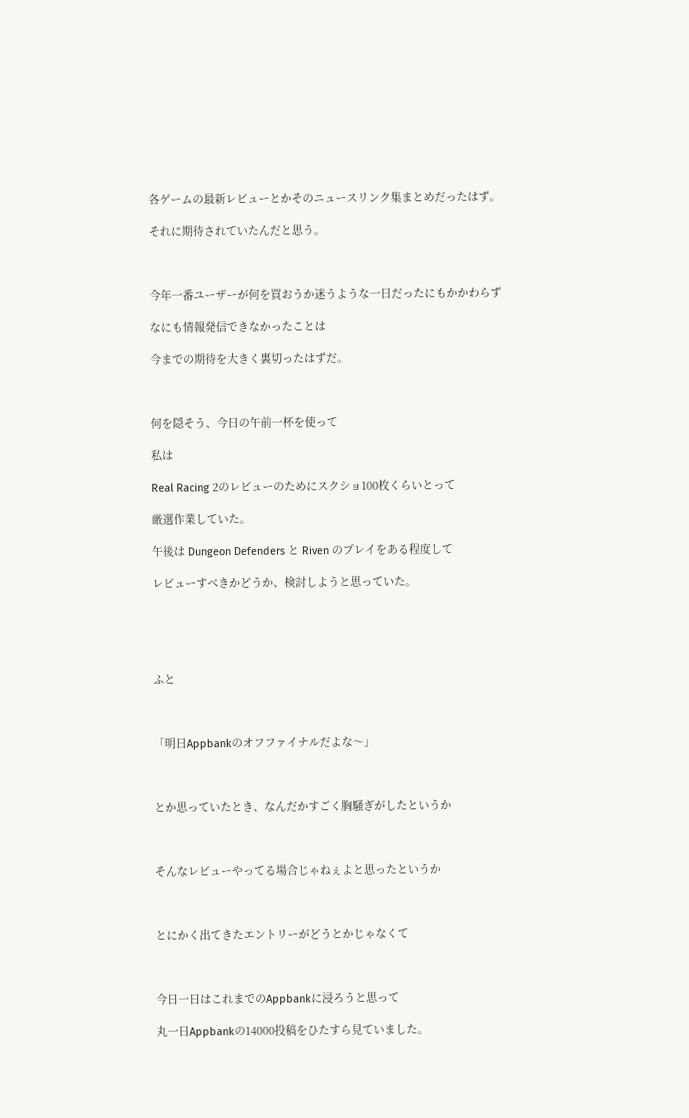各ゲームの最新レビューとかそのニュースリンク集まとめだったはず。

それに期待されていたんだと思う。



今年一番ユーザーが何を買おうか迷うような一日だったにもかかわらず

なにも情報発信できなかったことは

今までの期待を大きく裏切ったはずだ。



何を隠そう、今日の午前一杯を使って

私は

Real Racing 2のレビューのためにスクショ100枚くらいとって

厳選作業していた。

午後は Dungeon Defenders と Riven のプレイをある程度して

レビューすべきかどうか、検討しようと思っていた。





ふと



「明日Appbankのオフファイナルだよな〜」



とか思っていたとき、なんだかすごく胸騒ぎがしたというか



そんなレビューやってる場合じゃねぇよと思ったというか



とにかく出てきたエントリーがどうとかじゃなくて



今日一日はこれまでのAppbankに浸ろうと思って

丸一日Appbankの14000投稿をひたすら見ていました。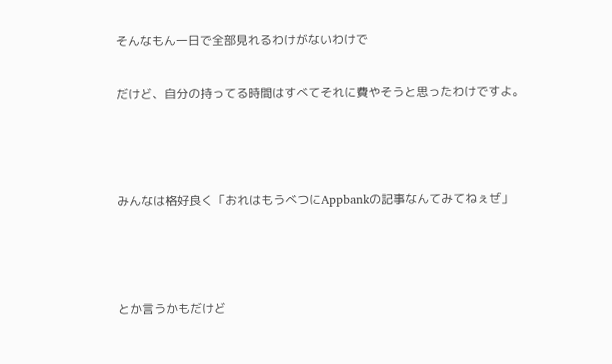そんなもん一日で全部見れるわけがないわけで

だけど、自分の持ってる時間はすべてそれに費やそうと思ったわけですよ。



みんなは格好良く「おれはもうべつにAppbankの記事なんてみてねぇぜ」



とか言うかもだけど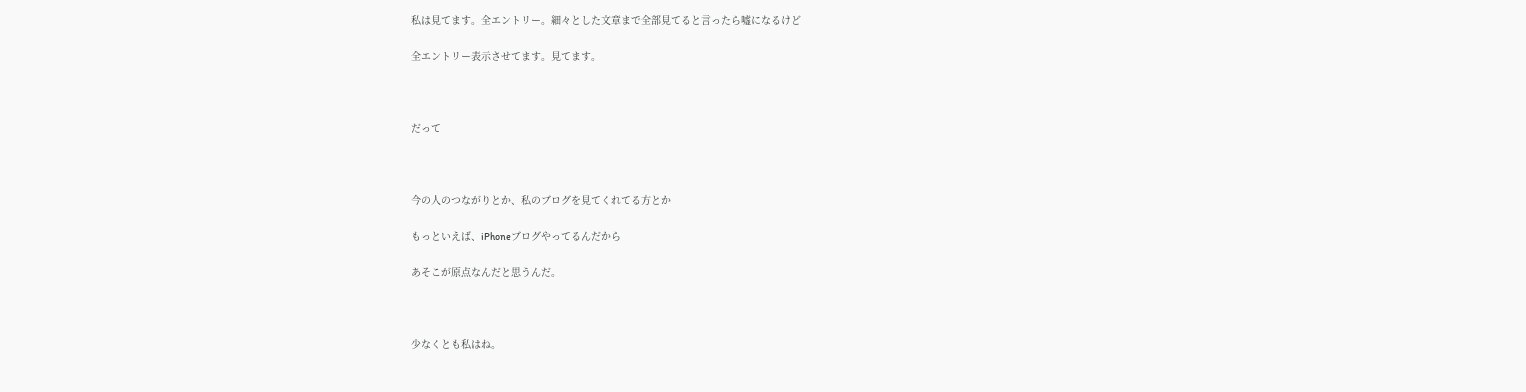私は見てます。全エントリー。細々とした文章まで全部見てると言ったら嘘になるけど

全エントリー表示させてます。見てます。



だって



今の人のつながりとか、私のブログを見てくれてる方とか

もっといえば、iPhoneブログやってるんだから

あそこが原点なんだと思うんだ。



少なくとも私はね。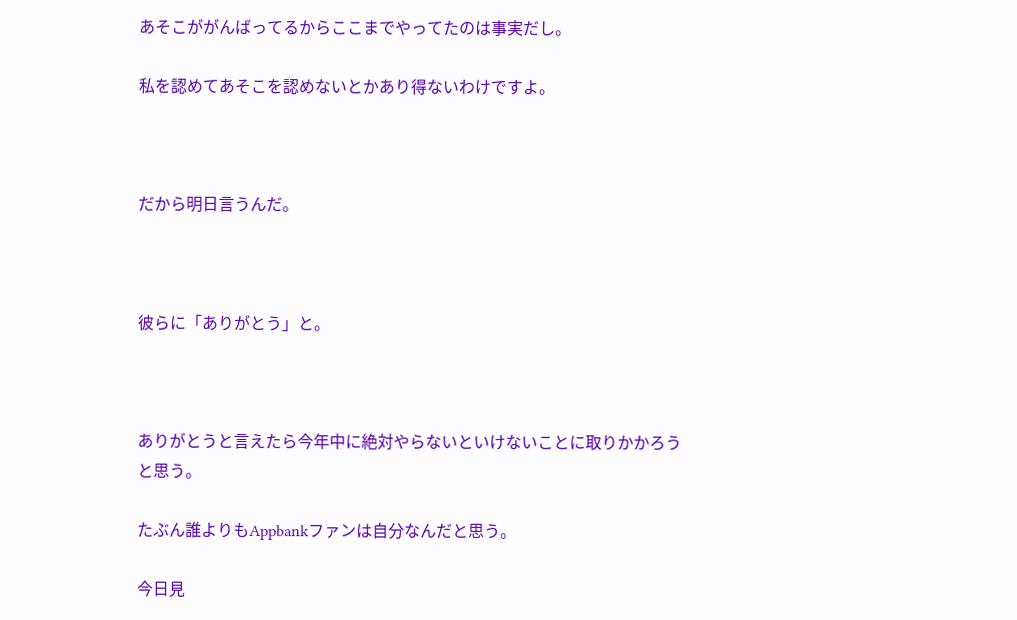あそこががんばってるからここまでやってたのは事実だし。

私を認めてあそこを認めないとかあり得ないわけですよ。



だから明日言うんだ。



彼らに「ありがとう」と。



ありがとうと言えたら今年中に絶対やらないといけないことに取りかかろうと思う。

たぶん誰よりもAppbankファンは自分なんだと思う。

今日見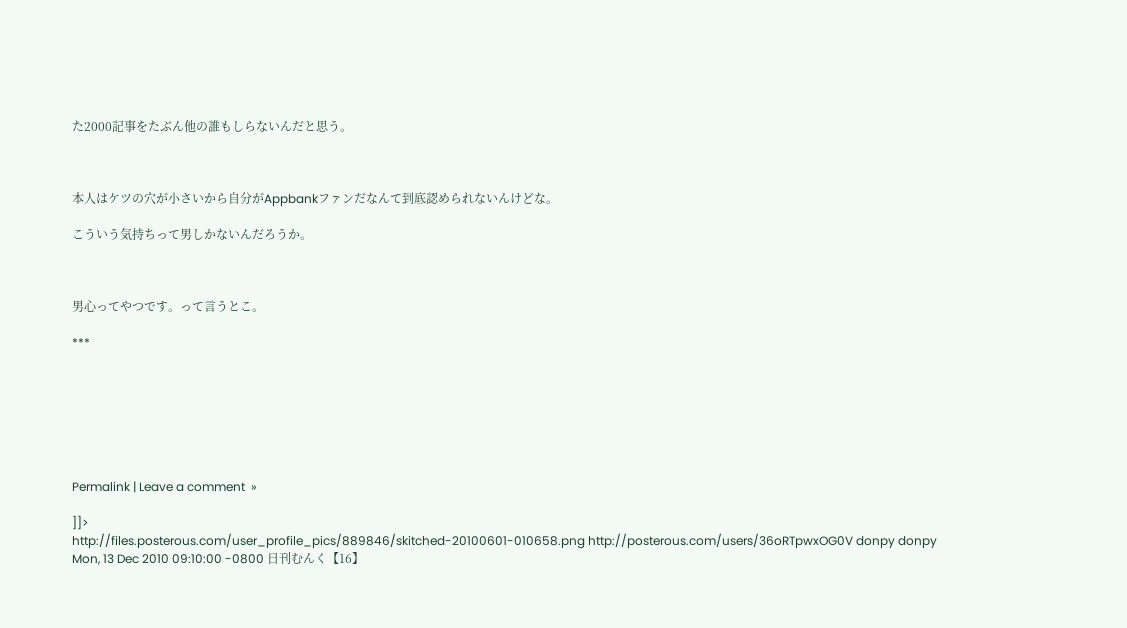た2000記事をたぶん他の誰もしらないんだと思う。



本人はケツの穴が小さいから自分がAppbankファンだなんて到底認められないんけどな。

こういう気持ちって男しかないんだろうか。



男心ってやつです。って言うとこ。

***







Permalink | Leave a comment  »

]]>
http://files.posterous.com/user_profile_pics/889846/skitched-20100601-010658.png http://posterous.com/users/36oRTpwxOG0V donpy donpy
Mon, 13 Dec 2010 09:10:00 -0800 日刊むんく【16】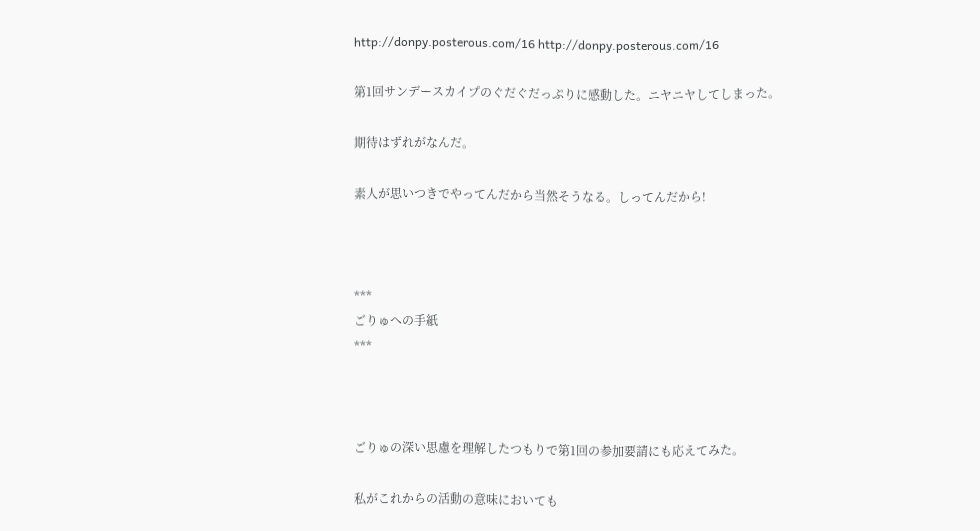http://donpy.posterous.com/16 http://donpy.posterous.com/16

第1回サンデースカイプのぐだぐだっぷりに感動した。ニヤニヤしてしまった。

期待はずれがなんだ。

素人が思いつきでやってんだから当然そうなる。しってんだから!



***
ごりゅへの手紙
***



ごりゅの深い思慮を理解したつもりで第1回の参加要請にも応えてみた。

私がこれからの活動の意味においても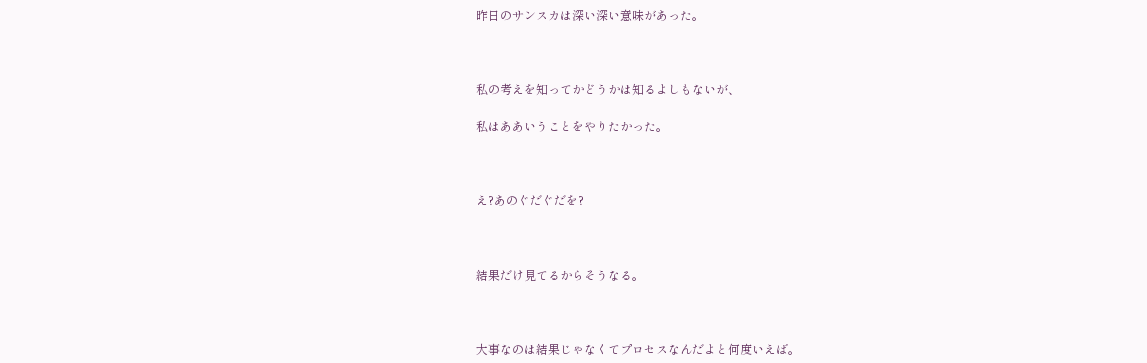昨日のサンスカは深い深い意味があった。



私の考えを知ってかどうかは知るよしもないが、

私はああいうことをやりたかった。



え?あのぐだぐだを?



結果だけ見てるからそうなる。



大事なのは結果じゃなくてプロセスなんだよと何度いえば。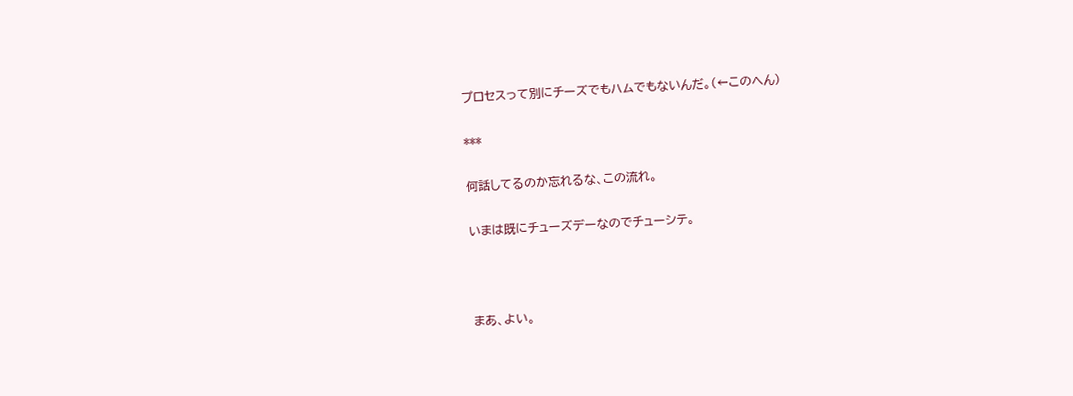プロセスって別にチーズでもハムでもないんだ。(←このへん)

***

何話してるのか忘れるな、この流れ。

いまは既にチューズデーなのでチューシテ。



まあ、よい。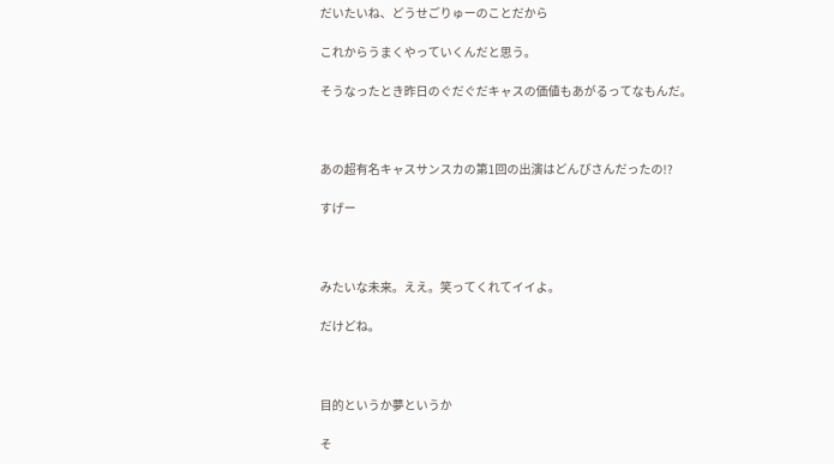だいたいね、どうせごりゅーのことだから

これからうまくやっていくんだと思う。

そうなったとき昨日のぐだぐだキャスの価値もあがるってなもんだ。



あの超有名キャスサンスカの第1回の出演はどんぴさんだったの!?

すげー



みたいな未来。ええ。笑ってくれてイイよ。

だけどね。



目的というか夢というか

そ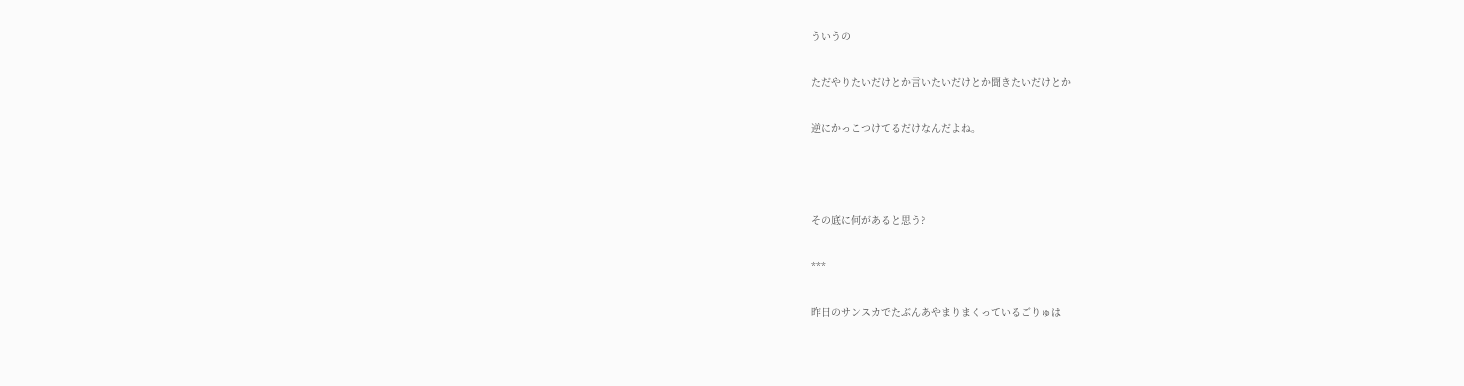ういうの

ただやりたいだけとか言いたいだけとか聞きたいだけとか

逆にかっこつけてるだけなんだよね。



その底に何があると思う?

***

昨日のサンスカでたぶんあやまりまくっているごりゅは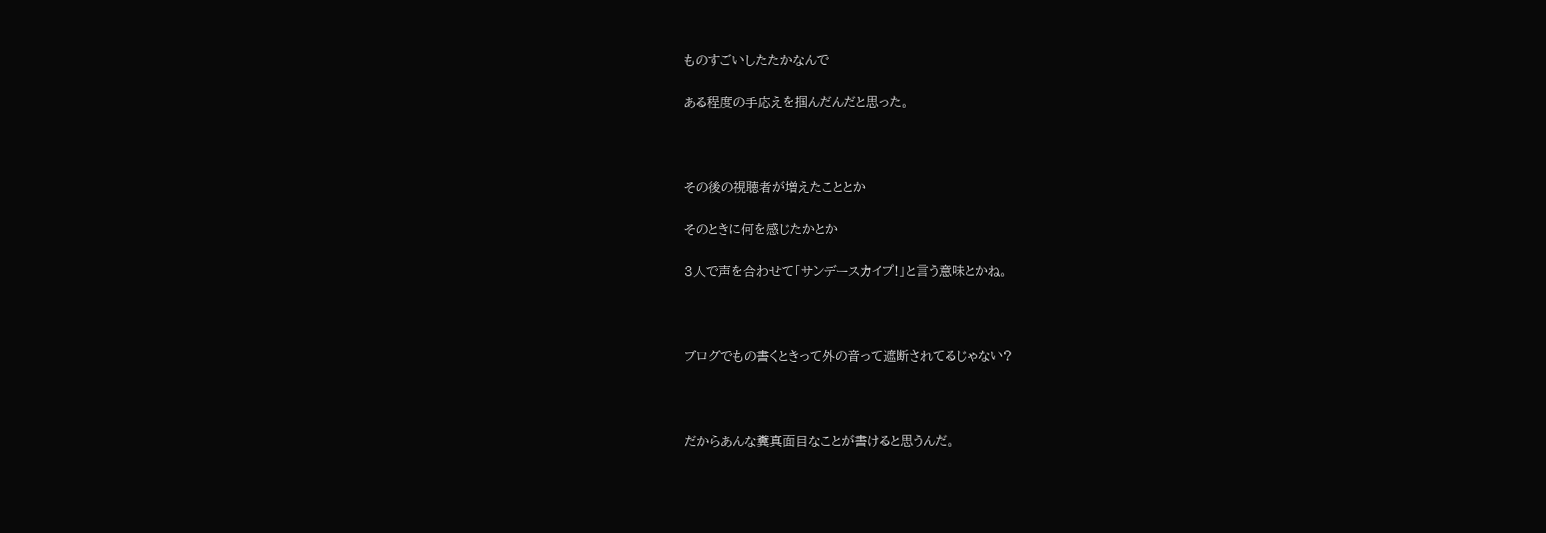ものすごいしたたかなんで

ある程度の手応えを掴んだんだと思った。



その後の視聴者が増えたこととか

そのときに何を感じたかとか

3人で声を合わせて「サンデースカイプ!」と言う意味とかね。



ブログでもの書くときって外の音って遮断されてるじゃない?



だからあんな糞真面目なことが書けると思うんだ。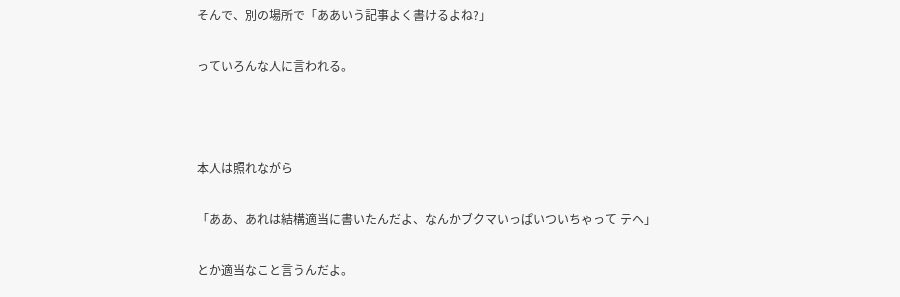そんで、別の場所で「ああいう記事よく書けるよね?」

っていろんな人に言われる。



本人は照れながら

「ああ、あれは結構適当に書いたんだよ、なんかブクマいっぱいついちゃって テヘ」

とか適当なこと言うんだよ。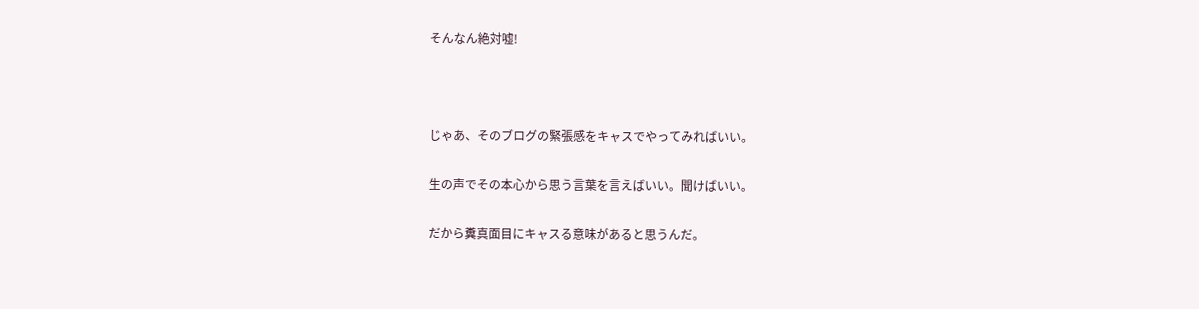そんなん絶対嘘!



じゃあ、そのブログの緊張感をキャスでやってみればいい。

生の声でその本心から思う言葉を言えばいい。聞けばいい。

だから糞真面目にキャスる意味があると思うんだ。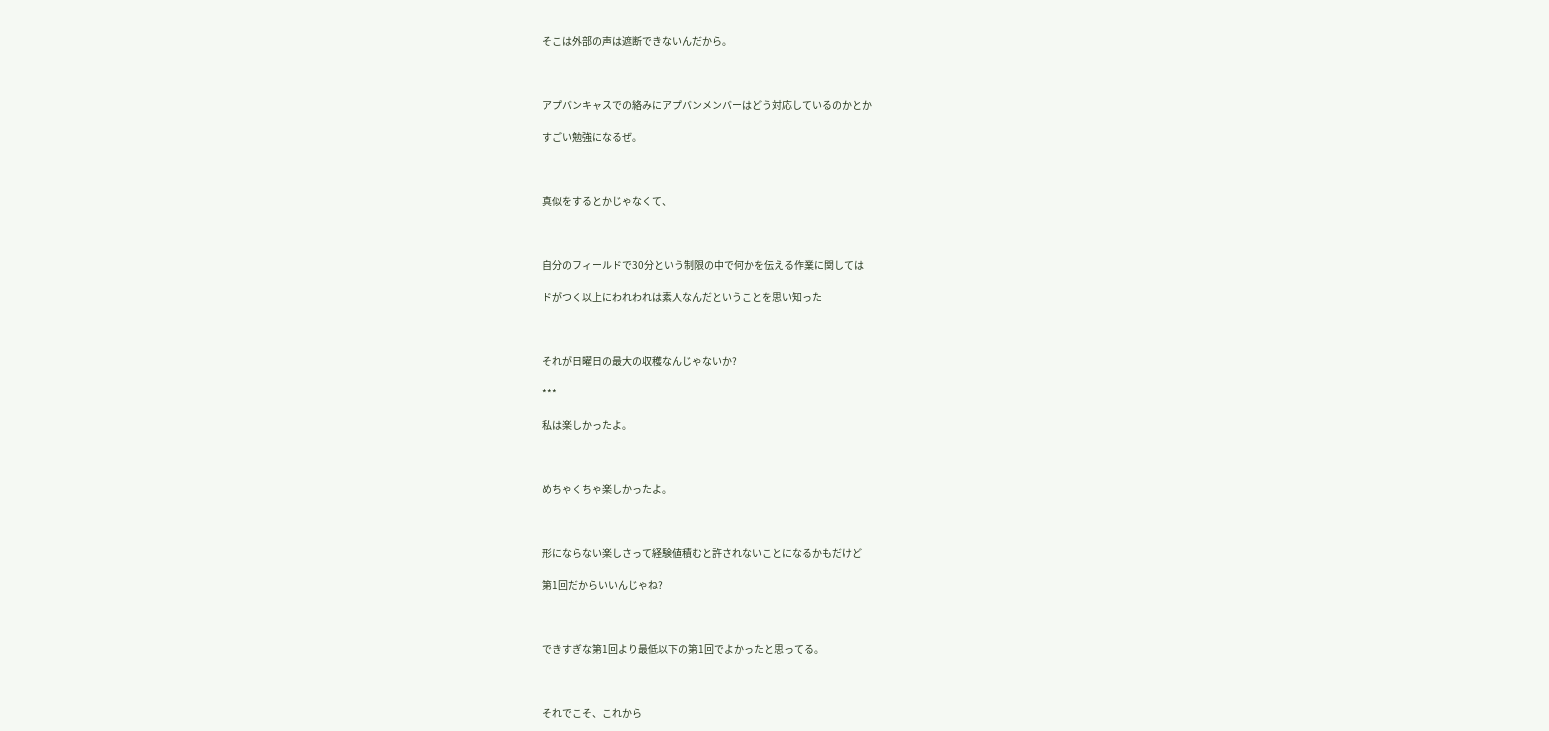そこは外部の声は遮断できないんだから。



アプバンキャスでの絡みにアプバンメンバーはどう対応しているのかとか

すごい勉強になるぜ。



真似をするとかじゃなくて、



自分のフィールドで30分という制限の中で何かを伝える作業に関しては

ドがつく以上にわれわれは素人なんだということを思い知った



それが日曜日の最大の収穫なんじゃないか?

***

私は楽しかったよ。



めちゃくちゃ楽しかったよ。



形にならない楽しさって経験値積むと許されないことになるかもだけど

第1回だからいいんじゃね?



できすぎな第1回より最低以下の第1回でよかったと思ってる。



それでこそ、これから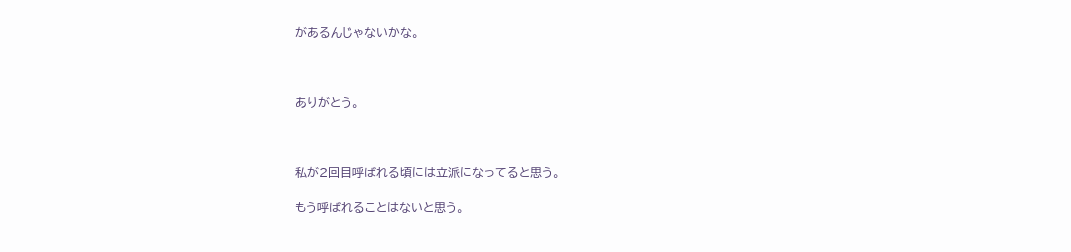があるんじゃないかな。



ありがとう。



私が2回目呼ばれる頃には立派になってると思う。

もう呼ばれることはないと思う。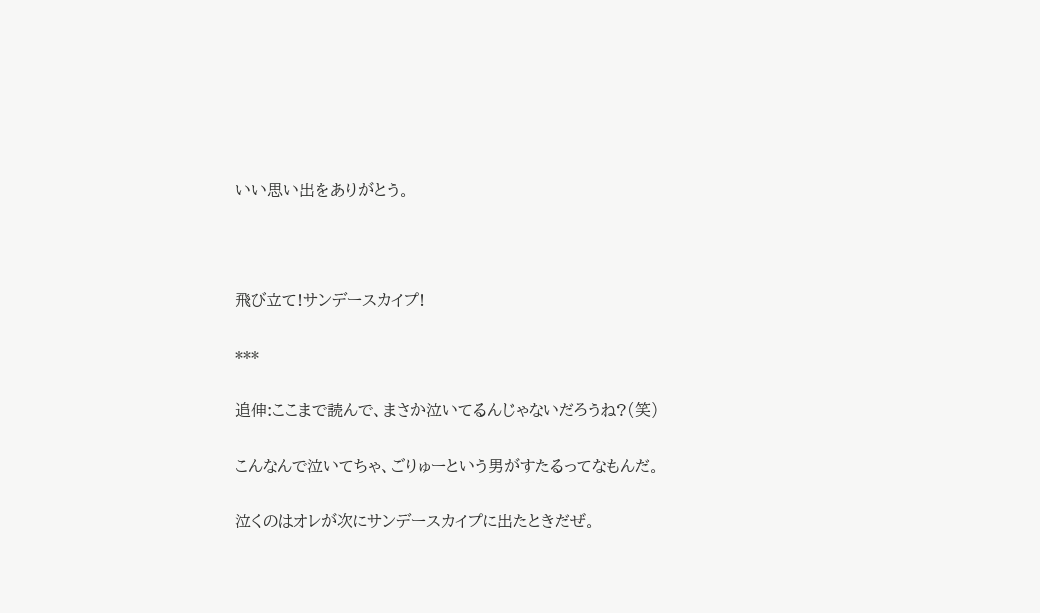いい思い出をありがとう。



飛び立て!サンデースカイプ!

***

追伸:ここまで読んで、まさか泣いてるんじゃないだろうね?(笑)

こんなんで泣いてちゃ、ごりゅーという男がすたるってなもんだ。

泣くのはオレが次にサンデースカイプに出たときだぜ。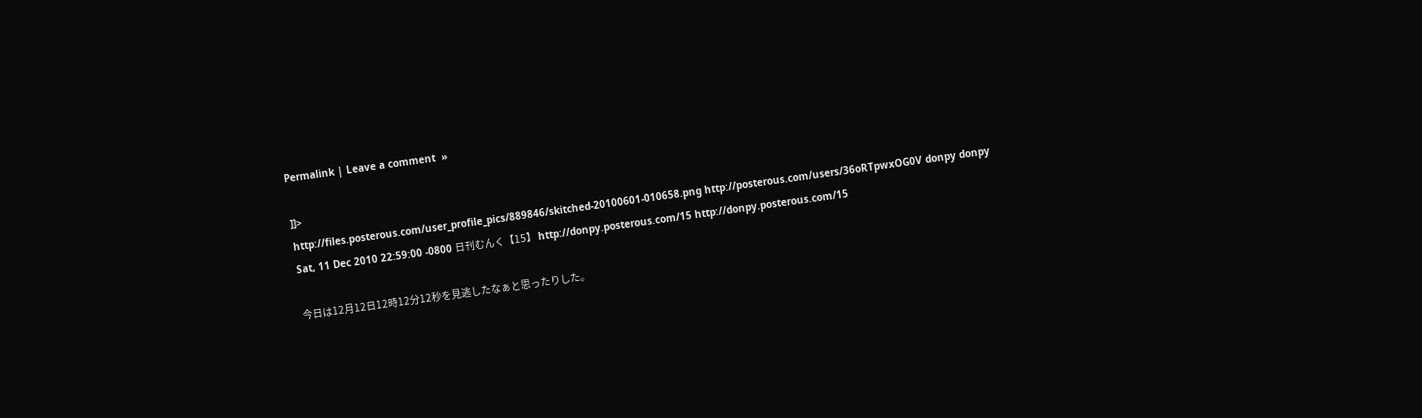Permalink | Leave a comment  »

]]>
http://files.posterous.com/user_profile_pics/889846/skitched-20100601-010658.png http://posterous.com/users/36oRTpwxOG0V donpy donpy
Sat, 11 Dec 2010 22:59:00 -0800 日刊むんく【15】 http://donpy.posterous.com/15 http://donpy.posterous.com/15

今日は12月12日12時12分12秒を見逃したなぁと思ったりした。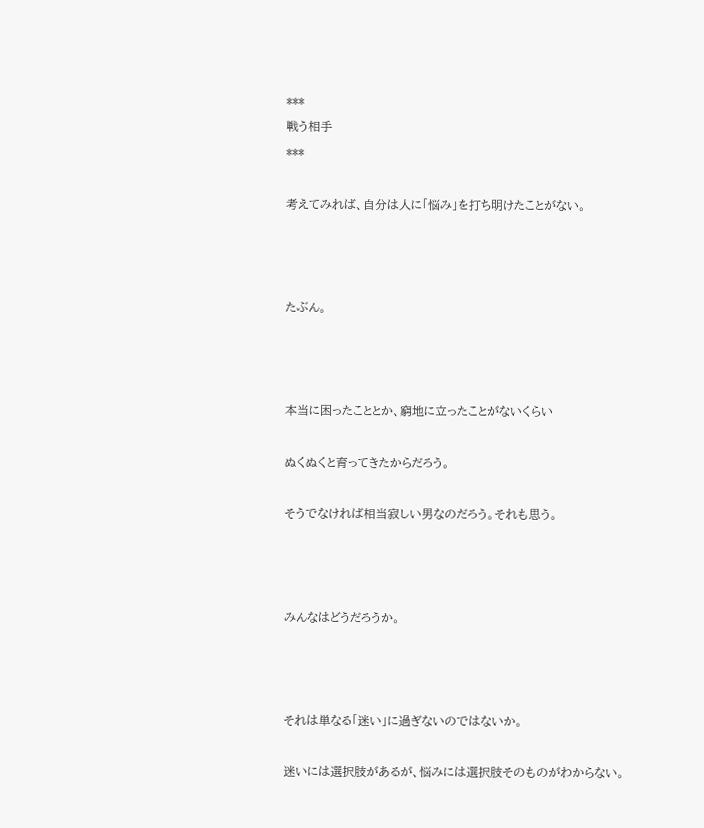***
戦う相手
***

考えてみれば、自分は人に「悩み」を打ち明けたことがない。



たぶん。



本当に困ったこととか、窮地に立ったことがないくらい

ぬくぬくと育ってきたからだろう。

そうでなければ相当寂しい男なのだろう。それも思う。



みんなはどうだろうか。



それは単なる「迷い」に過ぎないのではないか。

迷いには選択肢があるが、悩みには選択肢そのものがわからない。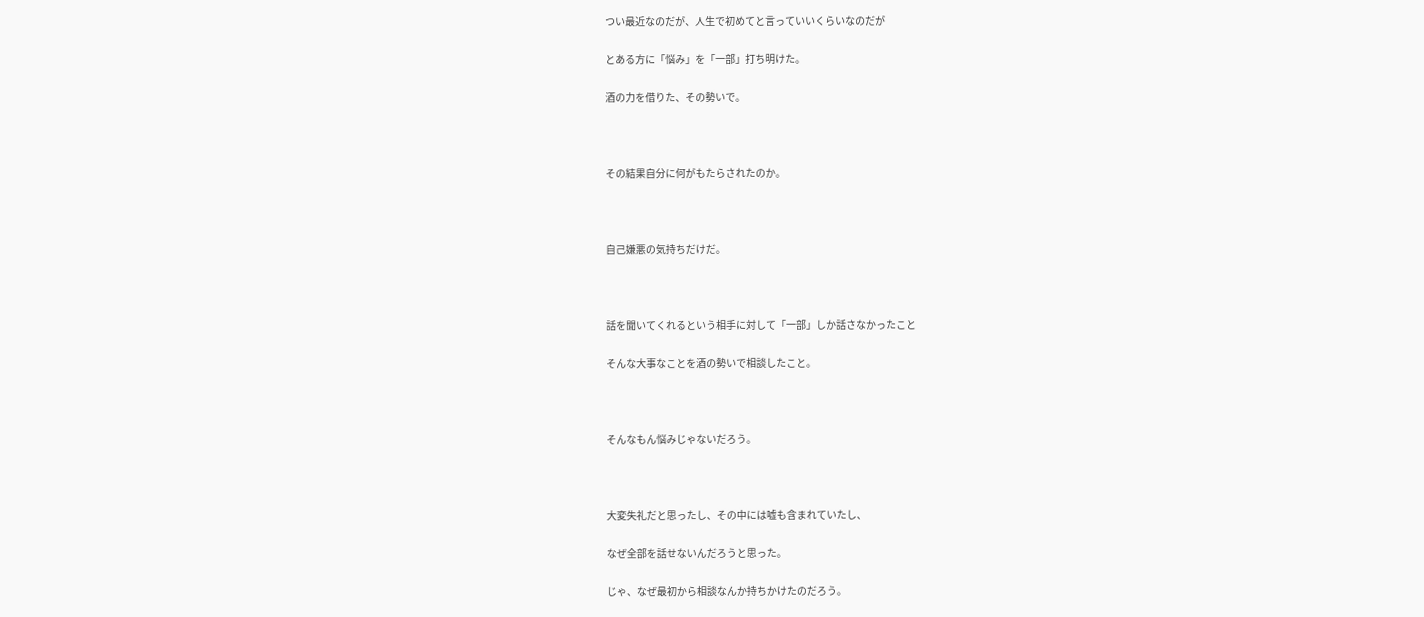つい最近なのだが、人生で初めてと言っていいくらいなのだが

とある方に「悩み」を「一部」打ち明けた。

酒の力を借りた、その勢いで。



その結果自分に何がもたらされたのか。



自己嫌悪の気持ちだけだ。



話を聞いてくれるという相手に対して「一部」しか話さなかったこと

そんな大事なことを酒の勢いで相談したこと。



そんなもん悩みじゃないだろう。



大変失礼だと思ったし、その中には嘘も含まれていたし、

なぜ全部を話せないんだろうと思った。

じゃ、なぜ最初から相談なんか持ちかけたのだろう。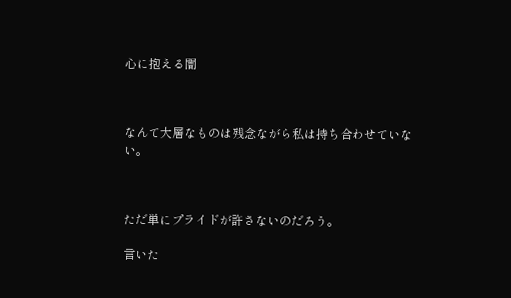心に抱える闇



なんて大層なものは残念ながら私は持ち合わせていない。



ただ単にプライドが許さないのだろう。

言いた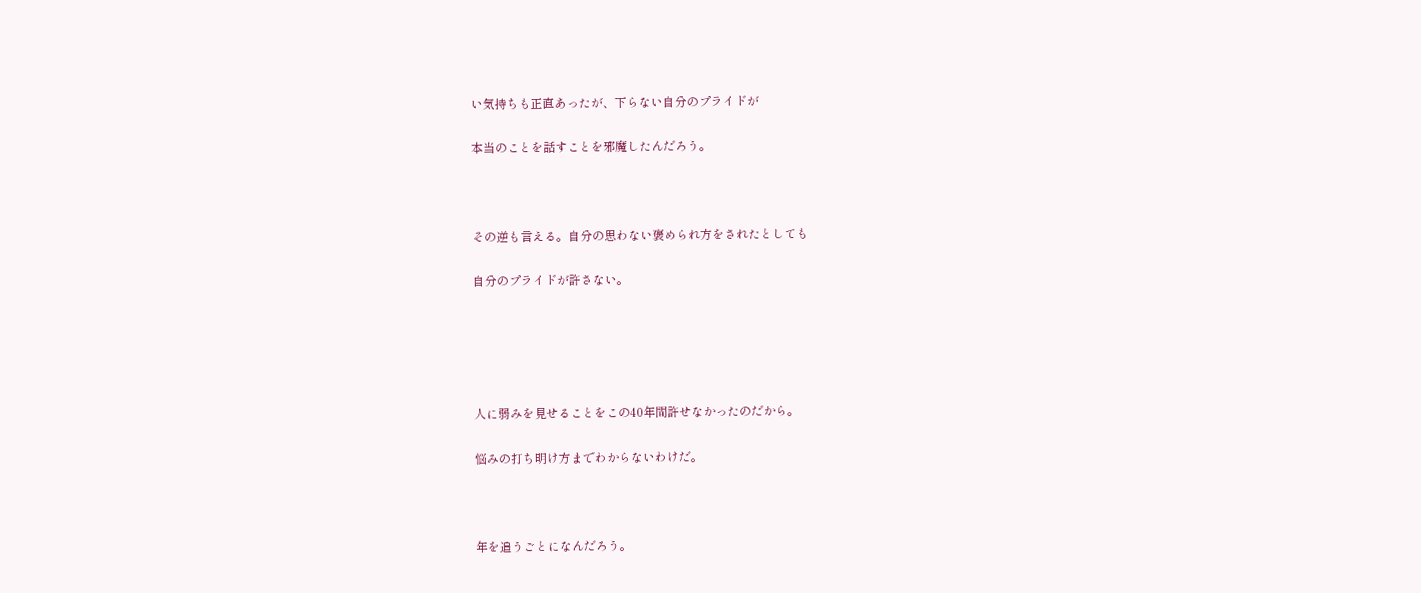い気持ちも正直あったが、下らない自分のプライドが

本当のことを話すことを邪魔したんだろう。



その逆も言える。自分の思わない褒められ方をされたとしても

自分のプライドが許さない。





人に弱みを見せることをこの40年間許せなかったのだから。

悩みの打ち明け方までわからないわけだ。



年を追うごとになんだろう。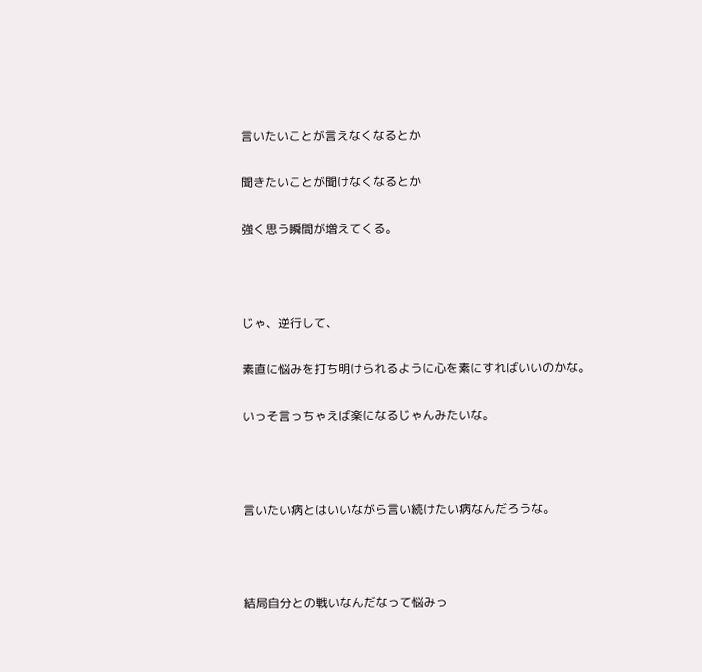言いたいことが言えなくなるとか

聞きたいことが聞けなくなるとか

強く思う瞬間が増えてくる。



じゃ、逆行して、

素直に悩みを打ち明けられるように心を素にすればいいのかな。

いっそ言っちゃえば楽になるじゃんみたいな。



言いたい病とはいいながら言い続けたい病なんだろうな。



結局自分との戦いなんだなって悩みっ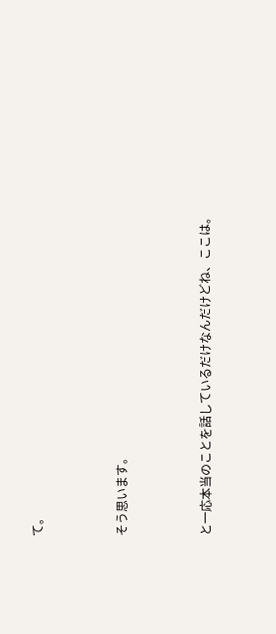て。



そう思います。



と一応本当のことを話しているだけなんだけどね、ここは。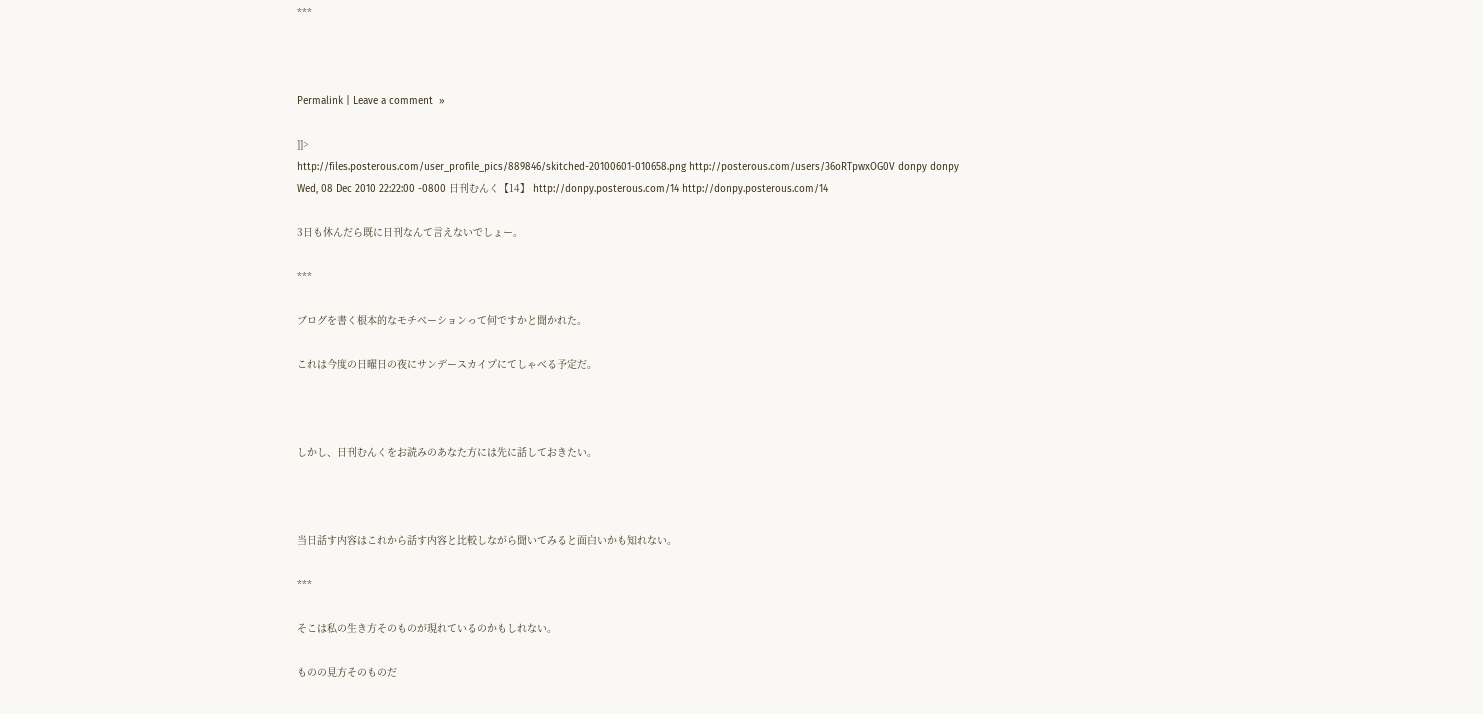***



Permalink | Leave a comment  »

]]>
http://files.posterous.com/user_profile_pics/889846/skitched-20100601-010658.png http://posterous.com/users/36oRTpwxOG0V donpy donpy
Wed, 08 Dec 2010 22:22:00 -0800 日刊むんく【14】 http://donpy.posterous.com/14 http://donpy.posterous.com/14

3日も休んだら既に日刊なんて言えないでしょー。

***

ブログを書く根本的なモチベーションって何ですかと聞かれた。

これは今度の日曜日の夜にサンデースカイプにてしゃべる予定だ。



しかし、日刊むんくをお読みのあなた方には先に話しておきたい。



当日話す内容はこれから話す内容と比較しながら聞いてみると面白いかも知れない。

***

そこは私の生き方そのものが現れているのかもしれない。

ものの見方そのものだ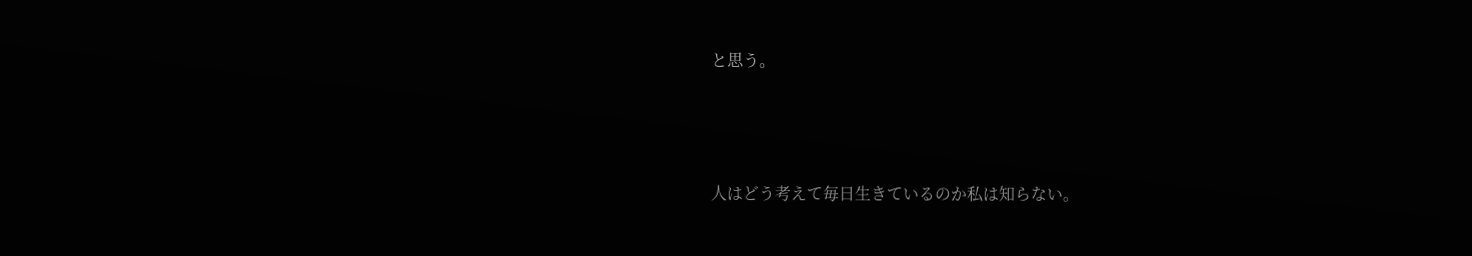と思う。



人はどう考えて毎日生きているのか私は知らない。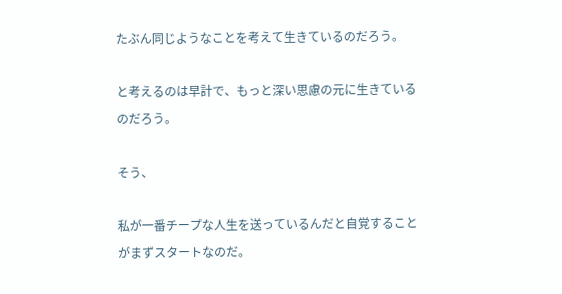たぶん同じようなことを考えて生きているのだろう。

と考えるのは早計で、もっと深い思慮の元に生きているのだろう。

そう、

私が一番チープな人生を送っているんだと自覚することがまずスタートなのだ。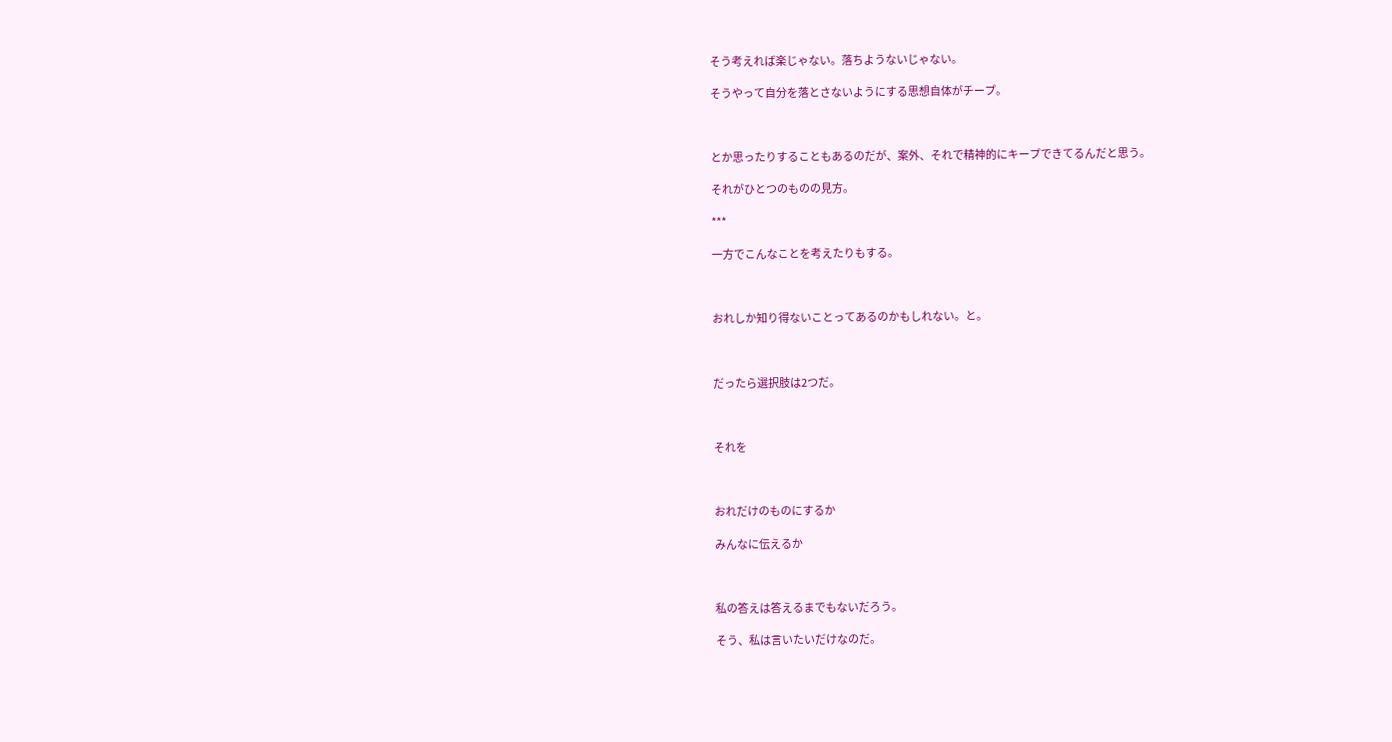そう考えれば楽じゃない。落ちようないじゃない。

そうやって自分を落とさないようにする思想自体がチープ。



とか思ったりすることもあるのだが、案外、それで精神的にキープできてるんだと思う。

それがひとつのものの見方。

***

一方でこんなことを考えたりもする。



おれしか知り得ないことってあるのかもしれない。と。



だったら選択肢は2つだ。



それを



おれだけのものにするか

みんなに伝えるか



私の答えは答えるまでもないだろう。

そう、私は言いたいだけなのだ。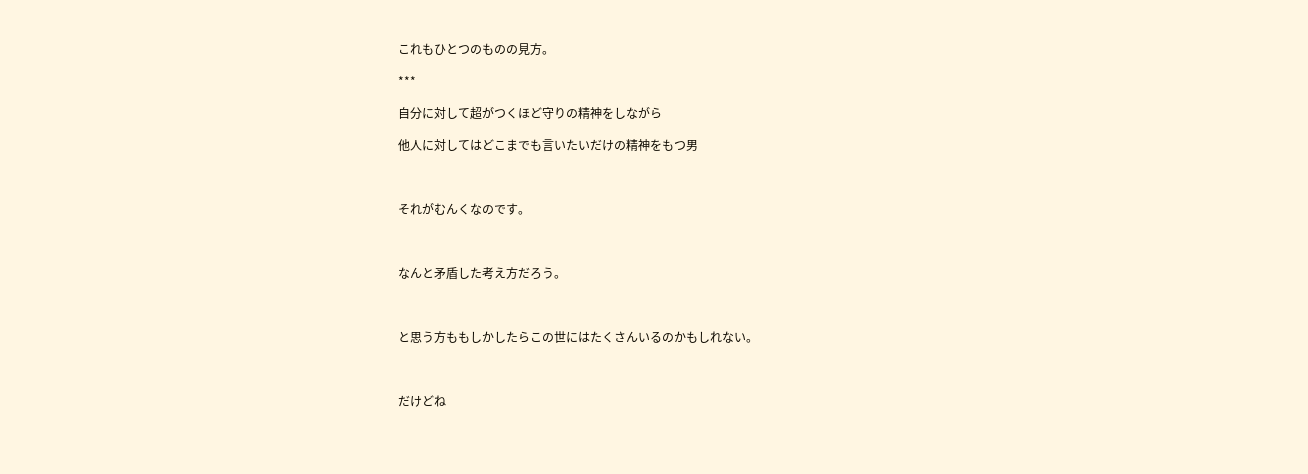これもひとつのものの見方。

***

自分に対して超がつくほど守りの精神をしながら

他人に対してはどこまでも言いたいだけの精神をもつ男



それがむんくなのです。



なんと矛盾した考え方だろう。



と思う方ももしかしたらこの世にはたくさんいるのかもしれない。



だけどね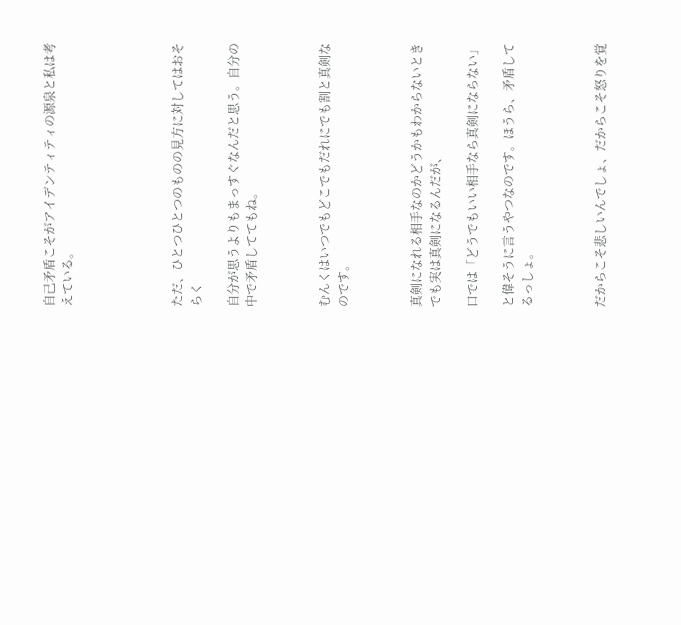自己矛盾こそがアイデンティティの源泉と私は考えている。





ただ、ひとつひとつのものの見方に対してはおそらく

自分が思うよりもまっすぐなんだと思う。自分の中で矛盾しててもね。



むんくはいつでもどこでもだれにでも割と真剣なのです。



真剣になれる相手なのかどうかもわからないときでも実は真剣になるんだが、

口では「どうでもいい相手なら真剣にならない」

と偉そうに言うやつなのです。ほうら、矛盾してるっしょ。



だからこそ悲しいんでしょ、だからこそ怒りを覚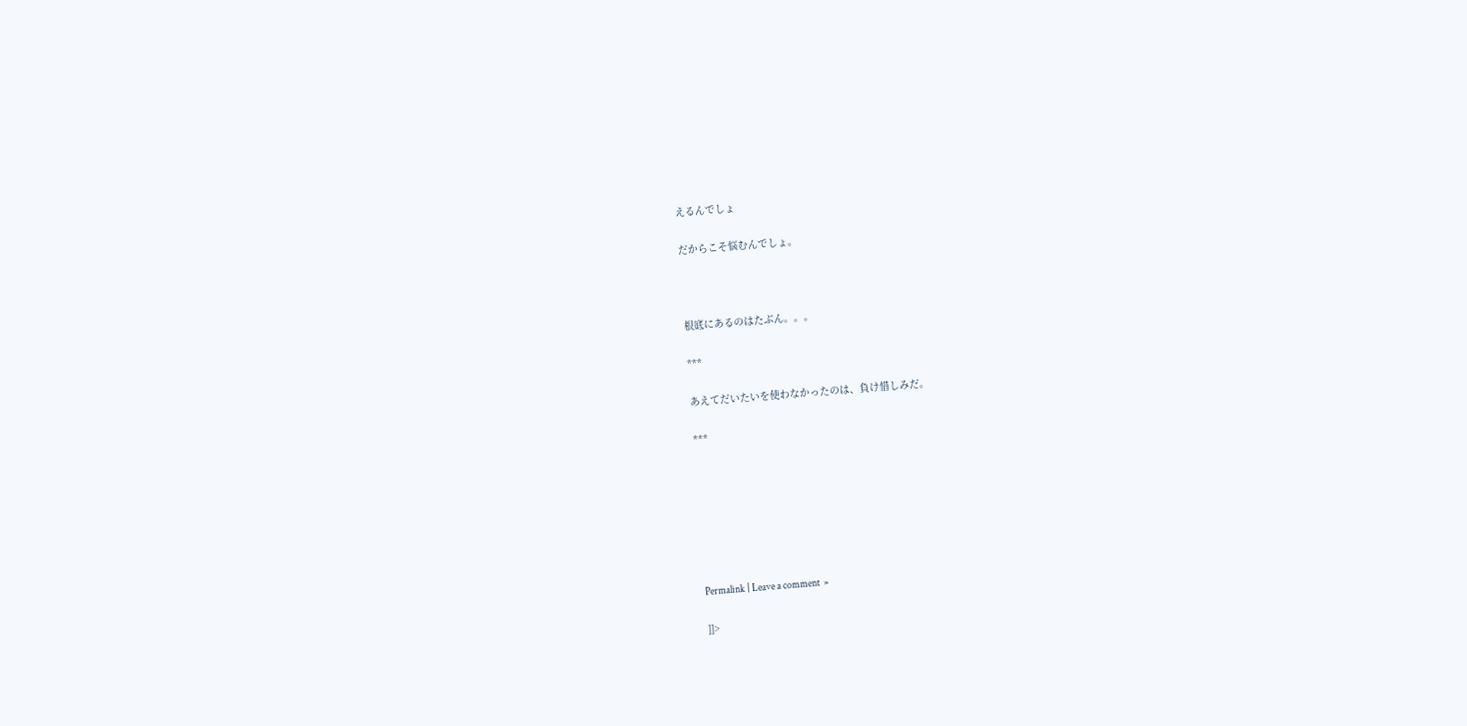えるんでしょ

だからこそ悩むんでしょ。



根底にあるのはたぶん。。。

***

あえてだいたいを使わなかったのは、負け惜しみだ。

***







Permalink | Leave a comment  »

]]>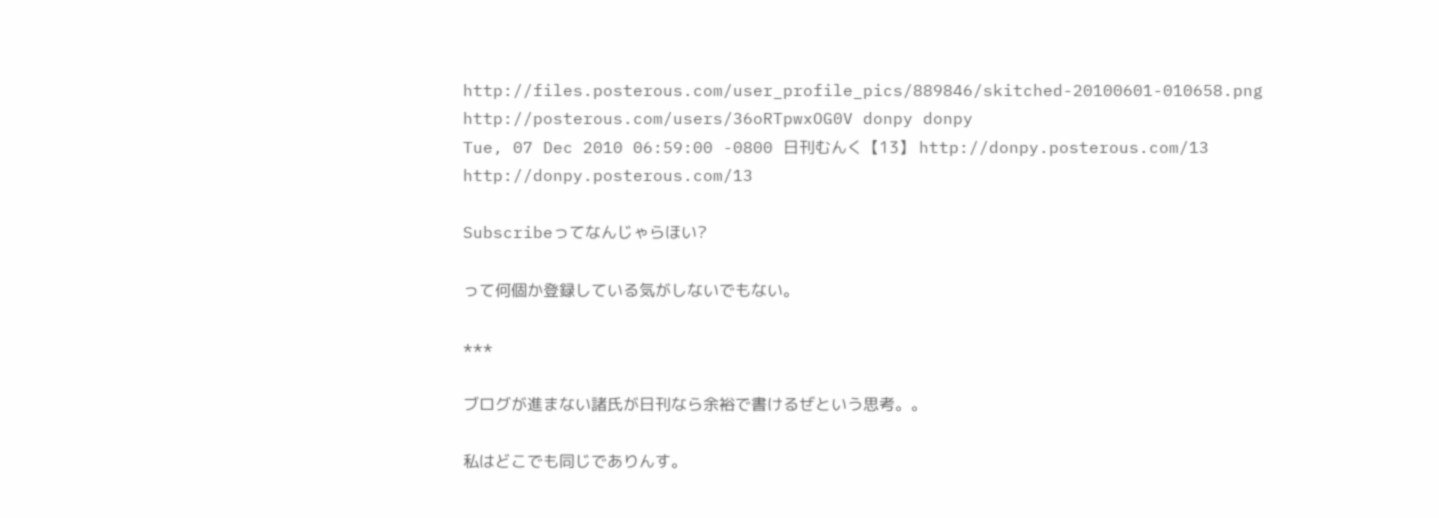http://files.posterous.com/user_profile_pics/889846/skitched-20100601-010658.png http://posterous.com/users/36oRTpwxOG0V donpy donpy
Tue, 07 Dec 2010 06:59:00 -0800 日刊むんく【13】 http://donpy.posterous.com/13 http://donpy.posterous.com/13

Subscribeってなんじゃらほい?

って何個か登録している気がしないでもない。

***

ブログが進まない諸氏が日刊なら余裕で書けるぜという思考。。

私はどこでも同じでありんす。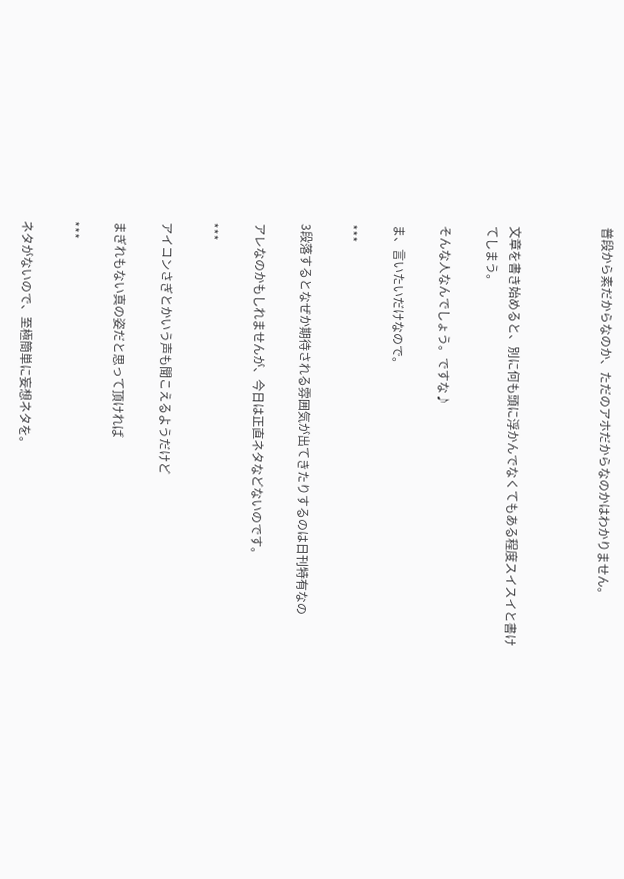普段から素だからなのか、ただのアホだからなのかはわかりません。



文章を書き始めると、別に何も頭に浮かんでなくてもある程度スイスイと書けてしまう。

そんな人なんでしょう。ですな♪

ま、言いたいだけなので。

***

3段落するとなぜか期待される雰囲気が出てきたりするのは日刊特有なの

アレなのかもしれませんが、今日は正直ネタなどないのです。

***

アイコンさぎとかいう声も聞こえるようだけど

まぎれもない真の姿だと思って頂ければ

***

ネタがないので、至極簡単に妄想ネタを。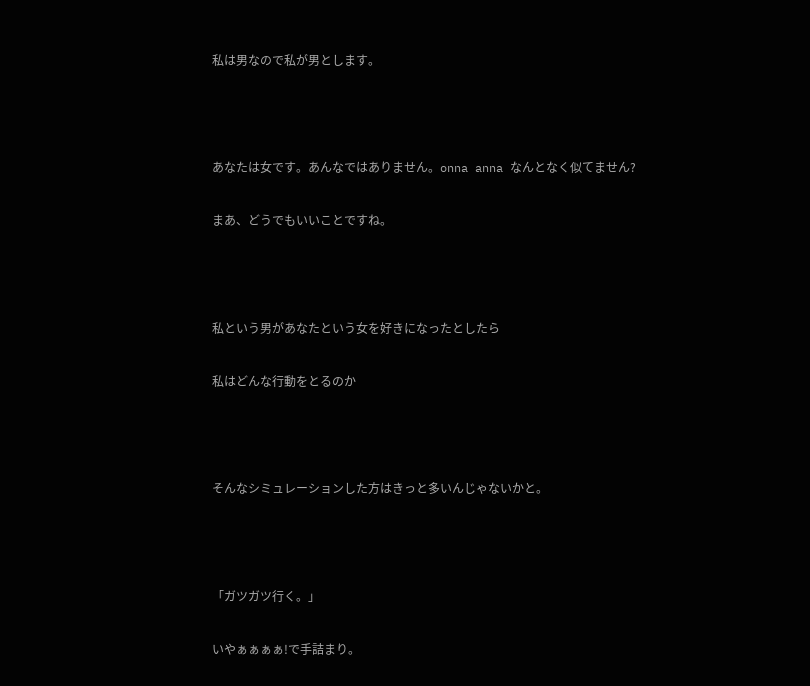私は男なので私が男とします。



あなたは女です。あんなではありません。onna anna なんとなく似てません?

まあ、どうでもいいことですね。



私という男があなたという女を好きになったとしたら

私はどんな行動をとるのか



そんなシミュレーションした方はきっと多いんじゃないかと。



「ガツガツ行く。」

いやぁぁぁぁ!で手詰まり。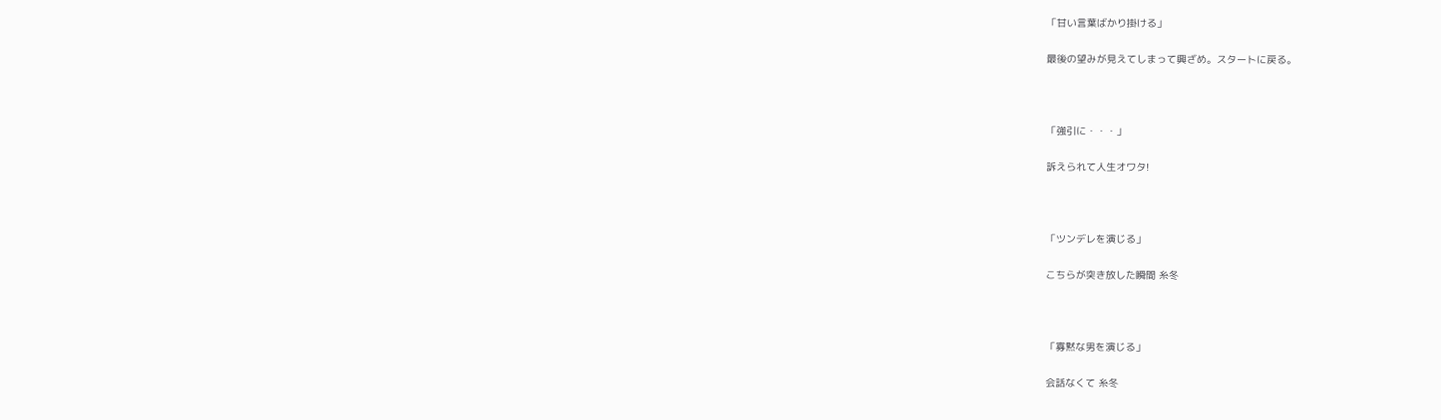「甘い言葉ばかり掛ける」

最後の望みが見えてしまって興ざめ。スタートに戻る。



「強引に・・・」

訴えられて人生オワタ!



「ツンデレを演じる」

こちらが突き放した瞬間 糸冬



「寡黙な男を演じる」

会話なくて 糸冬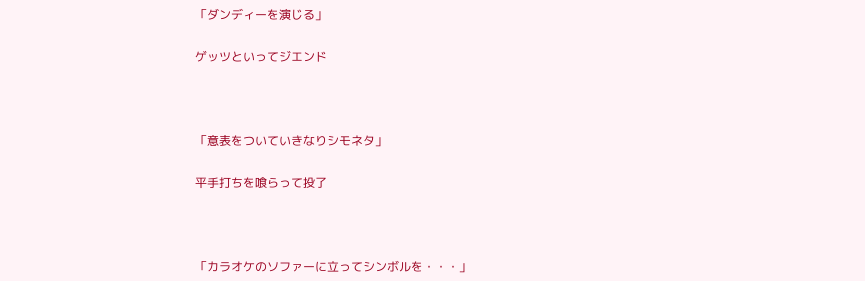「ダンディーを演じる」

ゲッツといってジエンド



「意表をついていきなりシモネタ」

平手打ちを喰らって投了



「カラオケのソファーに立ってシンボルを・・・」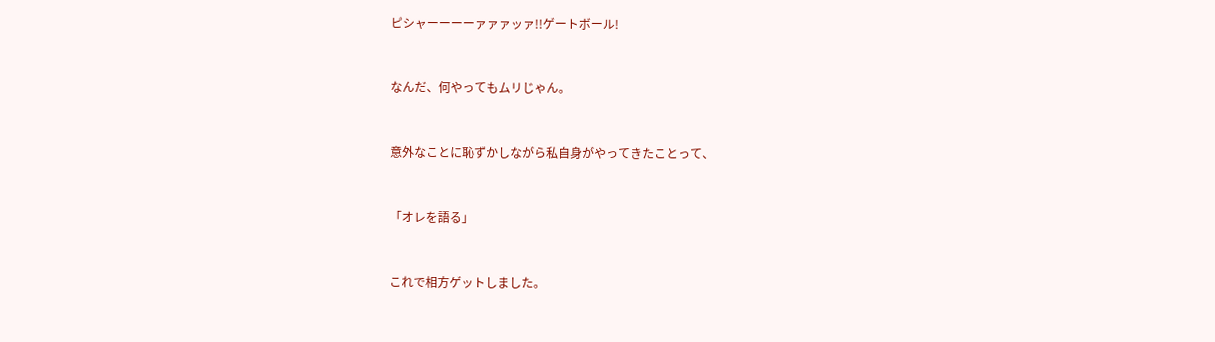ピシャーーーーァァァッァ!!ゲートボール!



なんだ、何やってもムリじゃん。



意外なことに恥ずかしながら私自身がやってきたことって、



「オレを語る」



これで相方ゲットしました。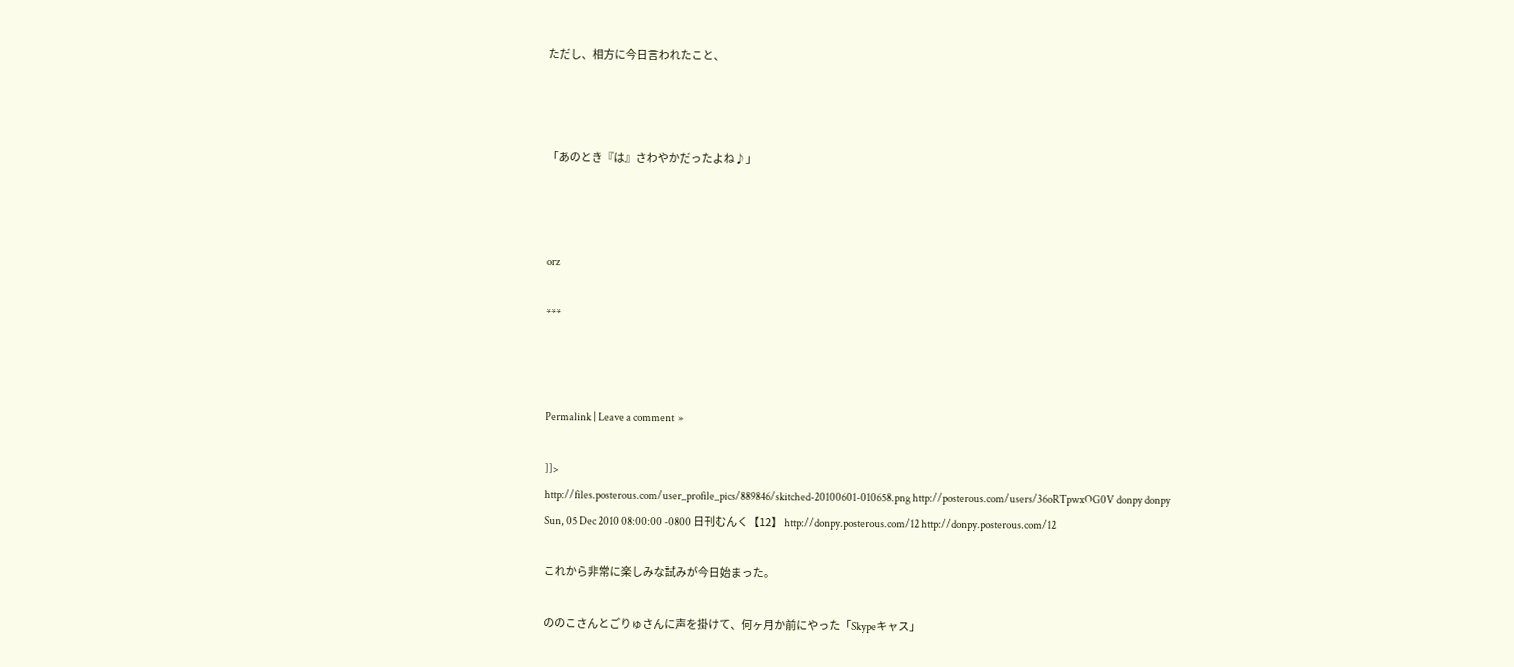ただし、相方に今日言われたこと、



「あのとき『は』さわやかだったよね♪」



orz

***



Permalink | Leave a comment  »

]]>
http://files.posterous.com/user_profile_pics/889846/skitched-20100601-010658.png http://posterous.com/users/36oRTpwxOG0V donpy donpy
Sun, 05 Dec 2010 08:00:00 -0800 日刊むんく【12】 http://donpy.posterous.com/12 http://donpy.posterous.com/12

これから非常に楽しみな試みが今日始まった。

ののこさんとごりゅさんに声を掛けて、何ヶ月か前にやった「Skypeキャス」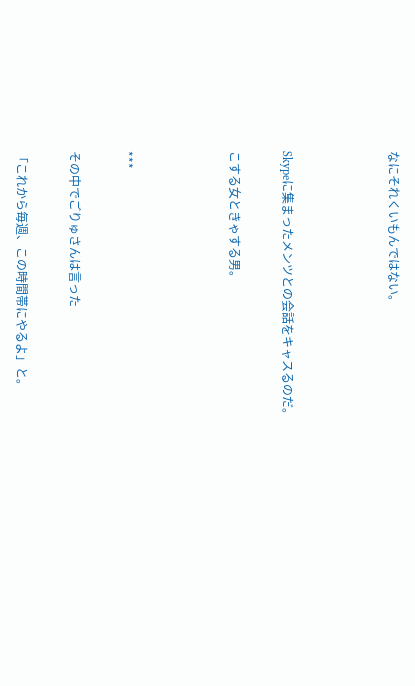なにそれくいもんではない。



Skypeに集まったメンツとの会話をキャスるのだ。

こする女ときゃする男。



***

その中でごりゅさんは言った

「これから毎週、この時間帯にやるよ」と。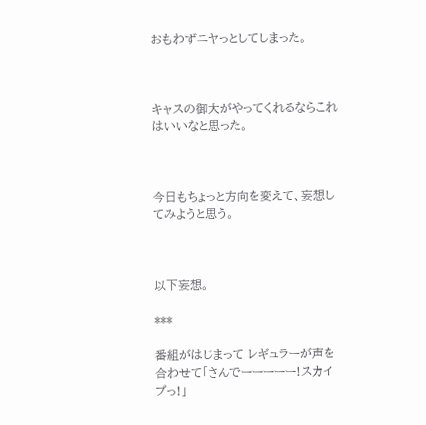おもわずニヤっとしてしまった。



キャスの御大がやってくれるならこれはいいなと思った。



今日もちょっと方向を変えて、妄想してみようと思う。



以下妄想。

***

番組がはじまって レギュラーが声を合わせて「さんでーーーーー!スカイプっ!」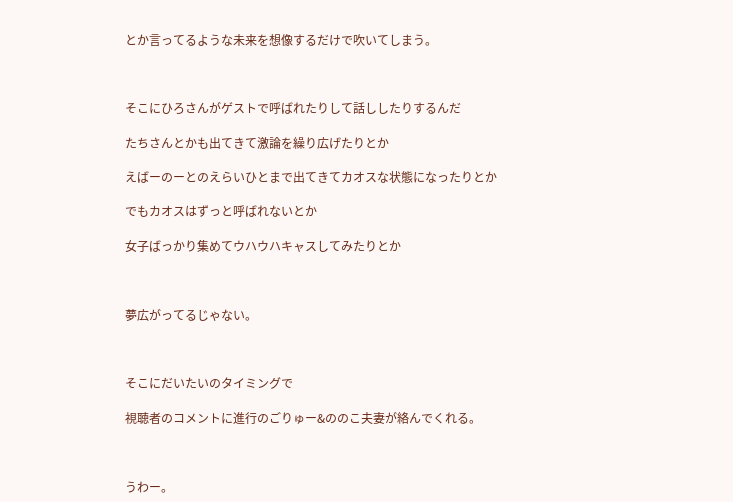とか言ってるような未来を想像するだけで吹いてしまう。



そこにひろさんがゲストで呼ばれたりして話ししたりするんだ

たちさんとかも出てきて激論を繰り広げたりとか

えばーのーとのえらいひとまで出てきてカオスな状態になったりとか

でもカオスはずっと呼ばれないとか

女子ばっかり集めてウハウハキャスしてみたりとか



夢広がってるじゃない。



そこにだいたいのタイミングで

視聴者のコメントに進行のごりゅー&ののこ夫妻が絡んでくれる。



うわー。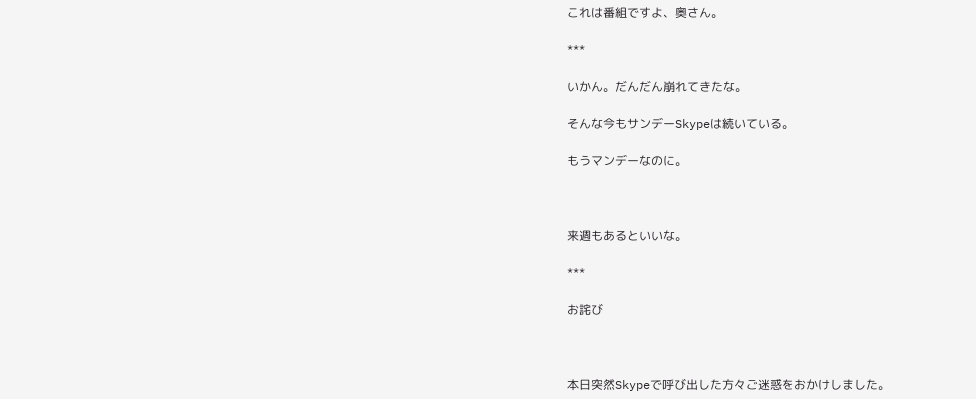これは番組ですよ、奥さん。

***

いかん。だんだん崩れてきたな。

そんな今もサンデーSkypeは続いている。

もうマンデーなのに。



来週もあるといいな。

***

お詫び



本日突然Skypeで呼び出した方々ご迷惑をおかけしました。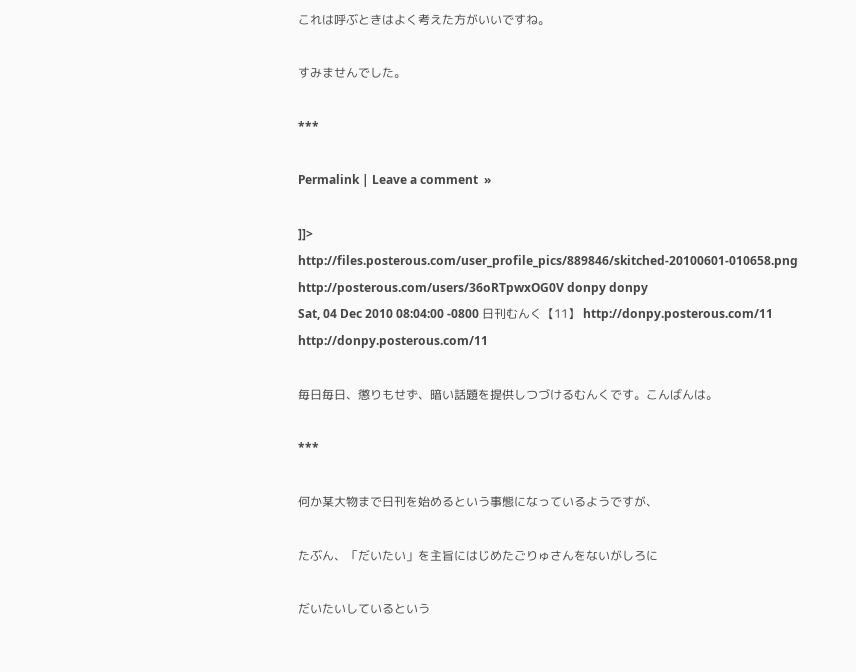これは呼ぶときはよく考えた方がいいですね。

すみませんでした。

***

Permalink | Leave a comment  »

]]>
http://files.posterous.com/user_profile_pics/889846/skitched-20100601-010658.png http://posterous.com/users/36oRTpwxOG0V donpy donpy
Sat, 04 Dec 2010 08:04:00 -0800 日刊むんく【11】 http://donpy.posterous.com/11 http://donpy.posterous.com/11

毎日毎日、懲りもせず、暗い話題を提供しつづけるむんくです。こんばんは。

***

何か某大物まで日刊を始めるという事態になっているようですが、

たぶん、「だいたい」を主旨にはじめたごりゅさんをないがしろに

だいたいしているという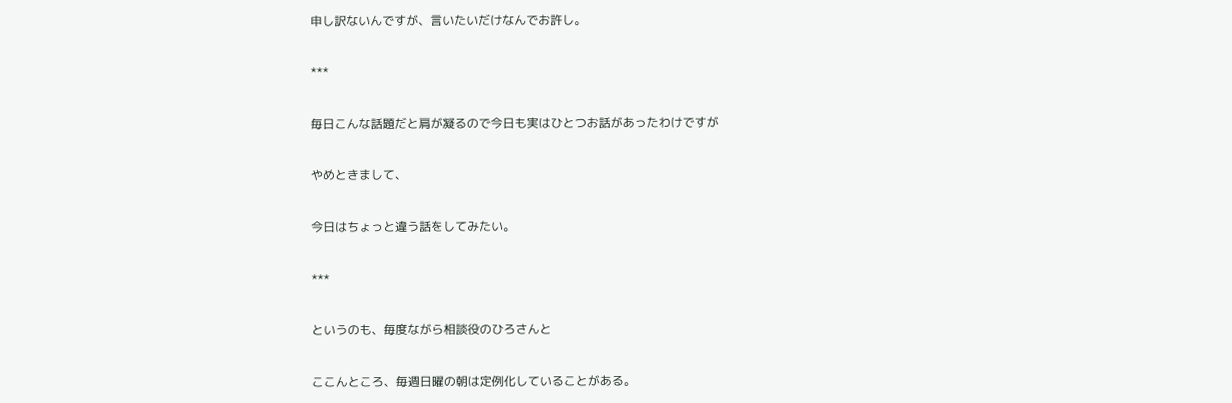申し訳ないんですが、言いたいだけなんでお許し。

***

毎日こんな話題だと肩が凝るので今日も実はひとつお話があったわけですが

やめときまして、

今日はちょっと違う話をしてみたい。

***

というのも、毎度ながら相談役のひろさんと

ここんところ、毎週日曜の朝は定例化していることがある。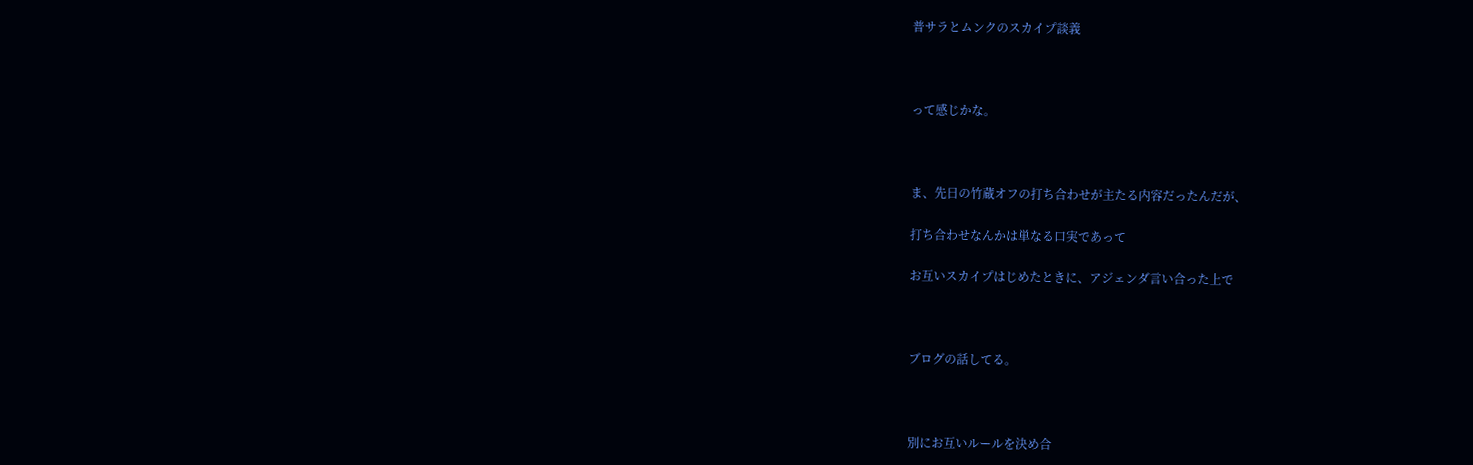普サラとムンクのスカイプ談義



って感じかな。



ま、先日の竹蔵オフの打ち合わせが主たる内容だったんだが、

打ち合わせなんかは単なる口実であって

お互いスカイプはじめたときに、アジェンダ言い合った上で



ブログの話してる。



別にお互いルールを決め合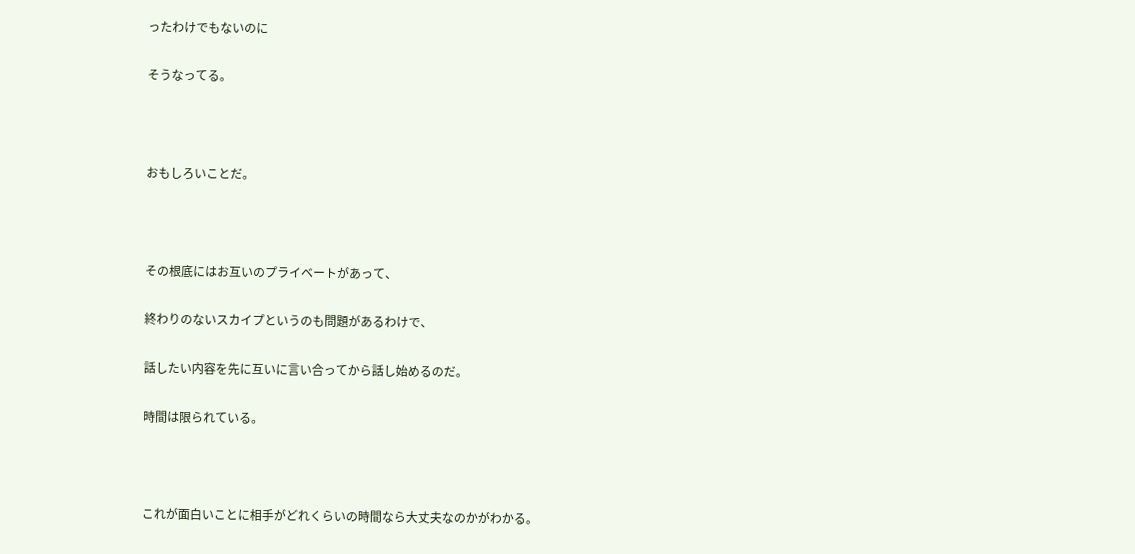ったわけでもないのに

そうなってる。



おもしろいことだ。



その根底にはお互いのプライベートがあって、

終わりのないスカイプというのも問題があるわけで、

話したい内容を先に互いに言い合ってから話し始めるのだ。

時間は限られている。



これが面白いことに相手がどれくらいの時間なら大丈夫なのかがわかる。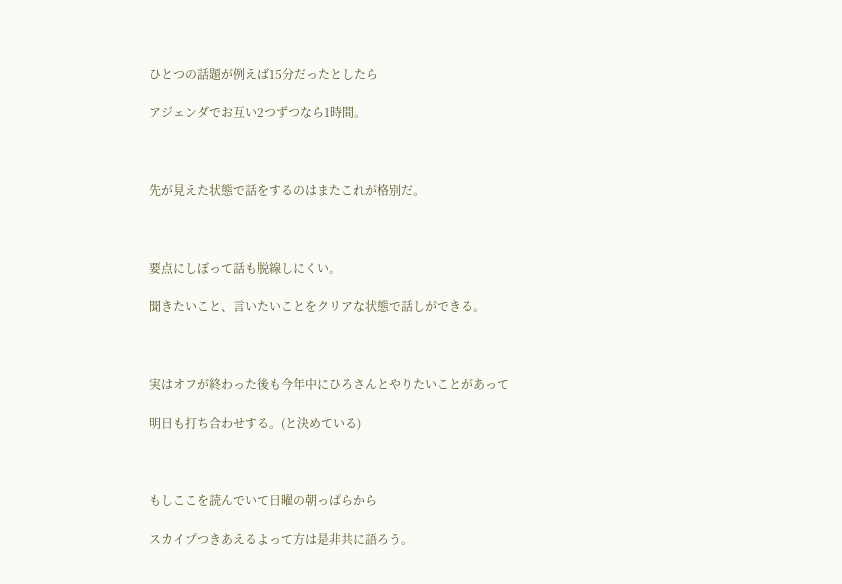ひとつの話題が例えば15分だったとしたら

アジェンダでお互い2つずつなら1時間。



先が見えた状態で話をするのはまたこれが格別だ。



要点にしぼって話も脱線しにくい。

聞きたいこと、言いたいことをクリアな状態で話しができる。



実はオフが終わった後も今年中にひろさんとやりたいことがあって

明日も打ち合わせする。(と決めている)



もしここを読んでいて日曜の朝っぱらから

スカイプつきあえるよって方は是非共に語ろう。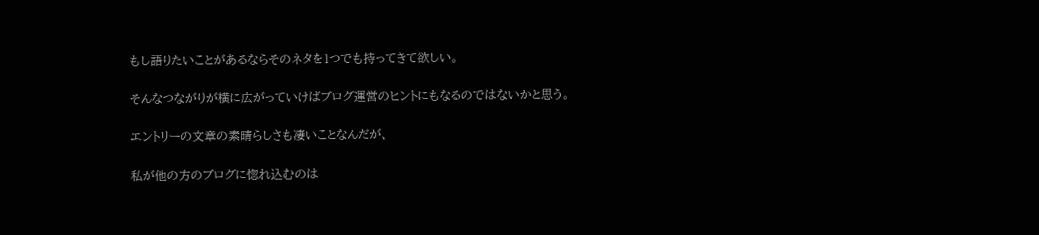もし語りたいことがあるならそのネタを1つでも持ってきて欲しい。

そんなつながりが横に広がっていけばブログ運営のヒントにもなるのではないかと思う。

エントリーの文章の素晴らしさも凄いことなんだが、

私が他の方のブログに惚れ込むのは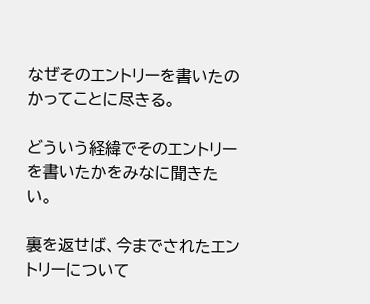なぜそのエントリーを書いたのかってことに尽きる。

どういう経緯でそのエントリーを書いたかをみなに聞きたい。

裏を返せば、今までされたエントリーについて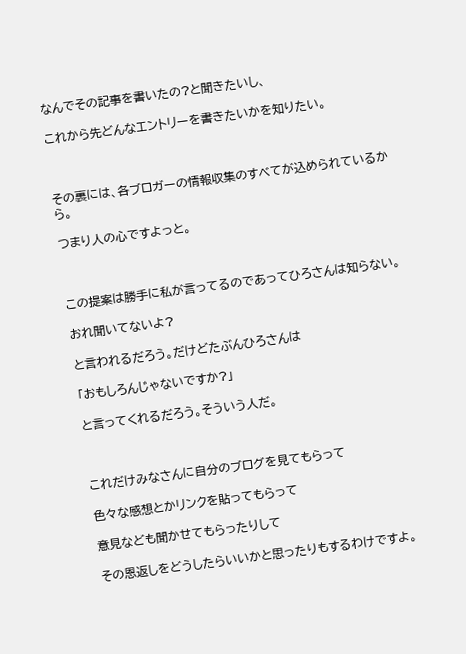なんでその記事を書いたの?と聞きたいし、

これから先どんなエントリーを書きたいかを知りたい。



その裏には、各ブロガーの情報収集のすべてが込められているから。

つまり人の心ですよっと。



この提案は勝手に私が言ってるのであってひろさんは知らない。

おれ聞いてないよ?

と言われるだろう。だけどたぶんひろさんは

「おもしろんじゃないですか?」

と言ってくれるだろう。そういう人だ。



これだけみなさんに自分のブログを見てもらって

色々な感想とかリンクを貼ってもらって

意見なども聞かせてもらったりして

その恩返しをどうしたらいいかと思ったりもするわけですよ。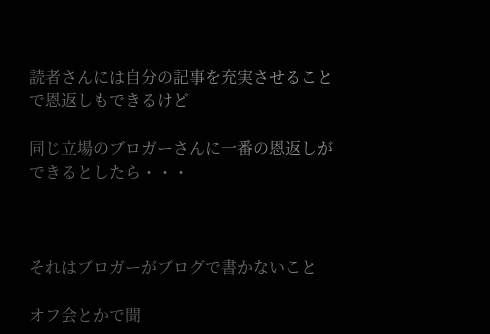読者さんには自分の記事を充実させることで恩返しもできるけど

同じ立場のブロガーさんに一番の恩返しができるとしたら・・・



それはブロガーがブログで書かないこと

オフ会とかで聞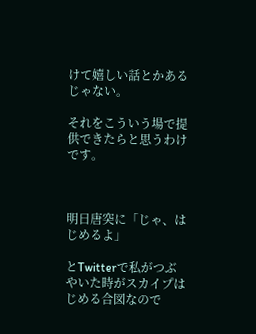けて嬉しい話とかあるじゃない。

それをこういう場で提供できたらと思うわけです。



明日唐突に「じゃ、はじめるよ」

とTwitterで私がつぶやいた時がスカイプはじめる合図なので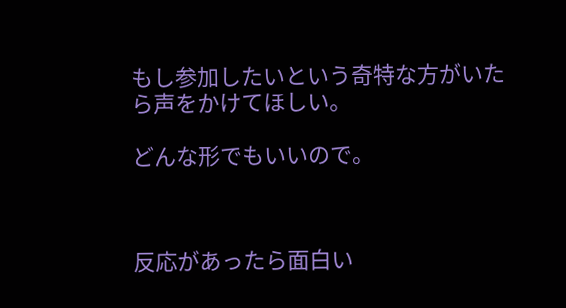もし参加したいという奇特な方がいたら声をかけてほしい。

どんな形でもいいので。



反応があったら面白い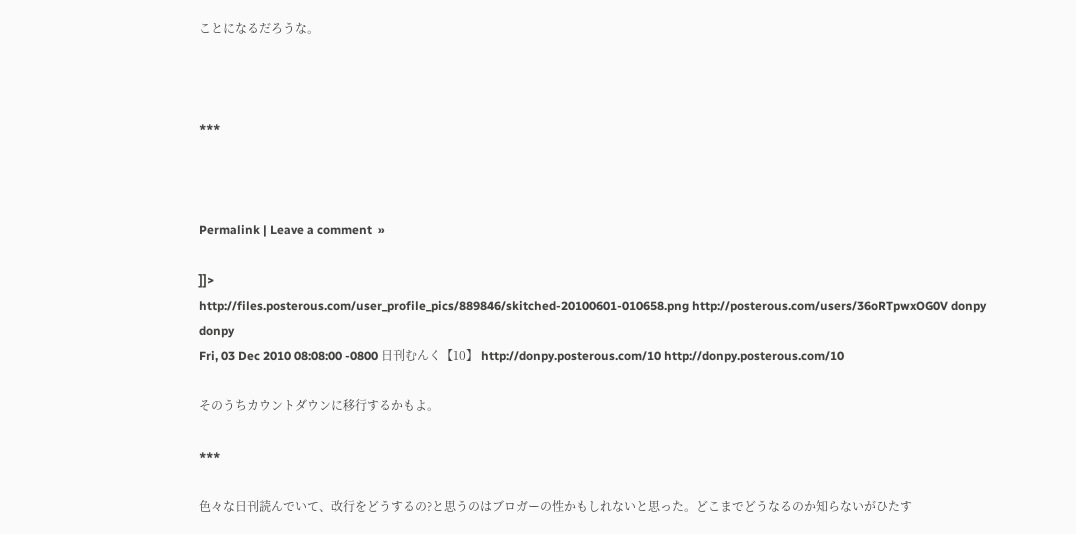ことになるだろうな。



***



Permalink | Leave a comment  »

]]>
http://files.posterous.com/user_profile_pics/889846/skitched-20100601-010658.png http://posterous.com/users/36oRTpwxOG0V donpy donpy
Fri, 03 Dec 2010 08:08:00 -0800 日刊むんく【10】 http://donpy.posterous.com/10 http://donpy.posterous.com/10

そのうちカウントダウンに移行するかもよ。

***

色々な日刊読んでいて、改行をどうするの?と思うのはブロガーの性かもしれないと思った。どこまでどうなるのか知らないがひたす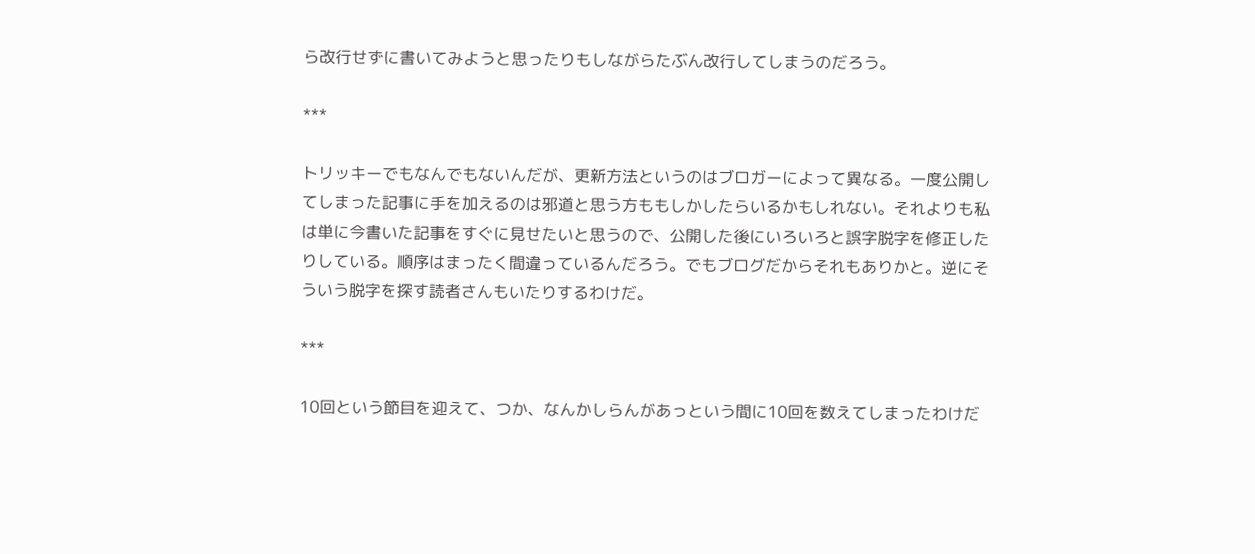ら改行せずに書いてみようと思ったりもしながらたぶん改行してしまうのだろう。

***

トリッキーでもなんでもないんだが、更新方法というのはブロガーによって異なる。一度公開してしまった記事に手を加えるのは邪道と思う方ももしかしたらいるかもしれない。それよりも私は単に今書いた記事をすぐに見せたいと思うので、公開した後にいろいろと誤字脱字を修正したりしている。順序はまったく間違っているんだろう。でもブログだからそれもありかと。逆にそういう脱字を探す読者さんもいたりするわけだ。

***

10回という節目を迎えて、つか、なんかしらんがあっという間に10回を数えてしまったわけだ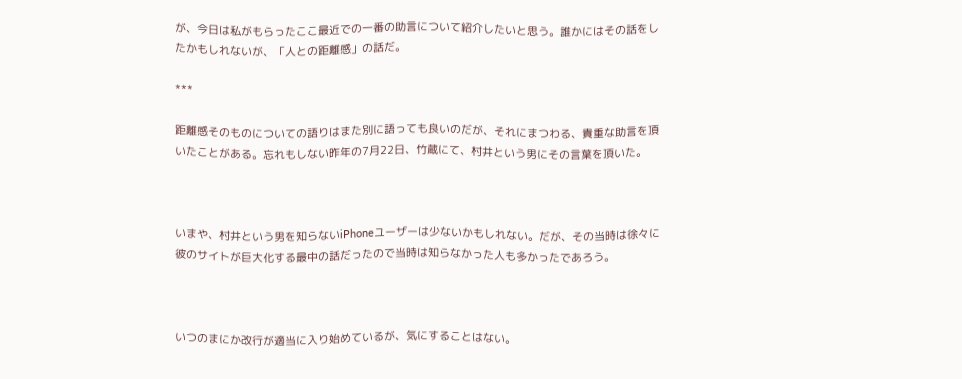が、今日は私がもらったここ最近での一番の助言について紹介したいと思う。誰かにはその話をしたかもしれないが、「人との距離感」の話だ。

***

距離感そのものについての語りはまた別に語っても良いのだが、それにまつわる、貴重な助言を頂いたことがある。忘れもしない昨年の7月22日、竹蔵にて、村井という男にその言葉を頂いた。



いまや、村井という男を知らないiPhoneユーザーは少ないかもしれない。だが、その当時は徐々に彼のサイトが巨大化する最中の話だったので当時は知らなかった人も多かったであろう。



いつのまにか改行が適当に入り始めているが、気にすることはない。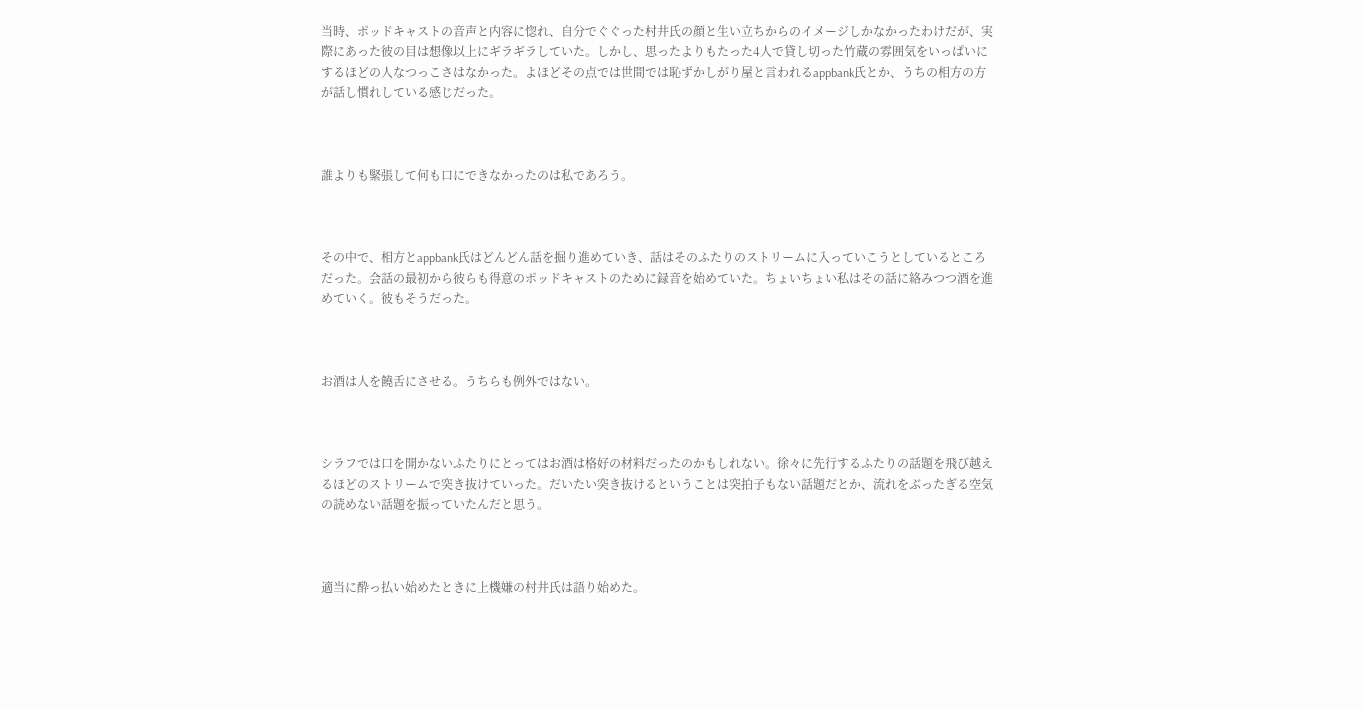当時、ポッドキャストの音声と内容に惚れ、自分でぐぐった村井氏の顔と生い立ちからのイメージしかなかったわけだが、実際にあった彼の目は想像以上にギラギラしていた。しかし、思ったよりもたった4人で貸し切った竹蔵の雰囲気をいっぱいにするほどの人なつっこさはなかった。よほどその点では世間では恥ずかしがり屋と言われるappbank氏とか、うちの相方の方が話し慣れしている感じだった。



誰よりも緊張して何も口にできなかったのは私であろう。



その中で、相方とappbank氏はどんどん話を掘り進めていき、話はそのふたりのストリームに入っていこうとしているところだった。会話の最初から彼らも得意のポッドキャストのために録音を始めていた。ちょいちょい私はその話に絡みつつ酒を進めていく。彼もそうだった。



お酒は人を饒舌にさせる。うちらも例外ではない。



シラフでは口を開かないふたりにとってはお酒は格好の材料だったのかもしれない。徐々に先行するふたりの話題を飛び越えるほどのストリームで突き抜けていった。だいたい突き抜けるということは突拍子もない話題だとか、流れをぶったぎる空気の読めない話題を振っていたんだと思う。



適当に酔っ払い始めたときに上機嫌の村井氏は語り始めた。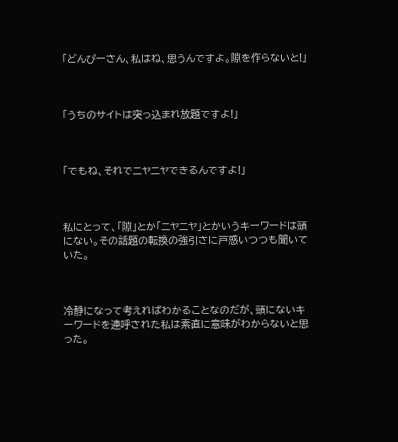「どんぴーさん、私はね、思うんですよ。隙を作らないと!」



「うちのサイトは突っ込まれ放題ですよ!」



「でもね、それでニヤニヤできるんですよ!」



私にとって、「隙」とか「ニヤニヤ」とかいうキーワードは頭にない。その話題の転換の強引さに戸惑いつつも聞いていた。



冷静になって考えればわかることなのだが、頭にないキーワードを連呼された私は素直に意味がわからないと思った。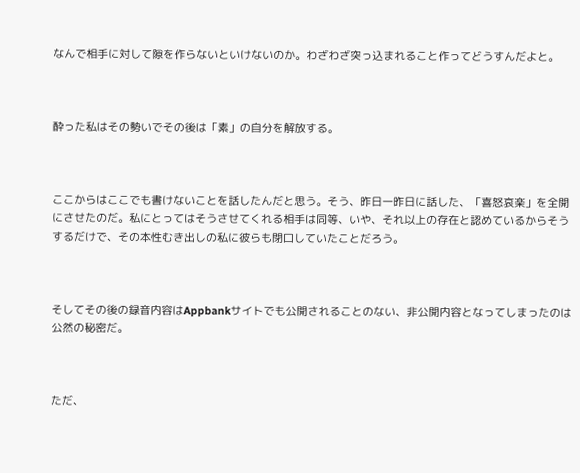なんで相手に対して隙を作らないといけないのか。わざわざ突っ込まれること作ってどうすんだよと。



酔った私はその勢いでその後は「素」の自分を解放する。



ここからはここでも書けないことを話したんだと思う。そう、昨日一昨日に話した、「喜怒哀楽」を全開にさせたのだ。私にとってはそうさせてくれる相手は同等、いや、それ以上の存在と認めているからそうするだけで、その本性むき出しの私に彼らも閉口していたことだろう。



そしてその後の録音内容はAppbankサイトでも公開されることのない、非公開内容となってしまったのは公然の秘密だ。



ただ、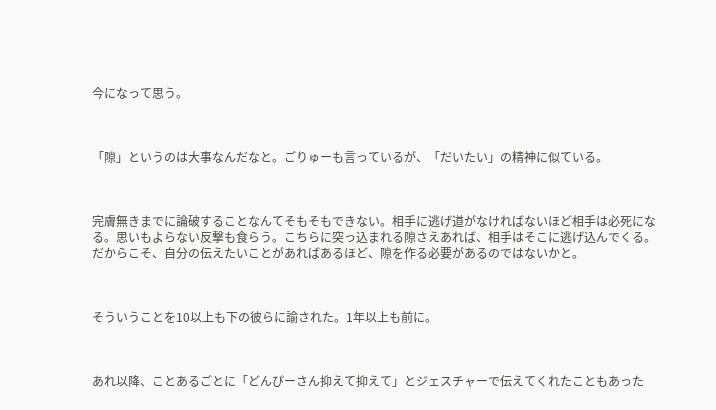今になって思う。



「隙」というのは大事なんだなと。ごりゅーも言っているが、「だいたい」の精神に似ている。



完膚無きまでに論破することなんてそもそもできない。相手に逃げ道がなければないほど相手は必死になる。思いもよらない反撃も食らう。こちらに突っ込まれる隙さえあれば、相手はそこに逃げ込んでくる。だからこそ、自分の伝えたいことがあればあるほど、隙を作る必要があるのではないかと。



そういうことを10以上も下の彼らに諭された。1年以上も前に。



あれ以降、ことあるごとに「どんぴーさん抑えて抑えて」とジェスチャーで伝えてくれたこともあった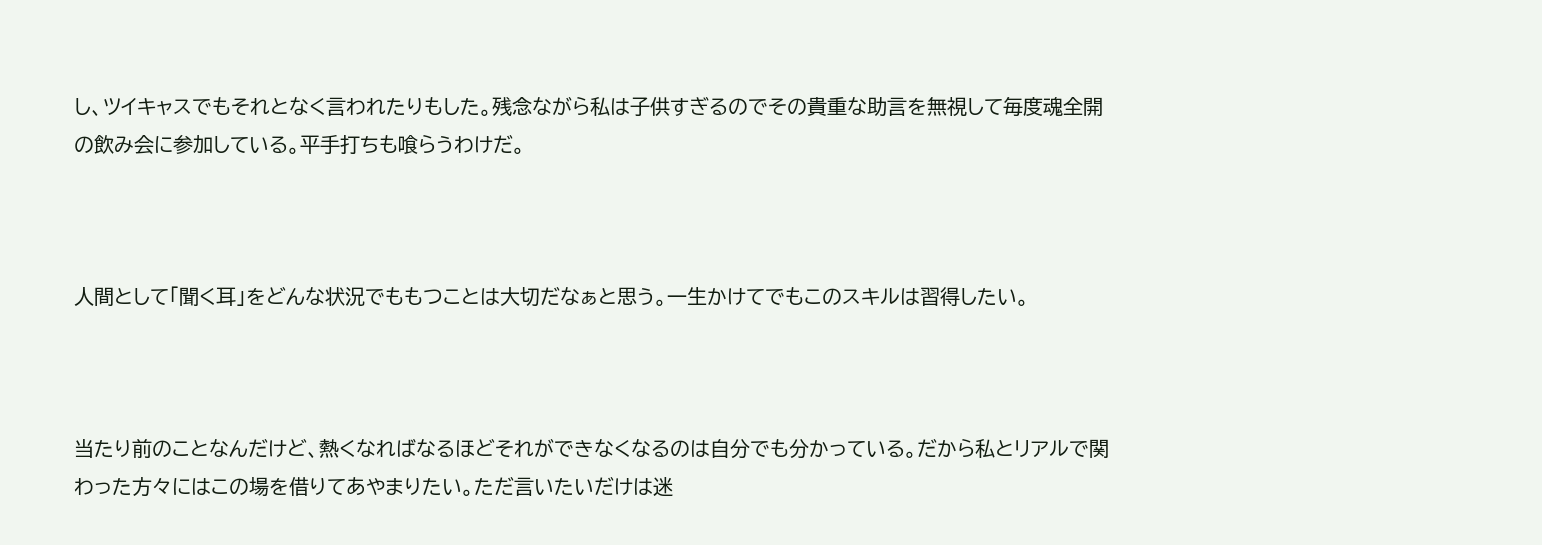し、ツイキャスでもそれとなく言われたりもした。残念ながら私は子供すぎるのでその貴重な助言を無視して毎度魂全開の飲み会に参加している。平手打ちも喰らうわけだ。



人間として「聞く耳」をどんな状況でももつことは大切だなぁと思う。一生かけてでもこのスキルは習得したい。



当たり前のことなんだけど、熱くなればなるほどそれができなくなるのは自分でも分かっている。だから私とリアルで関わった方々にはこの場を借りてあやまりたい。ただ言いたいだけは迷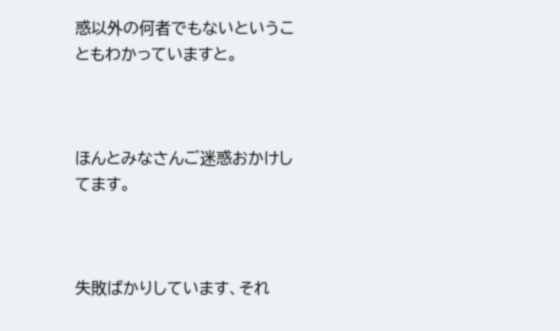惑以外の何者でもないということもわかっていますと。



ほんとみなさんご迷惑おかけしてます。



失敗ばかりしています、それ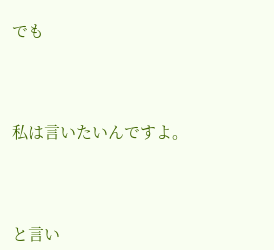でも



私は言いたいんですよ。



と言い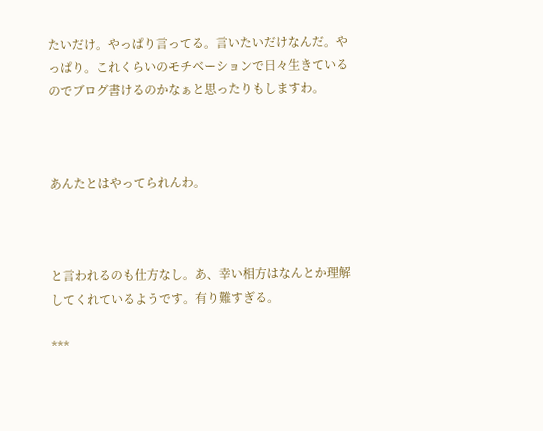たいだけ。やっぱり言ってる。言いたいだけなんだ。やっぱり。これくらいのモチベーションで日々生きているのでブログ書けるのかなぁと思ったりもしますわ。



あんたとはやってられんわ。



と言われるのも仕方なし。あ、幸い相方はなんとか理解してくれているようです。有り難すぎる。

***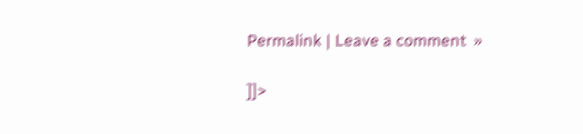Permalink | Leave a comment  »

]]>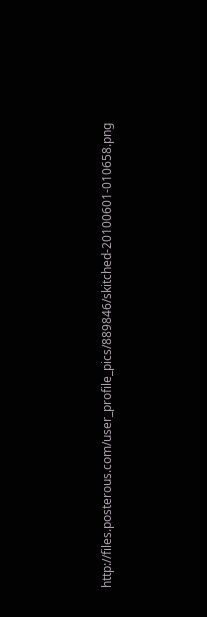http://files.posterous.com/user_profile_pics/889846/skitched-20100601-010658.png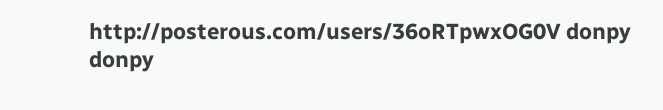http://posterous.com/users/36oRTpwxOG0V donpy donpy